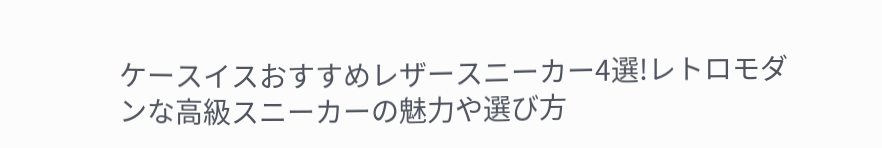ケースイスおすすめレザースニーカー4選!レトロモダンな高級スニーカーの魅力や選び方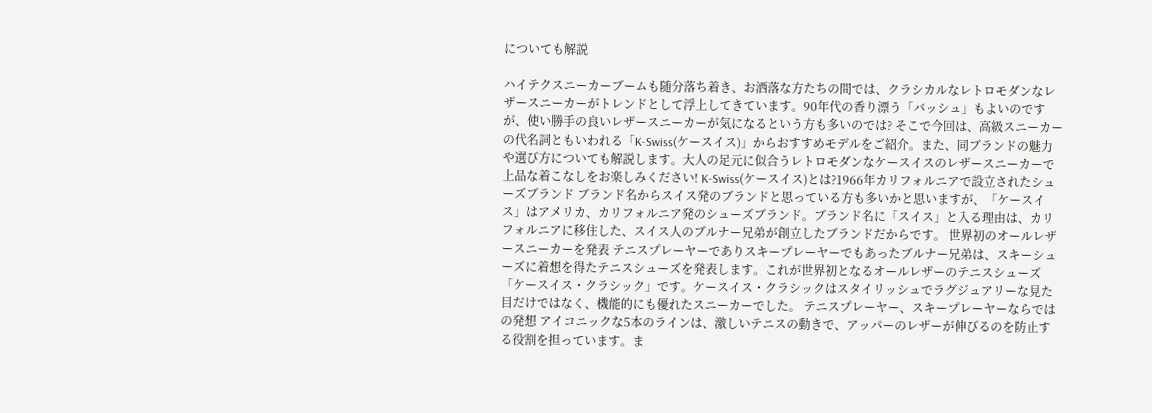についても解説

ハイテクスニーカーブームも随分落ち着き、お洒落な方たちの間では、クラシカルなレトロモダンなレザースニーカーがトレンドとして浮上してきています。90年代の香り漂う「バッシュ」もよいのですが、使い勝手の良いレザースニーカーが気になるという方も多いのでは? そこで今回は、高級スニーカーの代名詞ともいわれる「K-Swiss(ケースイス)」からおすすめモデルをご紹介。また、同ブランドの魅力や選び方についても解説します。大人の足元に似合うレトロモダンなケースイスのレザースニーカーで上品な着こなしをお楽しみください! K-Swiss(ケースイス)とは?1966年カリフォルニアで設立されたシューズブランド ブランド名からスイス発のブランドと思っている方も多いかと思いますが、「ケースイス」はアメリカ、カリフォルニア発のシューズブランド。ブランド名に「スイス」と入る理由は、カリフォルニアに移住した、スイス人のブルナー兄弟が創立したブランドだからです。 世界初のオールレザースニーカーを発表 テニスプレーヤーでありスキープレーヤーでもあったブルナー兄弟は、スキーシューズに着想を得たテニスシューズを発表します。これが世界初となるオールレザーのテニスシューズ「ケースイス・クラシック」です。ケースイス・クラシックはスタイリッシュでラグジュアリーな見た目だけではなく、機能的にも優れたスニーカーでした。 テニスプレーヤー、スキープレーヤーならではの発想 アイコニックな5本のラインは、激しいテニスの動きで、アッパーのレザーが伸びるのを防止する役割を担っています。ま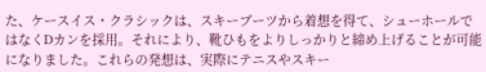た、ケースイス・クラシックは、スキーブーツから着想を得て、シューホールではなくDカンを採用。それにより、靴ひもをよりしっかりと締め上げることが可能になりました。これらの発想は、実際にテニスやスキー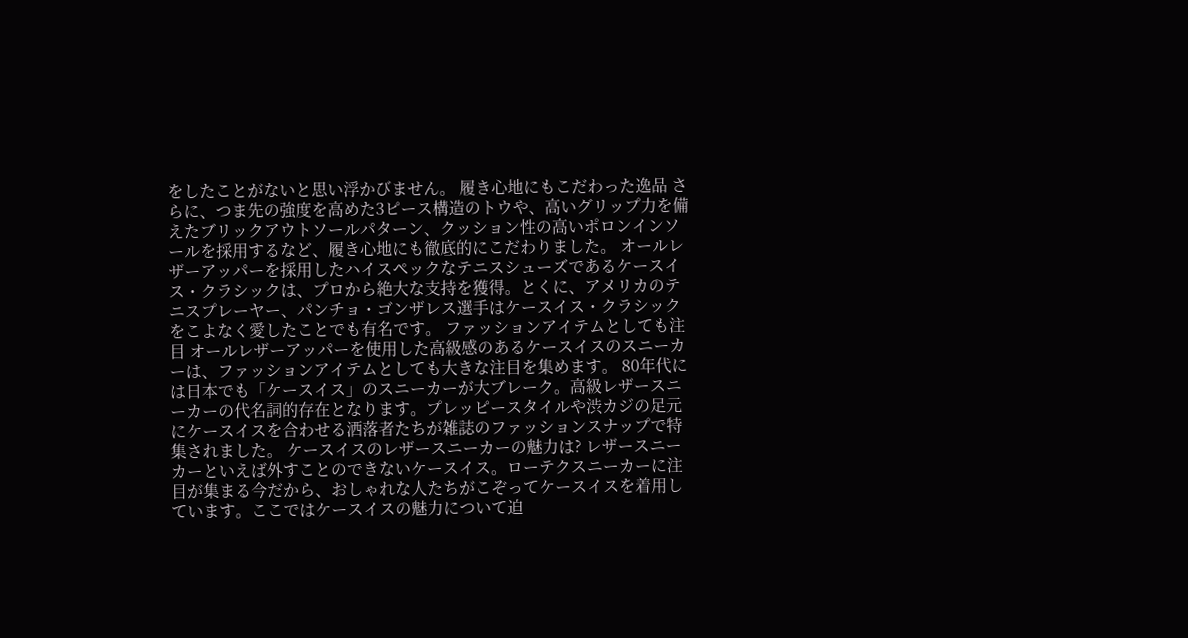をしたことがないと思い浮かびません。 履き心地にもこだわった逸品 さらに、つま先の強度を高めた3ピース構造のトウや、高いグリップ力を備えたブリックアウトソールパターン、クッション性の高いポロンインソールを採用するなど、履き心地にも徹底的にこだわりました。 オールレザーアッパーを採用したハイスペックなテニスシューズであるケースイス・クラシックは、プロから絶大な支持を獲得。とくに、アメリカのテニスプレーヤー、パンチョ・ゴンザレス選手はケースイス・クラシックをこよなく愛したことでも有名です。 ファッションアイテムとしても注目 オールレザーアッパーを使用した高級感のあるケースイスのスニーカーは、ファッションアイテムとしても大きな注目を集めます。 80年代には日本でも「ケースイス」のスニーカーが大ブレーク。高級レザースニーカーの代名詞的存在となります。プレッピースタイルや渋カジの足元にケースイスを合わせる洒落者たちが雑誌のファッションスナップで特集されました。 ケースイスのレザースニーカーの魅力は? レザースニーカーといえば外すことのできないケースイス。ローテクスニーカーに注目が集まる今だから、おしゃれな人たちがこぞってケースイスを着用しています。ここではケースイスの魅力について迫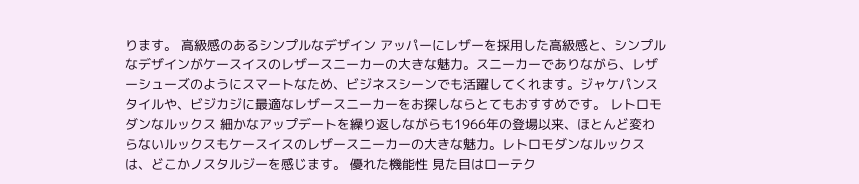ります。 高級感のあるシンプルなデザイン アッパーにレザーを採用した高級感と、シンプルなデザインがケースイスのレザースニーカーの大きな魅力。スニーカーでありながら、レザーシューズのようにスマートなため、ビジネスシーンでも活躍してくれます。ジャケパンスタイルや、ビジカジに最適なレザースニーカーをお探しならとてもおすすめです。 レトロモダンなルックス 細かなアップデートを繰り返しながらも1966年の登場以来、ほとんど変わらないルックスもケースイスのレザースニーカーの大きな魅力。レトロモダンなルックスは、どこかノスタルジーを感じます。 優れた機能性 見た目はローテク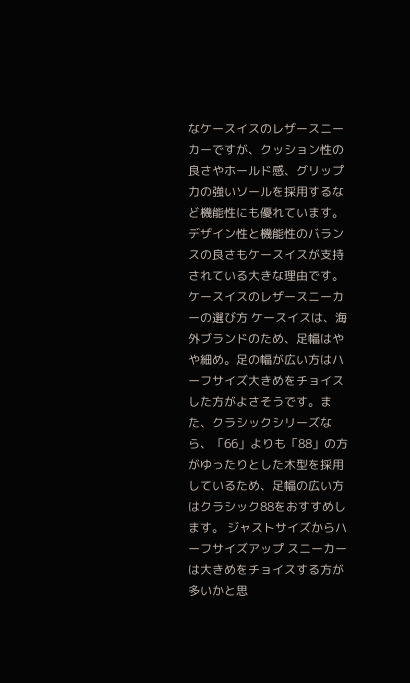なケースイスのレザースニーカーですが、クッション性の良さやホールド感、グリップ力の強いソールを採用するなど機能性にも優れています。デザイン性と機能性のバランスの良さもケースイスが支持されている大きな理由です。 ケースイスのレザースニーカーの選び方 ケースイスは、海外ブランドのため、足幅はやや細め。足の幅が広い方はハーフサイズ大きめをチョイスした方がよさそうです。また、クラシックシリーズなら、「66」よりも「88」の方がゆったりとした木型を採用しているため、足幅の広い方はクラシック88をおすすめします。 ジャストサイズからハーフサイズアップ スニーカーは大きめをチョイスする方が多いかと思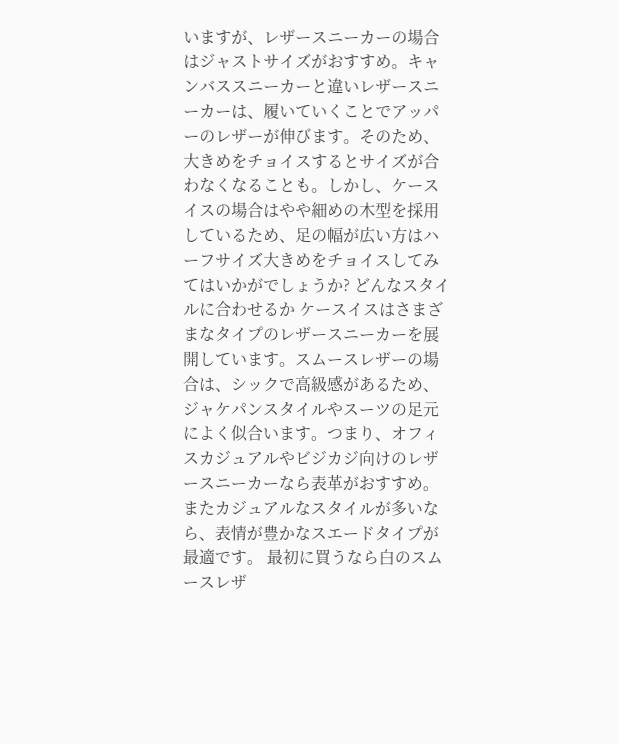いますが、レザースニーカーの場合はジャストサイズがおすすめ。キャンバススニーカーと違いレザースニーカーは、履いていくことでアッパーのレザーが伸びます。そのため、大きめをチョイスするとサイズが合わなくなることも。しかし、ケースイスの場合はやや細めの木型を採用しているため、足の幅が広い方はハーフサイズ大きめをチョイスしてみてはいかがでしょうか? どんなスタイルに合わせるか ケースイスはさまざまなタイプのレザースニーカーを展開しています。スムースレザーの場合は、シックで高級感があるため、ジャケパンスタイルやスーツの足元によく似合います。つまり、オフィスカジュアルやビジカジ向けのレザースニーカーなら表革がおすすめ。またカジュアルなスタイルが多いなら、表情が豊かなスエードタイプが最適です。 最初に買うなら白のスムースレザ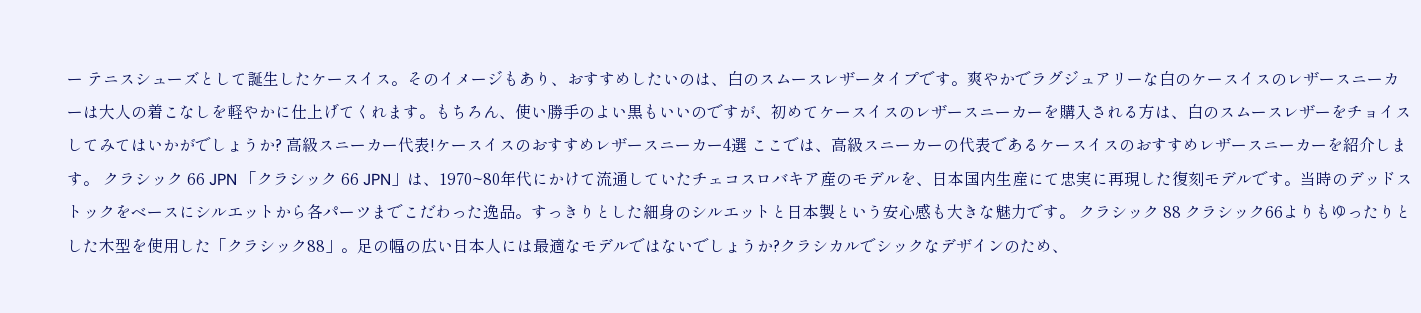ー テニスシューズとして誕生したケースイス。そのイメージもあり、おすすめしたいのは、白のスムースレザータイプです。爽やかでラグジュアリーな白のケースイスのレザースニーカーは大人の着こなしを軽やかに仕上げてくれます。もちろん、使い勝手のよい黒もいいのですが、初めてケースイスのレザースニーカーを購入される方は、白のスムースレザーをチョイスしてみてはいかがでしょうか? 高級スニーカー代表!ケースイスのおすすめレザースニーカー4選 ここでは、高級スニーカーの代表であるケースイスのおすすめレザースニーカーを紹介します。 クラシック 66 JPN 「クラシック 66 JPN」は、1970~80年代にかけて流通していたチェコスロバキア産のモデルを、日本国内生産にて忠実に再現した復刻モデルです。当時のデッドストックをベースにシルエットから各パーツまでこだわった逸品。すっきりとした細身のシルエットと日本製という安心感も大きな魅力です。 クラシック 88 クラシック66よりもゆったりとした木型を使用した「クラシック88」。足の幅の広い日本人には最適なモデルではないでしょうか?クラシカルでシックなデザインのため、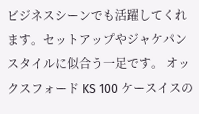ビジネスシーンでも活躍してくれます。セットアップやジャケパンスタイルに似合う一足です。 オックスフォード KS 100 ケースイスの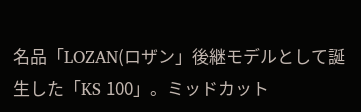名品「LOZAN(ロザン」後継モデルとして誕生した「KS 100」。ミッドカット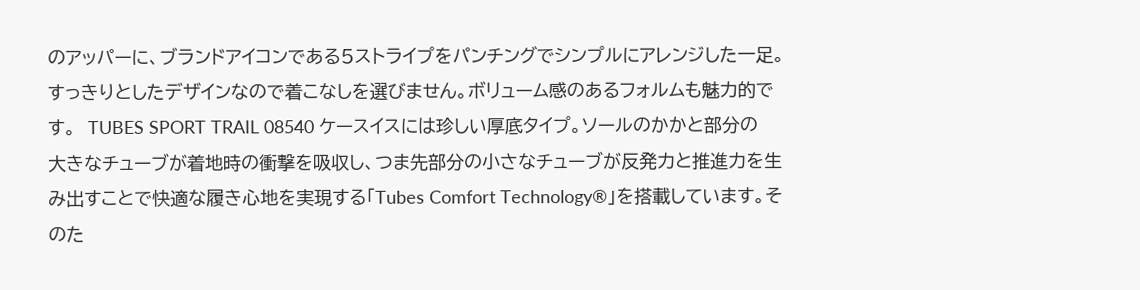のアッパーに、ブランドアイコンである5ストライプをパンチングでシンプルにアレンジした一足。すっきりとしたデザインなので着こなしを選びません。ボリューム感のあるフォルムも魅力的です。  TUBES SPORT TRAIL 08540 ケースイスには珍しい厚底タイプ。ソールのかかと部分の大きなチューブが着地時の衝撃を吸収し、つま先部分の小さなチューブが反発力と推進力を生み出すことで快適な履き心地を実現する「Tubes Comfort Technology®」を搭載しています。そのた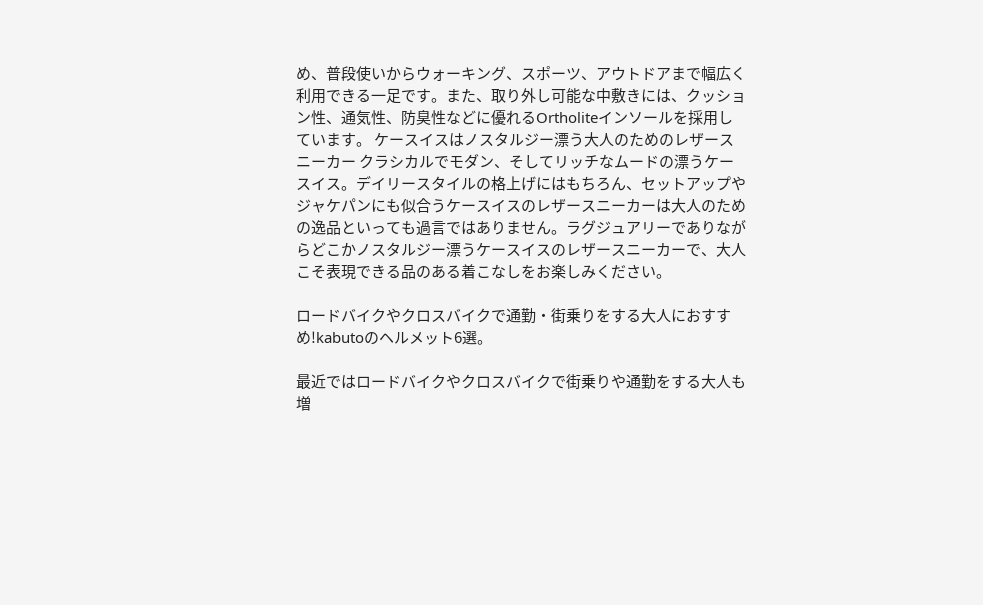め、普段使いからウォーキング、スポーツ、アウトドアまで幅広く利用できる一足です。また、取り外し可能な中敷きには、クッション性、通気性、防臭性などに優れるOrtholiteインソールを採用しています。 ケースイスはノスタルジー漂う大人のためのレザースニーカー クラシカルでモダン、そしてリッチなムードの漂うケースイス。デイリースタイルの格上げにはもちろん、セットアップやジャケパンにも似合うケースイスのレザースニーカーは大人のための逸品といっても過言ではありません。ラグジュアリーでありながらどこかノスタルジー漂うケースイスのレザースニーカーで、大人こそ表現できる品のある着こなしをお楽しみください。

ロードバイクやクロスバイクで通勤・街乗りをする大人におすすめ!kabutoのヘルメット6選。

最近ではロードバイクやクロスバイクで街乗りや通勤をする大人も増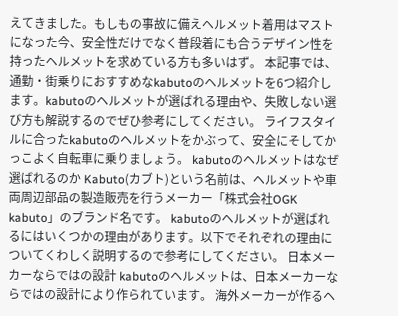えてきました。もしもの事故に備えヘルメット着用はマストになった今、安全性だけでなく普段着にも合うデザイン性を持ったヘルメットを求めている方も多いはず。 本記事では、通勤・街乗りにおすすめなkabutoのヘルメットを6つ紹介します。kabutoのヘルメットが選ばれる理由や、失敗しない選び方も解説するのでぜひ参考にしてください。 ライフスタイルに合ったkabutoのヘルメットをかぶって、安全にそしてかっこよく自転車に乗りましょう。 kabutoのヘルメットはなぜ選ばれるのか Kabuto(カブト)という名前は、ヘルメットや車両周辺部品の製造販売を行うメーカー「株式会社OGK kabuto」のブランド名です。 kabutoのヘルメットが選ばれるにはいくつかの理由があります。以下でそれぞれの理由についてくわしく説明するので参考にしてください。 日本メーカーならではの設計 kabutoのヘルメットは、日本メーカーならではの設計により作られています。 海外メーカーが作るヘ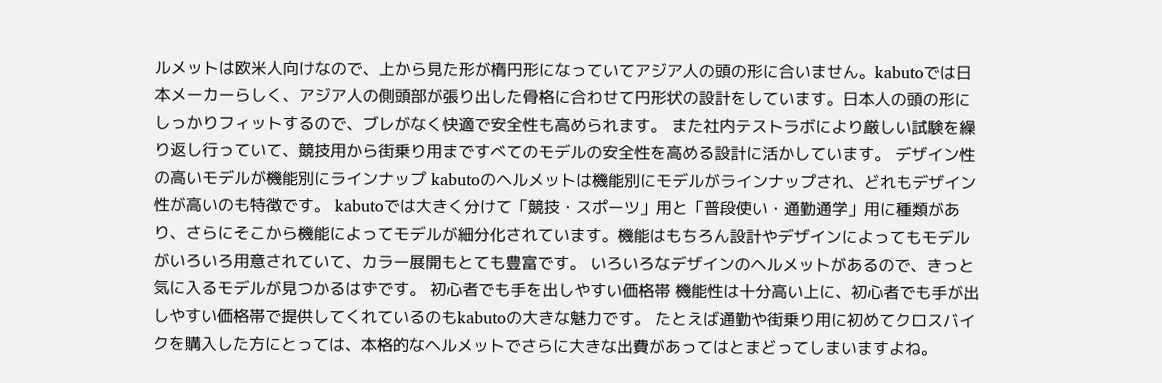ルメットは欧米人向けなので、上から見た形が楕円形になっていてアジア人の頭の形に合いません。kabutoでは日本メーカーらしく、アジア人の側頭部が張り出した骨格に合わせて円形状の設計をしています。日本人の頭の形にしっかりフィットするので、ブレがなく快適で安全性も高められます。 また社内テストラボにより厳しい試験を繰り返し行っていて、競技用から街乗り用まですべてのモデルの安全性を高める設計に活かしています。 デザイン性の高いモデルが機能別にラインナップ kabutoのヘルメットは機能別にモデルがラインナップされ、どれもデザイン性が高いのも特徴です。 kabutoでは大きく分けて「競技・スポーツ」用と「普段使い・通勤通学」用に種類があり、さらにそこから機能によってモデルが細分化されています。機能はもちろん設計やデザインによってもモデルがいろいろ用意されていて、カラー展開もとても豊富です。 いろいろなデザインのヘルメットがあるので、きっと気に入るモデルが見つかるはずです。 初心者でも手を出しやすい価格帯 機能性は十分高い上に、初心者でも手が出しやすい価格帯で提供してくれているのもkabutoの大きな魅力です。 たとえば通勤や街乗り用に初めてクロスバイクを購入した方にとっては、本格的なヘルメットでさらに大きな出費があってはとまどってしまいますよね。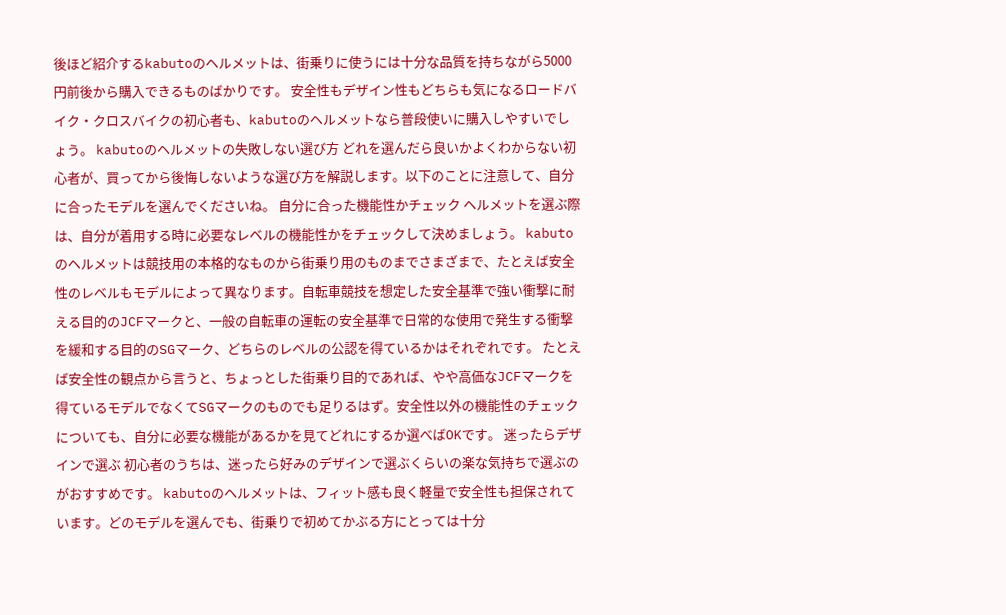後ほど紹介するkabutoのヘルメットは、街乗りに使うには十分な品質を持ちながら5000円前後から購入できるものばかりです。 安全性もデザイン性もどちらも気になるロードバイク・クロスバイクの初心者も、kabutoのヘルメットなら普段使いに購入しやすいでしょう。 kabutoのヘルメットの失敗しない選び方 どれを選んだら良いかよくわからない初心者が、買ってから後悔しないような選び方を解説します。以下のことに注意して、自分に合ったモデルを選んでくださいね。 自分に合った機能性かチェック ヘルメットを選ぶ際は、自分が着用する時に必要なレベルの機能性かをチェックして決めましょう。 kabutoのヘルメットは競技用の本格的なものから街乗り用のものまでさまざまで、たとえば安全性のレベルもモデルによって異なります。自転車競技を想定した安全基準で強い衝撃に耐える目的のJCFマークと、一般の自転車の運転の安全基準で日常的な使用で発生する衝撃を緩和する目的のSGマーク、どちらのレベルの公認を得ているかはそれぞれです。 たとえば安全性の観点から言うと、ちょっとした街乗り目的であれば、やや高価なJCFマークを得ているモデルでなくてSGマークのものでも足りるはず。安全性以外の機能性のチェックについても、自分に必要な機能があるかを見てどれにするか選べばOKです。 迷ったらデザインで選ぶ 初心者のうちは、迷ったら好みのデザインで選ぶくらいの楽な気持ちで選ぶのがおすすめです。 kabutoのヘルメットは、フィット感も良く軽量で安全性も担保されています。どのモデルを選んでも、街乗りで初めてかぶる方にとっては十分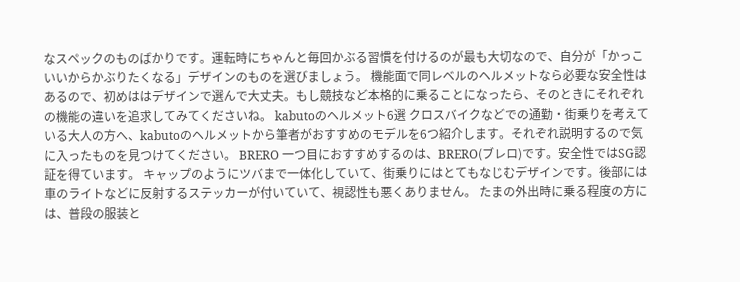なスペックのものばかりです。運転時にちゃんと毎回かぶる習慣を付けるのが最も大切なので、自分が「かっこいいからかぶりたくなる」デザインのものを選びましょう。 機能面で同レベルのヘルメットなら必要な安全性はあるので、初めははデザインで選んで大丈夫。もし競技など本格的に乗ることになったら、そのときにそれぞれの機能の違いを追求してみてくださいね。 kabutoのヘルメット6選 クロスバイクなどでの通勤・街乗りを考えている大人の方へ、kabutoのヘルメットから筆者がおすすめのモデルを6つ紹介します。それぞれ説明するので気に入ったものを見つけてください。 BRERO 一つ目におすすめするのは、BRERO(ブレロ)です。安全性ではSG認証を得ています。 キャップのようにツバまで一体化していて、街乗りにはとてもなじむデザインです。後部には車のライトなどに反射するステッカーが付いていて、視認性も悪くありません。 たまの外出時に乗る程度の方には、普段の服装と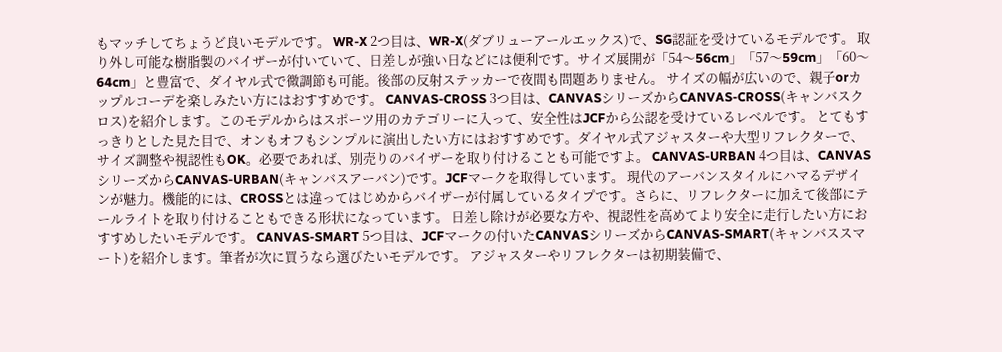もマッチしてちょうど良いモデルです。 WR-X 2つ目は、WR-X(ダブリューアールエックス)で、SG認証を受けているモデルです。 取り外し可能な樹脂製のバイザーが付いていて、日差しが強い日などには便利です。サイズ展開が「54〜56cm」「57〜59cm」「60〜64cm」と豊富で、ダイヤル式で微調節も可能。後部の反射ステッカーで夜間も問題ありません。 サイズの幅が広いので、親子orカップルコーデを楽しみたい方にはおすすめです。 CANVAS-CROSS 3つ目は、CANVASシリーズからCANVAS-CROSS(キャンバスクロス)を紹介します。このモデルからはスポーツ用のカテゴリーに入って、安全性はJCFから公認を受けているレベルです。 とてもすっきりとした見た目で、オンもオフもシンプルに演出したい方にはおすすめです。ダイヤル式アジャスターや大型リフレクターで、サイズ調整や視認性もOK。必要であれば、別売りのバイザーを取り付けることも可能ですよ。 CANVAS-URBAN 4つ目は、CANVASシリーズからCANVAS-URBAN(キャンバスアーバン)です。JCFマークを取得しています。 現代のアーバンスタイルにハマるデザインが魅力。機能的には、CROSSとは違ってはじめからバイザーが付属しているタイプです。さらに、リフレクターに加えて後部にテールライトを取り付けることもできる形状になっています。 日差し除けが必要な方や、視認性を高めてより安全に走行したい方におすすめしたいモデルです。 CANVAS-SMART 5つ目は、JCFマークの付いたCANVASシリーズからCANVAS-SMART(キャンバススマート)を紹介します。筆者が次に買うなら選びたいモデルです。 アジャスターやリフレクターは初期装備で、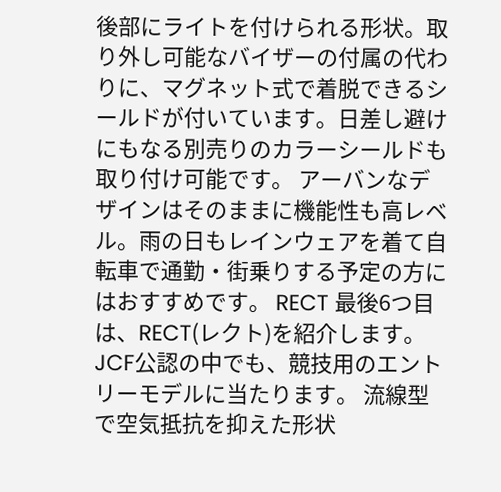後部にライトを付けられる形状。取り外し可能なバイザーの付属の代わりに、マグネット式で着脱できるシールドが付いています。日差し避けにもなる別売りのカラーシールドも取り付け可能です。 アーバンなデザインはそのままに機能性も高レベル。雨の日もレインウェアを着て自転車で通勤・街乗りする予定の方にはおすすめです。 RECT 最後6つ目は、RECT(レクト)を紹介します。JCF公認の中でも、競技用のエントリーモデルに当たります。 流線型で空気抵抗を抑えた形状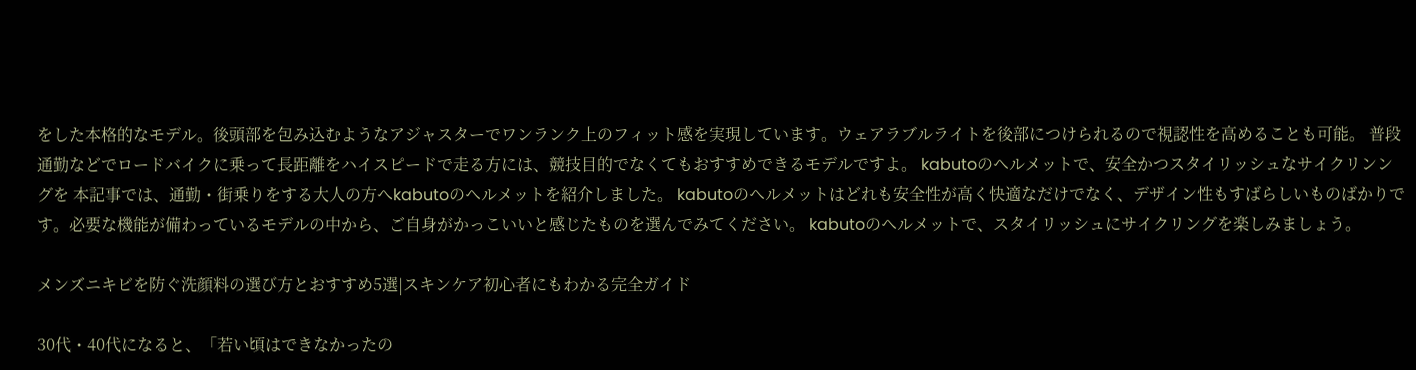をした本格的なモデル。後頭部を包み込むようなアジャスターでワンランク上のフィット感を実現しています。ウェアラブルライトを後部につけられるので視認性を高めることも可能。 普段通勤などでロードバイクに乗って長距離をハイスピードで走る方には、競技目的でなくてもおすすめできるモデルですよ。 kabutoのヘルメットで、安全かつスタイリッシュなサイクリンングを 本記事では、通勤・街乗りをする大人の方へkabutoのヘルメットを紹介しました。 kabutoのヘルメットはどれも安全性が高く快適なだけでなく、デザイン性もすばらしいものばかりです。必要な機能が備わっているモデルの中から、ご自身がかっこいいと感じたものを選んでみてください。 kabutoのヘルメットで、スタイリッシュにサイクリングを楽しみましょう。

メンズニキビを防ぐ洗顔料の選び方とおすすめ5選|スキンケア初心者にもわかる完全ガイド

30代・40代になると、「若い頃はできなかったの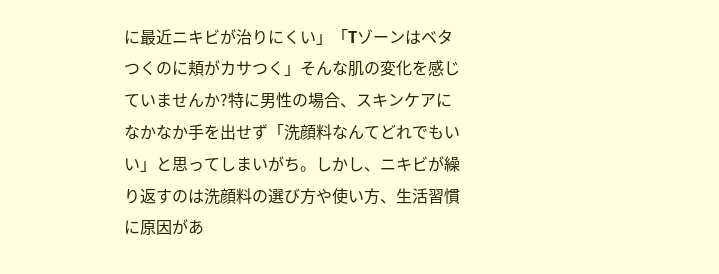に最近ニキビが治りにくい」「Tゾーンはベタつくのに頬がカサつく」そんな肌の変化を感じていませんか?特に男性の場合、スキンケアになかなか手を出せず「洗顔料なんてどれでもいい」と思ってしまいがち。しかし、ニキビが繰り返すのは洗顔料の選び方や使い方、生活習慣に原因があ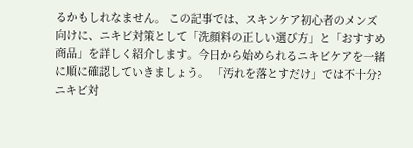るかもしれなません。 この記事では、スキンケア初心者のメンズ向けに、ニキビ対策として「洗顔料の正しい選び方」と「おすすめ商品」を詳しく紹介します。今日から始められるニキビケアを一緒に順に確認していきましょう。 「汚れを落とすだけ」では不十分?ニキビ対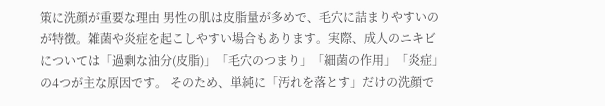策に洗顔が重要な理由 男性の肌は皮脂量が多めで、毛穴に詰まりやすいのが特徴。雑菌や炎症を起こしやすい場合もあります。実際、成人のニキビについては「過剰な油分(皮脂)」「毛穴のつまり」「細菌の作用」「炎症」の4つが主な原因です。 そのため、単純に「汚れを落とす」だけの洗顔で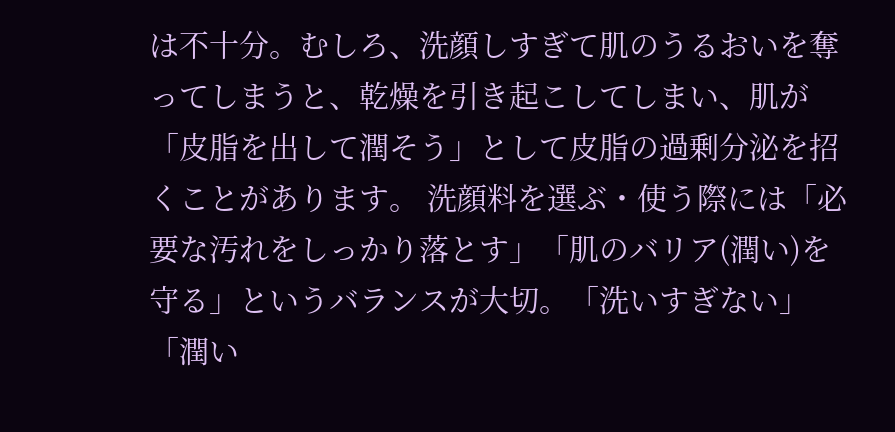は不十分。むしろ、洗顔しすぎて肌のうるおいを奪ってしまうと、乾燥を引き起こしてしまい、肌が「皮脂を出して潤そう」として皮脂の過剰分泌を招くことがあります。 洗顔料を選ぶ・使う際には「必要な汚れをしっかり落とす」「肌のバリア(潤い)を守る」というバランスが大切。「洗いすぎない」「潤い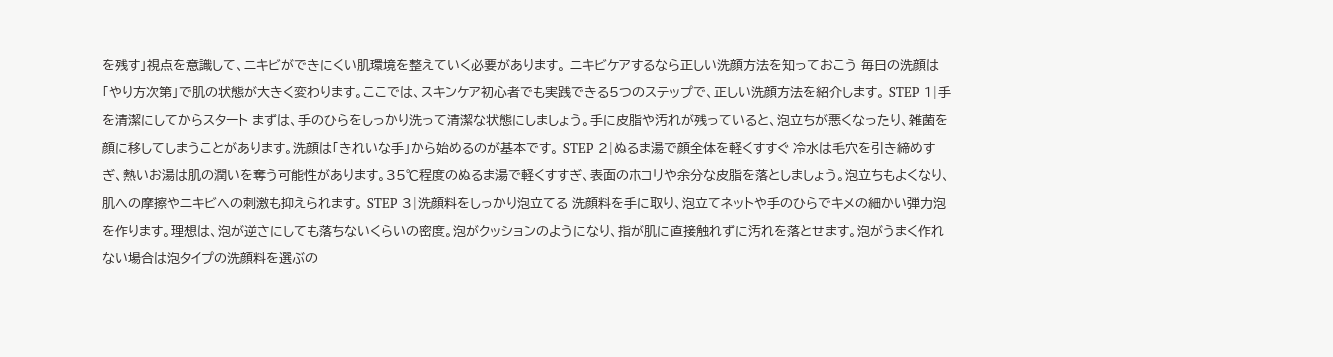を残す」視点を意識して、ニキビができにくい肌環境を整えていく必要があります。 ニキビケアするなら正しい洗顔方法を知っておこう 毎日の洗顔は「やり方次第」で肌の状態が大きく変わります。ここでは、スキンケア初心者でも実践できる5つのステップで、正しい洗顔方法を紹介します。 STEP 1|手を清潔にしてからスタート まずは、手のひらをしっかり洗って清潔な状態にしましょう。手に皮脂や汚れが残っていると、泡立ちが悪くなったり、雑菌を顔に移してしまうことがあります。洗顔は「きれいな手」から始めるのが基本です。 STEP 2|ぬるま湯で顔全体を軽くすすぐ 冷水は毛穴を引き締めすぎ、熱いお湯は肌の潤いを奪う可能性があります。35℃程度のぬるま湯で軽くすすぎ、表面のホコリや余分な皮脂を落としましょう。泡立ちもよくなり、肌への摩擦やニキビへの刺激も抑えられます。 STEP 3|洗顔料をしっかり泡立てる 洗顔料を手に取り、泡立てネットや手のひらでキメの細かい弾力泡を作ります。理想は、泡が逆さにしても落ちないくらいの密度。泡がクッションのようになり、指が肌に直接触れずに汚れを落とせます。泡がうまく作れない場合は泡タイプの洗顔料を選ぶの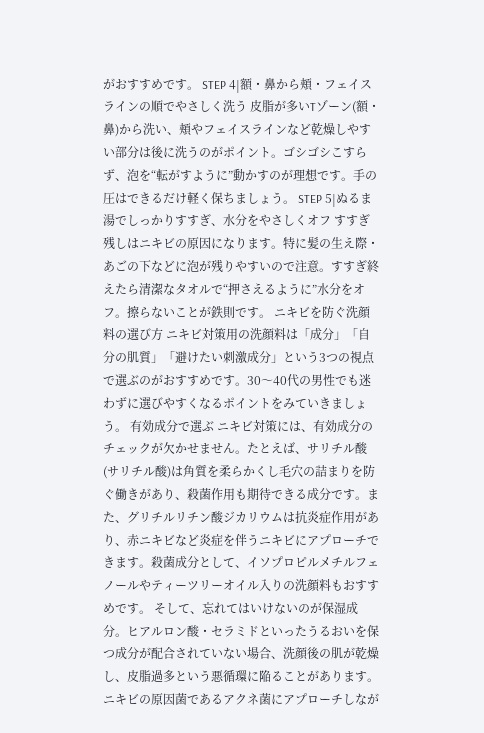がおすすめです。 STEP 4|額・鼻から頬・フェイスラインの順でやさしく洗う 皮脂が多いTゾーン(額・鼻)から洗い、頬やフェイスラインなど乾燥しやすい部分は後に洗うのがポイント。ゴシゴシこすらず、泡を“転がすように”動かすのが理想です。手の圧はできるだけ軽く保ちましょう。 STEP 5|ぬるま湯でしっかりすすぎ、水分をやさしくオフ すすぎ残しはニキビの原因になります。特に髪の生え際・あごの下などに泡が残りやすいので注意。すすぎ終えたら清潔なタオルで“押さえるように”水分をオフ。擦らないことが鉄則です。 ニキビを防ぐ洗顔料の選び方 ニキビ対策用の洗顔料は「成分」「自分の肌質」「避けたい刺激成分」という3つの視点で選ぶのがおすすめです。30〜40代の男性でも迷わずに選びやすくなるポイントをみていきましょう。 有効成分で選ぶ ニキビ対策には、有効成分のチェックが欠かせません。たとえば、サリチル酸(サリチル酸)は角質を柔らかくし毛穴の詰まりを防ぐ働きがあり、殺菌作用も期待できる成分です。また、グリチルリチン酸ジカリウムは抗炎症作用があり、赤ニキビなど炎症を伴うニキビにアプローチできます。殺菌成分として、イソプロピルメチルフェノールやティーツリーオイル入りの洗顔料もおすすめです。 そして、忘れてはいけないのが保湿成分。ヒアルロン酸・セラミドといったうるおいを保つ成分が配合されていない場合、洗顔後の肌が乾燥し、皮脂過多という悪循環に陥ることがあります。ニキビの原因菌であるアクネ菌にアプローチしなが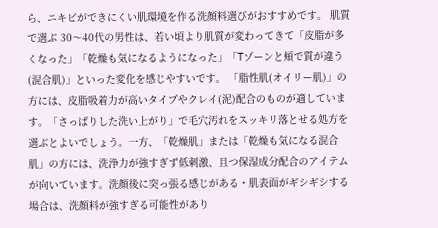ら、ニキビができにくい肌環境を作る洗顔料選びがおすすめです。 肌質で選ぶ 30〜40代の男性は、若い頃より肌質が変わってきて「皮脂が多くなった」「乾燥も気になるようになった」「Tゾーンと頬で質が違う(混合肌)」といった変化を感じやすいです。 「脂性肌(オイリー肌)」の方には、皮脂吸着力が高いタイプやクレイ(泥)配合のものが適しています。「さっぱりした洗い上がり」で毛穴汚れをスッキリ落とせる処方を選ぶとよいでしょう。一方、「乾燥肌」または「乾燥も気になる混合肌」の方には、洗浄力が強すぎず低刺激、且つ保湿成分配合のアイテムが向いています。洗顔後に突っ張る感じがある・肌表面がギシギシする場合は、洗顔料が強すぎる可能性があり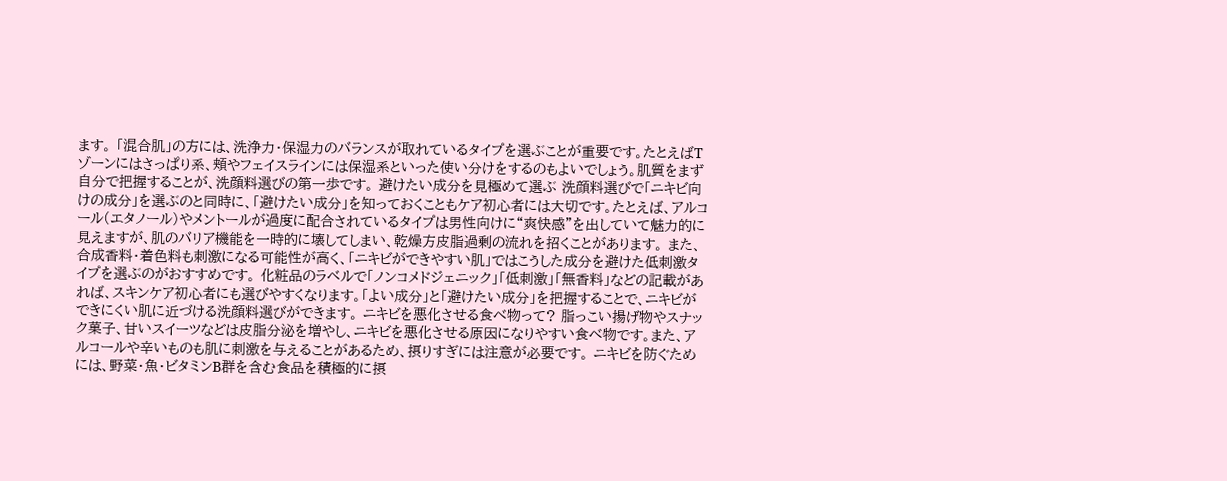ます。 「混合肌」の方には、洗浄力・保湿力のバランスが取れているタイプを選ぶことが重要です。たとえばTゾーンにはさっぱり系、頬やフェイスラインには保湿系といった使い分けをするのもよいでしょう。肌質をまず自分で把握することが、洗顔料選びの第一歩です。 避けたい成分を見極めて選ぶ 洗顔料選びで「ニキビ向けの成分」を選ぶのと同時に、「避けたい成分」を知っておくこともケア初心者には大切です。たとえば、アルコール(エタノール)やメントールが過度に配合されているタイプは男性向けに“爽快感”を出していて魅力的に見えますが、肌のバリア機能を一時的に壊してしまい、乾燥方皮脂過剰の流れを招くことがあります。 また、合成香料・着色料も刺激になる可能性が高く、「ニキビができやすい肌」ではこうした成分を避けた低刺激タイプを選ぶのがおすすめです。 化粧品のラベルで「ノンコメドジェニック」「低刺激」「無香料」などの記載があれば、スキンケア初心者にも選びやすくなります。「よい成分」と「避けたい成分」を把握することで、ニキビができにくい肌に近づける洗顔料選びができます。 ニキビを悪化させる食べ物って? 脂っこい揚げ物やスナック菓子、甘いスイーツなどは皮脂分泌を増やし、ニキビを悪化させる原因になりやすい食べ物です。また、アルコールや辛いものも肌に刺激を与えることがあるため、摂りすぎには注意が必要です。 ニキビを防ぐためには、野菜・魚・ビタミンB群を含む食品を積極的に摂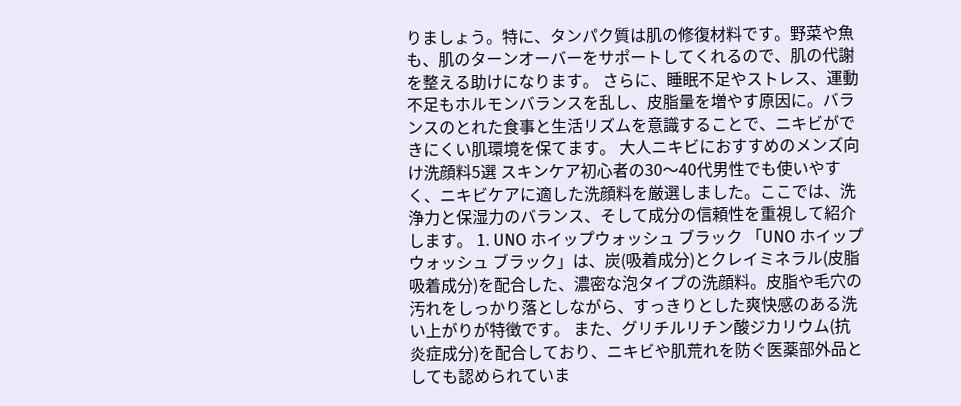りましょう。特に、タンパク質は肌の修復材料です。野菜や魚も、肌のターンオーバーをサポートしてくれるので、肌の代謝を整える助けになります。 さらに、睡眠不足やストレス、運動不足もホルモンバランスを乱し、皮脂量を増やす原因に。バランスのとれた食事と生活リズムを意識することで、ニキビができにくい肌環境を保てます。 大人ニキビにおすすめのメンズ向け洗顔料5選 スキンケア初心者の30〜40代男性でも使いやすく、ニキビケアに適した洗顔料を厳選しました。ここでは、洗浄力と保湿力のバランス、そして成分の信頼性を重視して紹介します。 1. UNO ホイップウォッシュ ブラック 「UNO ホイップウォッシュ ブラック」は、炭(吸着成分)とクレイミネラル(皮脂吸着成分)を配合した、濃密な泡タイプの洗顔料。皮脂や毛穴の汚れをしっかり落としながら、すっきりとした爽快感のある洗い上がりが特徴です。 また、グリチルリチン酸ジカリウム(抗炎症成分)を配合しており、ニキビや肌荒れを防ぐ医薬部外品としても認められていま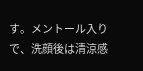す。メントール入りで、洗顔後は清涼感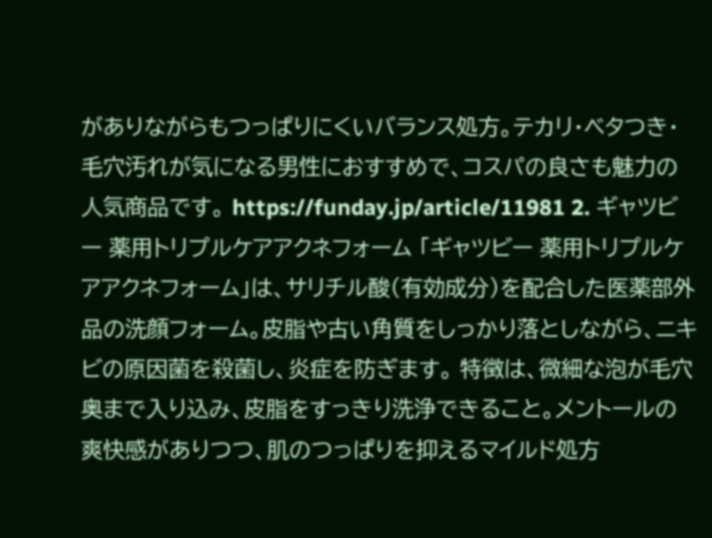がありながらもつっぱりにくいバランス処方。テカリ・ベタつき・毛穴汚れが気になる男性におすすめで、コスパの良さも魅力の人気商品です。 https://funday.jp/article/11981 2. ギャツビー 薬用トリプルケアアクネフォーム 「ギャツビー 薬用トリプルケアアクネフォーム」は、サリチル酸(有効成分)を配合した医薬部外品の洗顔フォーム。皮脂や古い角質をしっかり落としながら、ニキビの原因菌を殺菌し、炎症を防ぎます。 特徴は、微細な泡が毛穴奥まで入り込み、皮脂をすっきり洗浄できること。メントールの爽快感がありつつ、肌のつっぱりを抑えるマイルド処方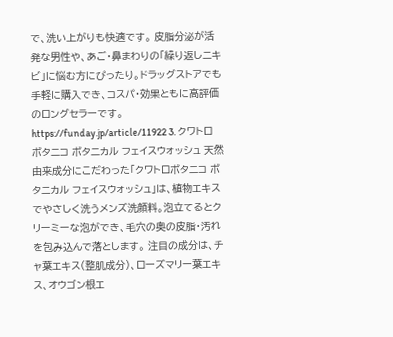で、洗い上がりも快適です。 皮脂分泌が活発な男性や、あご・鼻まわりの「繰り返しニキビ」に悩む方にぴったり。ドラッグストアでも手軽に購入でき、コスパ・効果ともに高評価のロングセラーです。 https://funday.jp/article/11922 3. クワトロボタニコ ボタニカル フェイスウォッシュ 天然由来成分にこだわった「クワトロボタニコ ボタニカル フェイスウォッシュ」は、植物エキスでやさしく洗うメンズ洗顔料。泡立てるとクリーミーな泡ができ、毛穴の奥の皮脂・汚れを包み込んで落とします。 注目の成分は、チャ葉エキス(整肌成分)、ローズマリー葉エキス、オウゴン根エ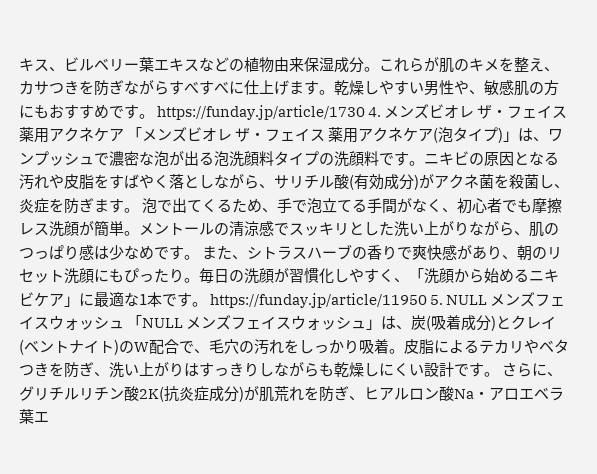キス、ビルベリー葉エキスなどの植物由来保湿成分。これらが肌のキメを整え、カサつきを防ぎながらすべすべに仕上げます。乾燥しやすい男性や、敏感肌の方にもおすすめです。 https://funday.jp/article/1730 4. メンズビオレ ザ・フェイス 薬用アクネケア 「メンズビオレ ザ・フェイス 薬用アクネケア(泡タイプ)」は、ワンプッシュで濃密な泡が出る泡洗顔料タイプの洗顔料です。ニキビの原因となる汚れや皮脂をすばやく落としながら、サリチル酸(有効成分)がアクネ菌を殺菌し、炎症を防ぎます。 泡で出てくるため、手で泡立てる手間がなく、初心者でも摩擦レス洗顔が簡単。メントールの清涼感でスッキリとした洗い上がりながら、肌のつっぱり感は少なめです。 また、シトラスハーブの香りで爽快感があり、朝のリセット洗顔にもぴったり。毎日の洗顔が習慣化しやすく、「洗顔から始めるニキビケア」に最適な1本です。 https://funday.jp/article/11950 5. NULL メンズフェイスウォッシュ 「NULL メンズフェイスウォッシュ」は、炭(吸着成分)とクレイ(ベントナイト)のW配合で、毛穴の汚れをしっかり吸着。皮脂によるテカリやベタつきを防ぎ、洗い上がりはすっきりしながらも乾燥しにくい設計です。 さらに、グリチルリチン酸2K(抗炎症成分)が肌荒れを防ぎ、ヒアルロン酸Na・アロエベラ葉エ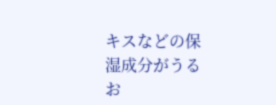キスなどの保湿成分がうるお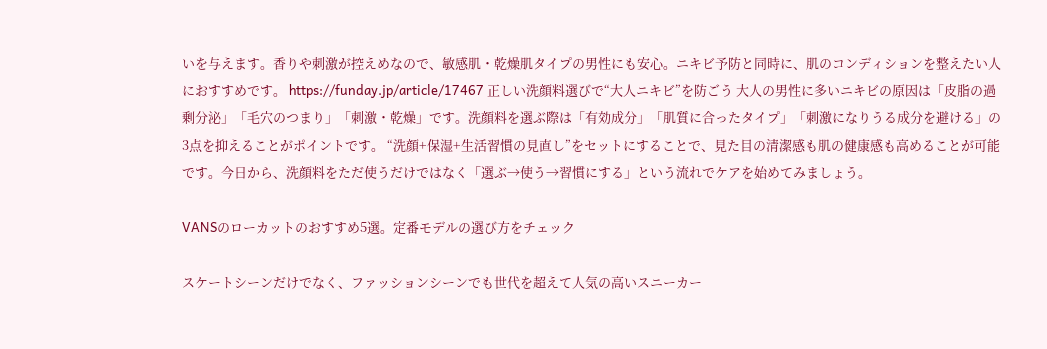いを与えます。香りや刺激が控えめなので、敏感肌・乾燥肌タイプの男性にも安心。ニキビ予防と同時に、肌のコンディションを整えたい人におすすめです。 https://funday.jp/article/17467 正しい洗顔料選びで“大人ニキビ”を防ごう 大人の男性に多いニキビの原因は「皮脂の過剰分泌」「毛穴のつまり」「刺激・乾燥」です。洗顔料を選ぶ際は「有効成分」「肌質に合ったタイプ」「刺激になりうる成分を避ける」の3点を抑えることがポイントです。 “洗顔+保湿+生活習慣の見直し”をセットにすることで、見た目の清潔感も肌の健康感も高めることが可能です。今日から、洗顔料をただ使うだけではなく「選ぶ→使う→習慣にする」という流れでケアを始めてみましょう。

VANSのローカットのおすすめ5選。定番モデルの選び方をチェック

スケートシーンだけでなく、ファッションシーンでも世代を超えて人気の高いスニーカー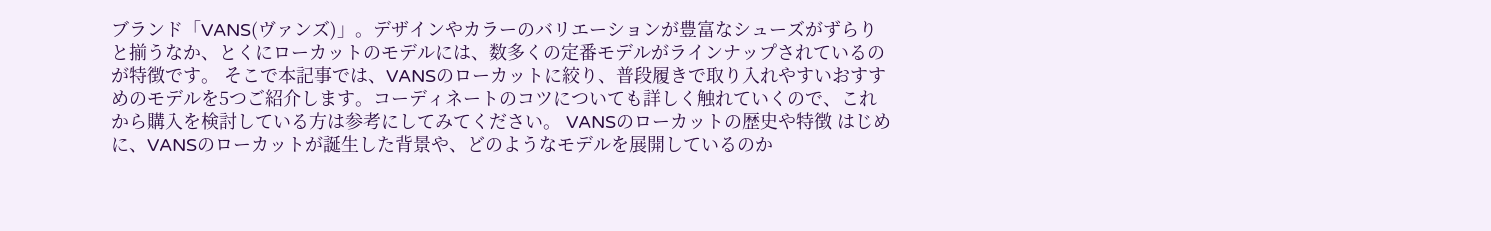ブランド「VANS(ヴァンズ)」。デザインやカラーのバリエーションが豊富なシューズがずらりと揃うなか、とくにローカットのモデルには、数多くの定番モデルがラインナップされているのが特徴です。 そこで本記事では、VANSのローカットに絞り、普段履きで取り入れやすいおすすめのモデルを5つご紹介します。コーディネートのコツについても詳しく触れていくので、これから購入を検討している方は参考にしてみてください。 VANSのローカットの歴史や特徴 はじめに、VANSのローカットが誕生した背景や、どのようなモデルを展開しているのか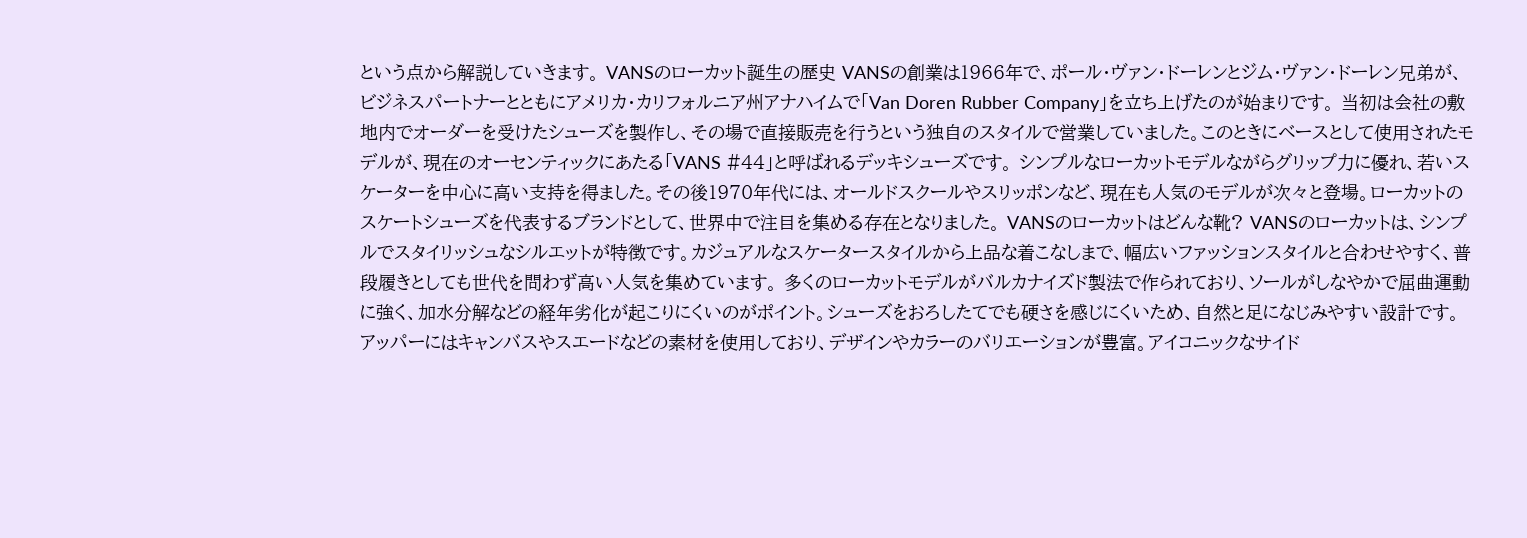という点から解説していきます。 VANSのローカット誕生の歴史 VANSの創業は1966年で、ポール・ヴァン・ドーレンとジム・ヴァン・ドーレン兄弟が、ビジネスパートナーとともにアメリカ・カリフォルニア州アナハイムで「Van Doren Rubber Company」を立ち上げたのが始まりです。 当初は会社の敷地内でオーダーを受けたシューズを製作し、その場で直接販売を行うという独自のスタイルで営業していました。このときにベースとして使用されたモデルが、現在のオーセンティックにあたる「VANS #44」と呼ばれるデッキシューズです。 シンプルなローカットモデルながらグリップ力に優れ、若いスケーターを中心に高い支持を得ました。その後1970年代には、オールドスクールやスリッポンなど、現在も人気のモデルが次々と登場。ローカットのスケートシューズを代表するブランドとして、世界中で注目を集める存在となりました。 VANSのローカットはどんな靴? VANSのローカットは、シンプルでスタイリッシュなシルエットが特徴です。カジュアルなスケータースタイルから上品な着こなしまで、幅広いファッションスタイルと合わせやすく、普段履きとしても世代を問わず高い人気を集めています。 多くのローカットモデルがバルカナイズド製法で作られており、ソールがしなやかで屈曲運動に強く、加水分解などの経年劣化が起こりにくいのがポイント。シューズをおろしたてでも硬さを感じにくいため、自然と足になじみやすい設計です。 アッパーにはキャンバスやスエードなどの素材を使用しており、デザインやカラーのバリエーションが豊富。アイコニックなサイド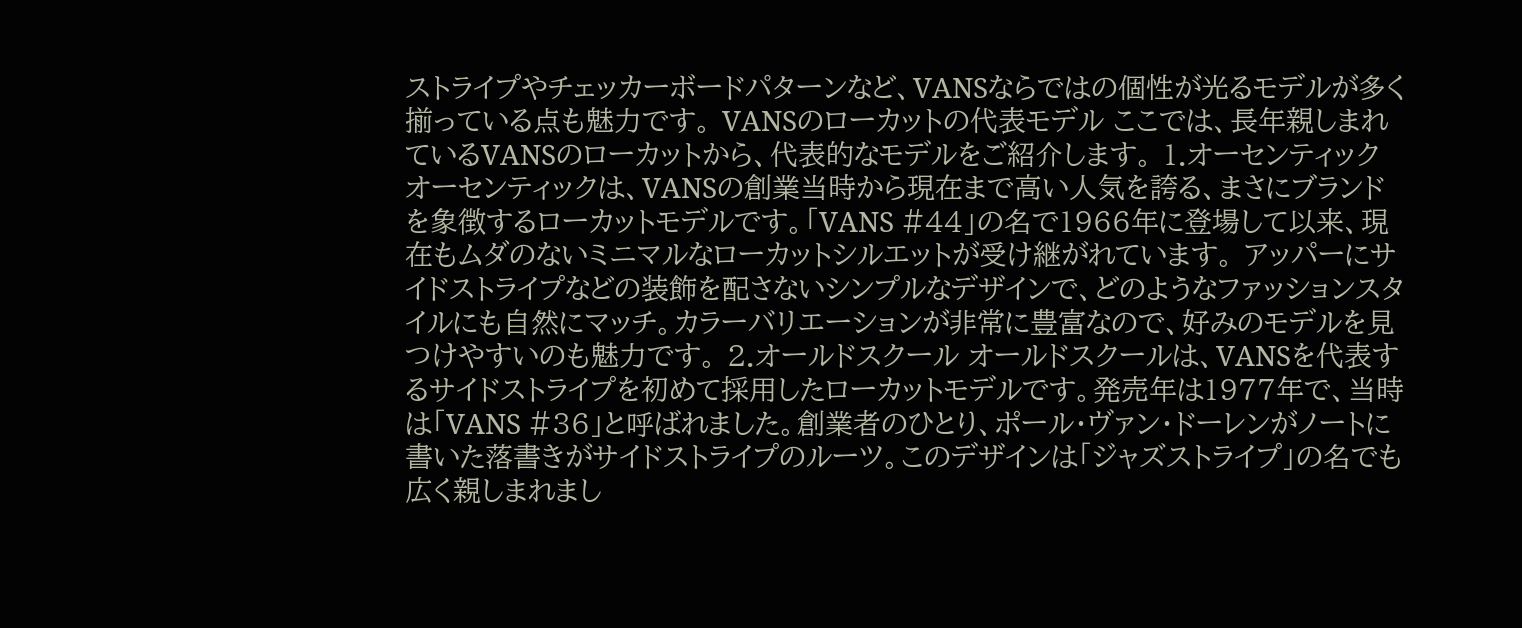ストライプやチェッカーボードパターンなど、VANSならではの個性が光るモデルが多く揃っている点も魅力です。 VANSのローカットの代表モデル ここでは、長年親しまれているVANSのローカットから、代表的なモデルをご紹介します。 1.オーセンティック オーセンティックは、VANSの創業当時から現在まで高い人気を誇る、まさにブランドを象徴するローカットモデルです。「VANS #44」の名で1966年に登場して以来、現在もムダのないミニマルなローカットシルエットが受け継がれています。 アッパーにサイドストライプなどの装飾を配さないシンプルなデザインで、どのようなファッションスタイルにも自然にマッチ。カラーバリエーションが非常に豊富なので、好みのモデルを見つけやすいのも魅力です。 2.オールドスクール オールドスクールは、VANSを代表するサイドストライプを初めて採用したローカットモデルです。発売年は1977年で、当時は「VANS #36」と呼ばれました。創業者のひとり、ポール・ヴァン・ドーレンがノートに書いた落書きがサイドストライプのルーツ。このデザインは「ジャズストライプ」の名でも広く親しまれまし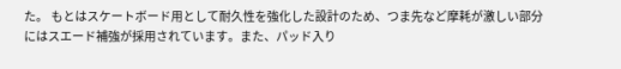た。 もとはスケートボード用として耐久性を強化した設計のため、つま先など摩耗が激しい部分にはスエード補強が採用されています。また、パッド入り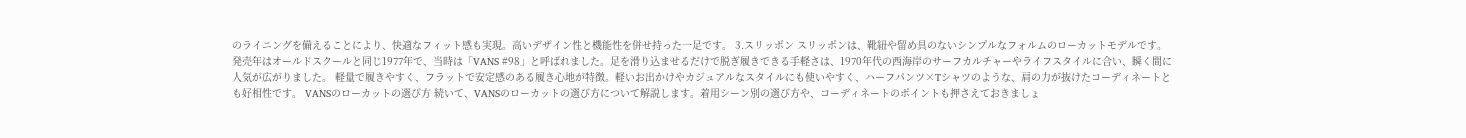のライニングを備えることにより、快適なフィット感も実現。高いデザイン性と機能性を併せ持った一足です。 3.スリッポン スリッポンは、靴紐や留め具のないシンプルなフォルムのローカットモデルです。発売年はオールドスクールと同じ1977年で、当時は「VANS #98」と呼ばれました。足を滑り込ませるだけで脱ぎ履きできる手軽さは、1970年代の西海岸のサーフカルチャーやライフスタイルに合い、瞬く間に人気が広がりました。 軽量で履きやすく、フラットで安定感のある履き心地が特徴。軽いお出かけやカジュアルなスタイルにも使いやすく、ハーフパンツ×Tシャツのような、肩の力が抜けたコーディネートとも好相性です。 VANSのローカットの選び方 続いて、VANSのローカットの選び方について解説します。着用シーン別の選び方や、コーディネートのポイントも押さえておきましょ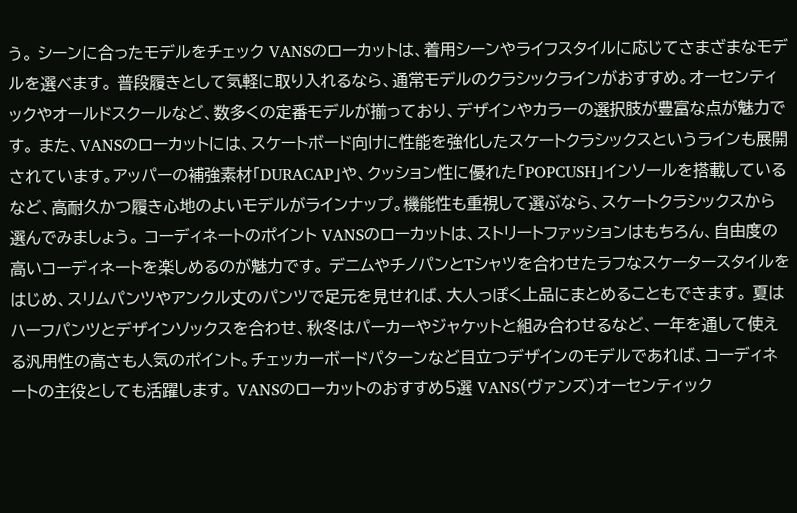う。 シーンに合ったモデルをチェック VANSのローカットは、着用シーンやライフスタイルに応じてさまざまなモデルを選べます。 普段履きとして気軽に取り入れるなら、通常モデルのクラシックラインがおすすめ。オーセンティックやオールドスクールなど、数多くの定番モデルが揃っており、デザインやカラーの選択肢が豊富な点が魅力です。 また、VANSのローカットには、スケートボード向けに性能を強化したスケートクラシックスというラインも展開されています。アッパーの補強素材「DURACAP」や、クッション性に優れた「POPCUSH」インソールを搭載しているなど、高耐久かつ履き心地のよいモデルがラインナップ。機能性も重視して選ぶなら、スケートクラシックスから選んでみましょう。 コーディネートのポイント VANSのローカットは、ストリートファッションはもちろん、自由度の高いコーディネートを楽しめるのが魅力です。 デニムやチノパンとTシャツを合わせたラフなスケータースタイルをはじめ、スリムパンツやアンクル丈のパンツで足元を見せれば、大人っぽく上品にまとめることもできます。 夏はハーフパンツとデザインソックスを合わせ、秋冬はパーカーやジャケットと組み合わせるなど、一年を通して使える汎用性の高さも人気のポイント。チェッカーボードパターンなど目立つデザインのモデルであれば、コーディネートの主役としても活躍します。 VANSのローカットのおすすめ5選 VANS(ヴァンズ)オーセンティック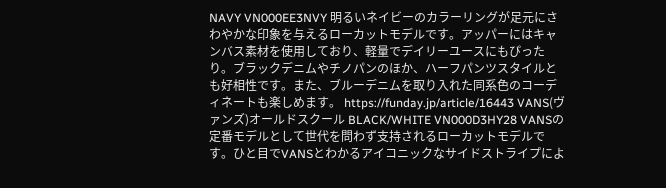NAVY VN000EE3NVY 明るいネイビーのカラーリングが足元にさわやかな印象を与えるローカットモデルです。アッパーにはキャンバス素材を使用しており、軽量でデイリーユースにもぴったり。ブラックデニムやチノパンのほか、ハーフパンツスタイルとも好相性です。また、ブルーデニムを取り入れた同系色のコーディネートも楽しめます。 https://funday.jp/article/16443 VANS(ヴァンズ)オールドスクール BLACK/WHITE VN000D3HY28 VANSの定番モデルとして世代を問わず支持されるローカットモデルです。ひと目でVANSとわかるアイコニックなサイドストライプによ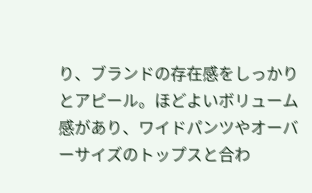り、ブランドの存在感をしっかりとアピール。ほどよいボリューム感があり、ワイドパンツやオーバーサイズのトップスと合わ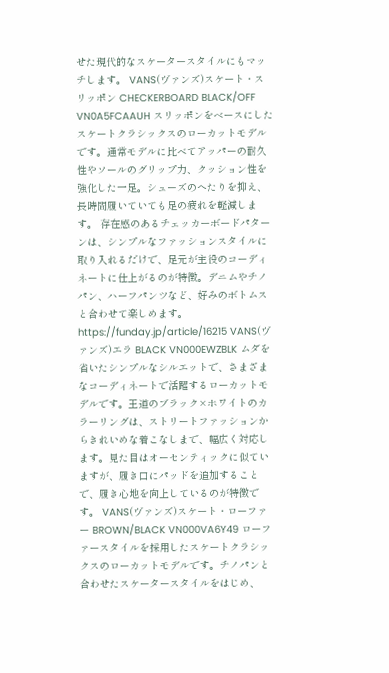せた現代的なスケータースタイルにもマッチします。 VANS(ヴァンズ)スケート・スリッポン CHECKERBOARD BLACK/OFF VN0A5FCAAUH スリッポンをベースにしたスケートクラシックスのローカットモデルです。通常モデルに比べてアッパーの耐久性やソールのグリップ力、クッション性を強化した一足。シューズのへたりを抑え、長時間履いていても足の疲れを軽減します。 存在感のあるチェッカーボードパターンは、シンプルなファッションスタイルに取り入れるだけで、足元が主役のコーディネートに仕上がるのが特徴。デニムやチノパン、ハーフパンツなど、好みのボトムスと合わせて楽しめます。 https://funday.jp/article/16215 VANS(ヴァンズ)エラ BLACK VN000EWZBLK ムダを省いたシンプルなシルエットで、さまざまなコーディネートで活躍するローカットモデルです。王道のブラック×ホワイトのカラーリングは、ストリートファッションからきれいめな着こなしまで、幅広く対応します。見た目はオーセンティックに似ていますが、履き口にパッドを追加することで、履き心地を向上しているのが特徴です。 VANS(ヴァンズ)スケート・ローファー BROWN/BLACK VN000VA6Y49 ローファースタイルを採用したスケートクラシックスのローカットモデルです。チノパンと合わせたスケータースタイルをはじめ、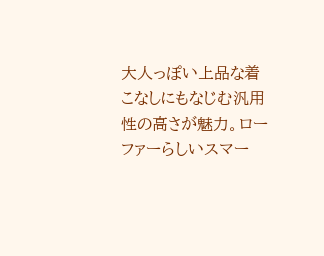大人っぽい上品な着こなしにもなじむ汎用性の高さが魅力。ローファーらしいスマー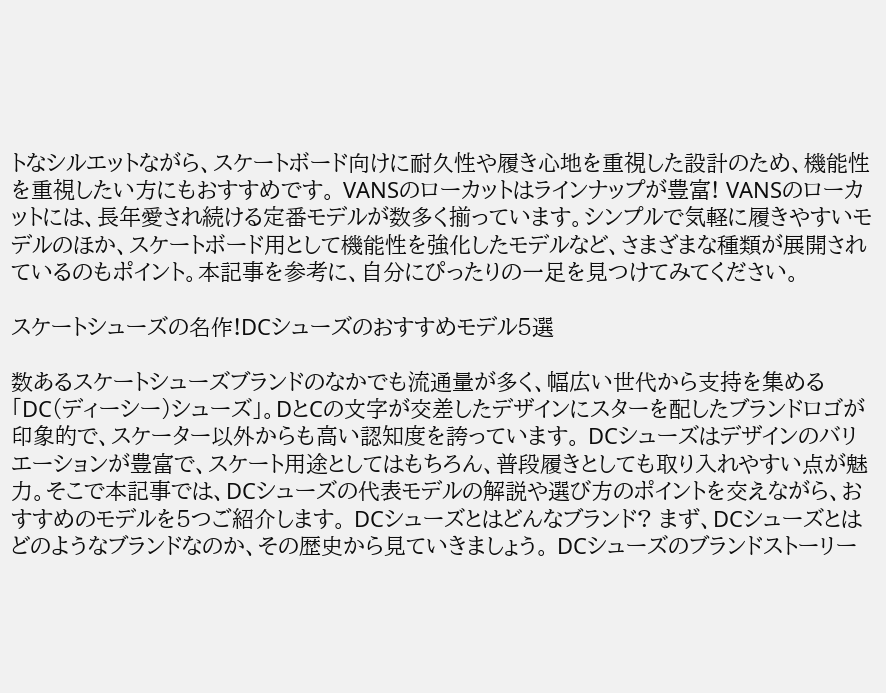トなシルエットながら、スケートボード向けに耐久性や履き心地を重視した設計のため、機能性を重視したい方にもおすすめです。 VANSのローカットはラインナップが豊富! VANSのローカットには、長年愛され続ける定番モデルが数多く揃っています。シンプルで気軽に履きやすいモデルのほか、スケートボード用として機能性を強化したモデルなど、さまざまな種類が展開されているのもポイント。本記事を参考に、自分にぴったりの一足を見つけてみてください。

スケートシューズの名作!DCシューズのおすすめモデル5選

数あるスケートシューズブランドのなかでも流通量が多く、幅広い世代から支持を集める「DC(ディーシー)シューズ」。DとCの文字が交差したデザインにスターを配したブランドロゴが印象的で、スケーター以外からも高い認知度を誇っています。 DCシューズはデザインのバリエーションが豊富で、スケート用途としてはもちろん、普段履きとしても取り入れやすい点が魅力。そこで本記事では、DCシューズの代表モデルの解説や選び方のポイントを交えながら、おすすめのモデルを5つご紹介します。 DCシューズとはどんなブランド? まず、DCシューズとはどのようなブランドなのか、その歴史から見ていきましょう。 DCシューズのブランドストーリー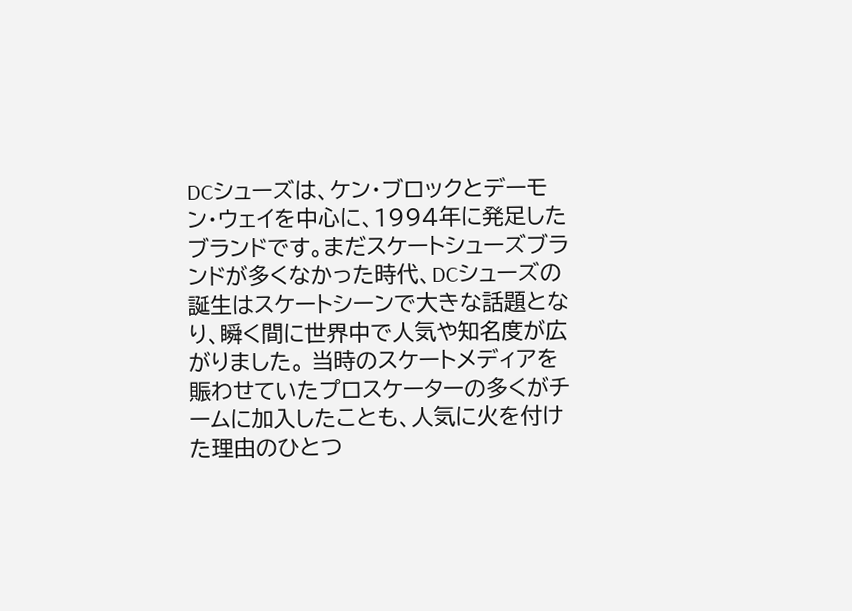DCシューズは、ケン・ブロックとデーモン・ウェイを中心に、1994年に発足したブランドです。まだスケートシューズブランドが多くなかった時代、DCシューズの誕生はスケートシーンで大きな話題となり、瞬く間に世界中で人気や知名度が広がりました。 当時のスケートメディアを賑わせていたプロスケーターの多くがチームに加入したことも、人気に火を付けた理由のひとつ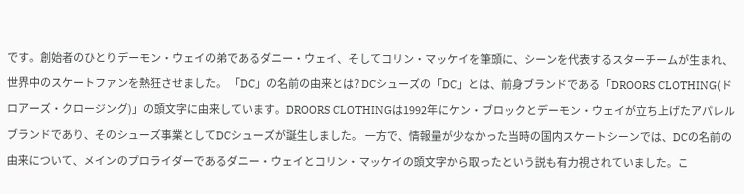です。創始者のひとりデーモン・ウェイの弟であるダニー・ウェイ、そしてコリン・マッケイを筆頭に、シーンを代表するスターチームが生まれ、世界中のスケートファンを熱狂させました。 「DC」の名前の由来とは? DCシューズの「DC」とは、前身ブランドである「DROORS CLOTHING(ドロアーズ・クロージング)」の頭文字に由来しています。DROORS CLOTHINGは1992年にケン・ブロックとデーモン・ウェイが立ち上げたアパレルブランドであり、そのシューズ事業としてDCシューズが誕生しました。 一方で、情報量が少なかった当時の国内スケートシーンでは、DCの名前の由来について、メインのプロライダーであるダニー・ウェイとコリン・マッケイの頭文字から取ったという説も有力視されていました。こ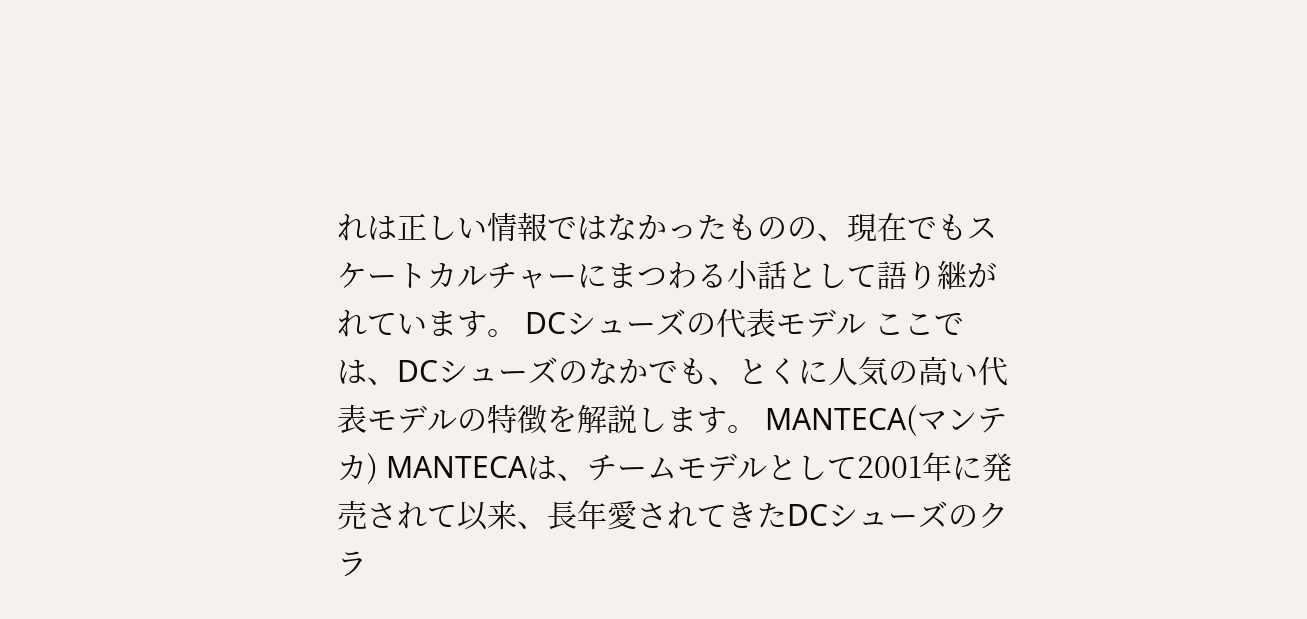れは正しい情報ではなかったものの、現在でもスケートカルチャーにまつわる小話として語り継がれています。 DCシューズの代表モデル ここでは、DCシューズのなかでも、とくに人気の高い代表モデルの特徴を解説します。 MANTECA(マンテカ) MANTECAは、チームモデルとして2001年に発売されて以来、長年愛されてきたDCシューズのクラ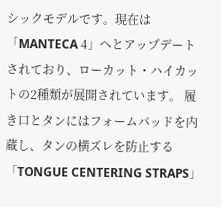シックモデルです。現在は「MANTECA 4」へとアップデートされており、ローカット・ハイカットの2種類が展開されています。 履き口とタンにはフォームパッドを内蔵し、タンの横ズレを防止する「TONGUE CENTERING STRAPS」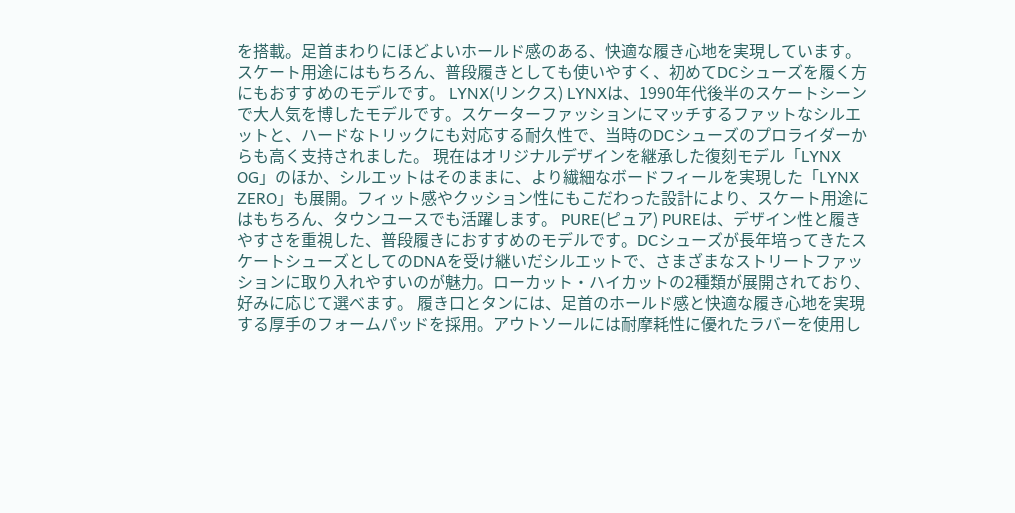を搭載。足首まわりにほどよいホールド感のある、快適な履き心地を実現しています。スケート用途にはもちろん、普段履きとしても使いやすく、初めてDCシューズを履く方にもおすすめのモデルです。 LYNX(リンクス) LYNXは、1990年代後半のスケートシーンで大人気を博したモデルです。スケーターファッションにマッチするファットなシルエットと、ハードなトリックにも対応する耐久性で、当時のDCシューズのプロライダーからも高く支持されました。 現在はオリジナルデザインを継承した復刻モデル「LYNX OG」のほか、シルエットはそのままに、より繊細なボードフィールを実現した「LYNX ZERO」も展開。フィット感やクッション性にもこだわった設計により、スケート用途にはもちろん、タウンユースでも活躍します。 PURE(ピュア) PUREは、デザイン性と履きやすさを重視した、普段履きにおすすめのモデルです。DCシューズが長年培ってきたスケートシューズとしてのDNAを受け継いだシルエットで、さまざまなストリートファッションに取り入れやすいのが魅力。ローカット・ハイカットの2種類が展開されており、好みに応じて選べます。 履き口とタンには、足首のホールド感と快適な履き心地を実現する厚手のフォームパッドを採用。アウトソールには耐摩耗性に優れたラバーを使用し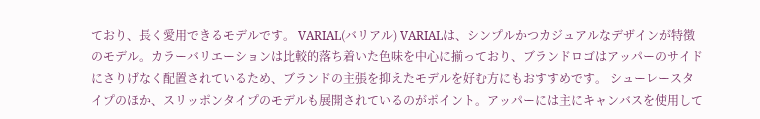ており、長く愛用できるモデルです。 VARIAL(バリアル) VARIALは、シンプルかつカジュアルなデザインが特徴のモデル。カラーバリエーションは比較的落ち着いた色味を中心に揃っており、ブランドロゴはアッパーのサイドにさりげなく配置されているため、ブランドの主張を抑えたモデルを好む方にもおすすめです。 シューレースタイプのほか、スリッポンタイプのモデルも展開されているのがポイント。アッパーには主にキャンバスを使用して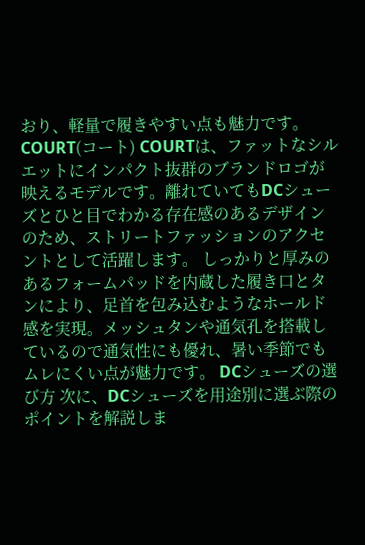おり、軽量で履きやすい点も魅力です。 COURT(コート) COURTは、ファットなシルエットにインパクト抜群のブランドロゴが映えるモデルです。離れていてもDCシューズとひと目でわかる存在感のあるデザインのため、ストリートファッションのアクセントとして活躍します。 しっかりと厚みのあるフォームパッドを内蔵した履き口とタンにより、足首を包み込むようなホールド感を実現。メッシュタンや通気孔を搭載しているので通気性にも優れ、暑い季節でもムレにくい点が魅力です。 DCシューズの選び方 次に、DCシューズを用途別に選ぶ際のポイントを解説しま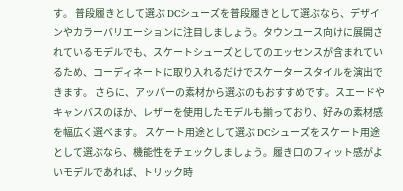す。 普段履きとして選ぶ DCシューズを普段履きとして選ぶなら、デザインやカラーバリエーションに注目しましょう。タウンユース向けに展開されているモデルでも、スケートシューズとしてのエッセンスが含まれているため、コーディネートに取り入れるだけでスケータースタイルを演出できます。 さらに、アッパーの素材から選ぶのもおすすめです。スエードやキャンバスのほか、レザーを使用したモデルも揃っており、好みの素材感を幅広く選べます。 スケート用途として選ぶ DCシューズをスケート用途として選ぶなら、機能性をチェックしましょう。履き口のフィット感がよいモデルであれば、トリック時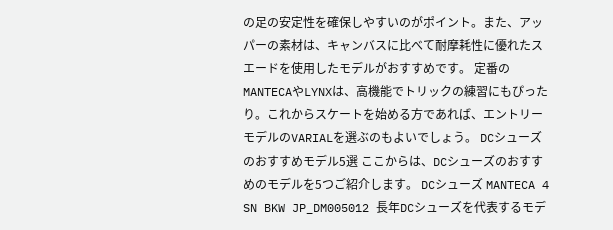の足の安定性を確保しやすいのがポイント。また、アッパーの素材は、キャンバスに比べて耐摩耗性に優れたスエードを使用したモデルがおすすめです。 定番のMANTECAやLYNXは、高機能でトリックの練習にもぴったり。これからスケートを始める方であれば、エントリーモデルのVARIALを選ぶのもよいでしょう。 DCシューズのおすすめモデル5選 ここからは、DCシューズのおすすめのモデルを5つご紹介します。 DCシューズ MANTECA 4 SN BKW JP_DM005012 長年DCシューズを代表するモデ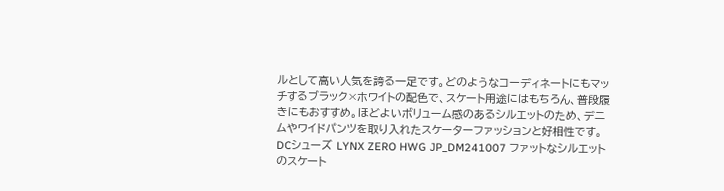ルとして高い人気を誇る一足です。どのようなコーディネートにもマッチするブラック×ホワイトの配色で、スケート用途にはもちろん、普段履きにもおすすめ。ほどよいボリューム感のあるシルエットのため、デニムやワイドパンツを取り入れたスケーターファッションと好相性です。 DCシューズ LYNX ZERO HWG JP_DM241007 ファットなシルエットのスケート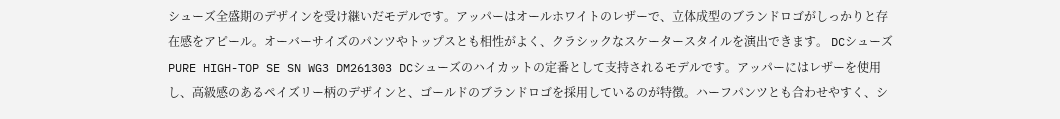シューズ全盛期のデザインを受け継いだモデルです。アッパーはオールホワイトのレザーで、立体成型のブランドロゴがしっかりと存在感をアピール。オーバーサイズのパンツやトップスとも相性がよく、クラシックなスケータースタイルを演出できます。 DCシューズ PURE HIGH-TOP SE SN WG3 DM261303 DCシューズのハイカットの定番として支持されるモデルです。アッパーにはレザーを使用し、高級感のあるペイズリー柄のデザインと、ゴールドのブランドロゴを採用しているのが特徴。ハーフパンツとも合わせやすく、シ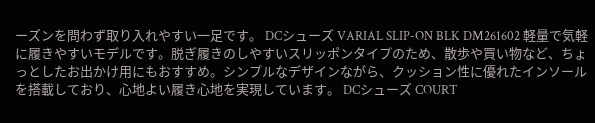ーズンを問わず取り入れやすい一足です。 DCシューズ VARIAL SLIP-ON BLK DM261602 軽量で気軽に履きやすいモデルです。脱ぎ履きのしやすいスリッポンタイプのため、散歩や買い物など、ちょっとしたお出かけ用にもおすすめ。シンプルなデザインながら、クッション性に優れたインソールを搭載しており、心地よい履き心地を実現しています。 DCシューズ COURT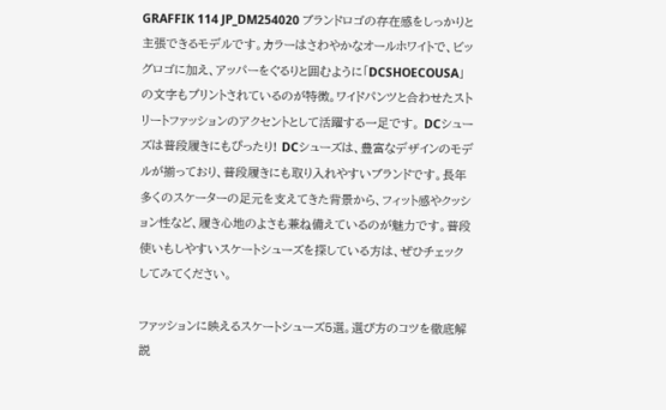GRAFFIK 114 JP_DM254020 ブランドロゴの存在感をしっかりと主張できるモデルです。カラーはさわやかなオールホワイトで、ビッグロゴに加え、アッパーをぐるりと囲むように「DCSHOECOUSA」の文字もプリントされているのが特徴。ワイドパンツと合わせたストリートファッションのアクセントとして活躍する一足です。 DCシューズは普段履きにもぴったり! DCシューズは、豊富なデザインのモデルが揃っており、普段履きにも取り入れやすいブランドです。長年多くのスケーターの足元を支えてきた背景から、フィット感やクッション性など、履き心地のよさも兼ね備えているのが魅力です。普段使いもしやすいスケートシューズを探している方は、ぜひチェックしてみてください。

ファッションに映えるスケートシューズ5選。選び方のコツを徹底解説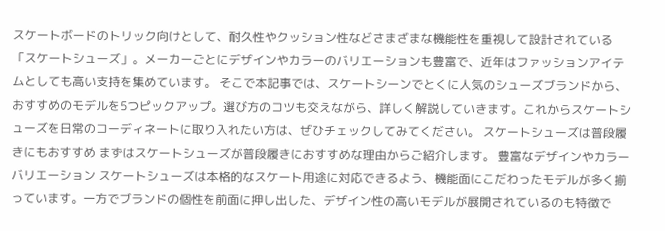スケートボードのトリック向けとして、耐久性やクッション性などさまざまな機能性を重視して設計されている「スケートシューズ」。メーカーごとにデザインやカラーのバリエーションも豊富で、近年はファッションアイテムとしても高い支持を集めています。 そこで本記事では、スケートシーンでとくに人気のシューズブランドから、おすすめのモデルを5つピックアップ。選び方のコツも交えながら、詳しく解説していきます。これからスケートシューズを日常のコーディネートに取り入れたい方は、ぜひチェックしてみてください。 スケートシューズは普段履きにもおすすめ まずはスケートシューズが普段履きにおすすめな理由からご紹介します。 豊富なデザインやカラーバリエーション スケートシューズは本格的なスケート用途に対応できるよう、機能面にこだわったモデルが多く揃っています。一方でブランドの個性を前面に押し出した、デザイン性の高いモデルが展開されているのも特徴で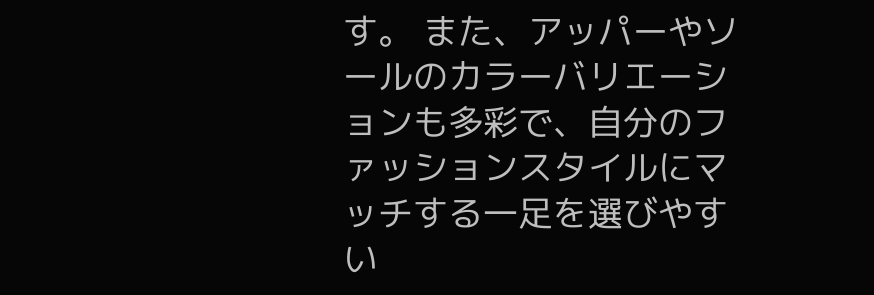す。 また、アッパーやソールのカラーバリエーションも多彩で、自分のファッションスタイルにマッチする一足を選びやすい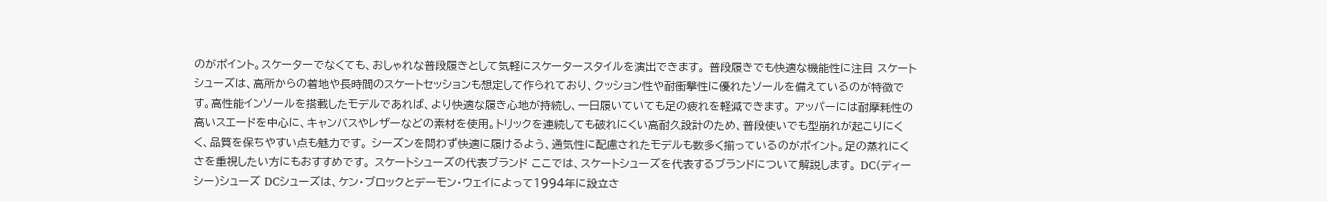のがポイント。スケーターでなくても、おしゃれな普段履きとして気軽にスケータースタイルを演出できます。 普段履きでも快適な機能性に注目 スケートシューズは、高所からの着地や長時間のスケートセッションも想定して作られており、クッション性や耐衝撃性に優れたソールを備えているのが特徴です。高性能インソールを搭載したモデルであれば、より快適な履き心地が持続し、一日履いていても足の疲れを軽減できます。 アッパーには耐摩耗性の高いスエードを中心に、キャンバスやレザーなどの素材を使用。トリックを連続しても破れにくい高耐久設計のため、普段使いでも型崩れが起こりにくく、品質を保ちやすい点も魅力です。 シーズンを問わず快適に履けるよう、通気性に配慮されたモデルも数多く揃っているのがポイント。足の蒸れにくさを重視したい方にもおすすめです。 スケートシューズの代表ブランド ここでは、スケートシューズを代表するブランドについて解説します。 DC(ディーシー)シューズ DCシューズは、ケン・ブロックとデーモン・ウェイによって1994年に設立さ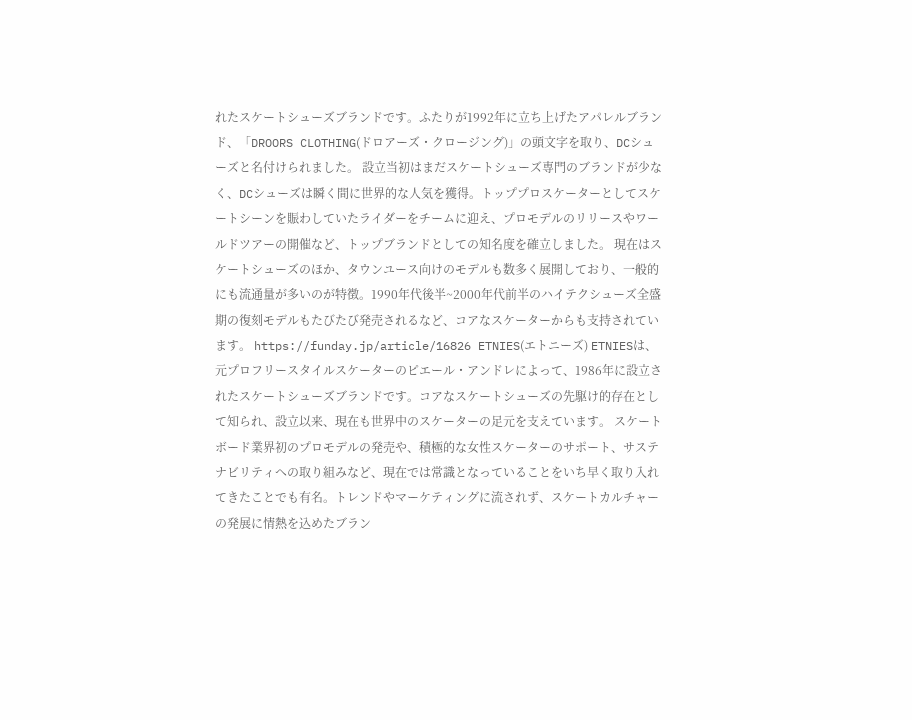れたスケートシューズブランドです。ふたりが1992年に立ち上げたアパレルブランド、「DROORS CLOTHING(ドロアーズ・クロージング)」の頭文字を取り、DCシューズと名付けられました。 設立当初はまだスケートシューズ専門のブランドが少なく、DCシューズは瞬く間に世界的な人気を獲得。トッププロスケーターとしてスケートシーンを賑わしていたライダーをチームに迎え、プロモデルのリリースやワールドツアーの開催など、トップブランドとしての知名度を確立しました。 現在はスケートシューズのほか、タウンユース向けのモデルも数多く展開しており、一般的にも流通量が多いのが特徴。1990年代後半~2000年代前半のハイテクシューズ全盛期の復刻モデルもたびたび発売されるなど、コアなスケーターからも支持されています。 https://funday.jp/article/16826 ETNIES(エトニーズ) ETNIESは、元プロフリースタイルスケーターのピエール・アンドレによって、1986年に設立されたスケートシューズブランドです。コアなスケートシューズの先駆け的存在として知られ、設立以来、現在も世界中のスケーターの足元を支えています。 スケートボード業界初のプロモデルの発売や、積極的な女性スケーターのサポート、サステナビリティへの取り組みなど、現在では常識となっていることをいち早く取り入れてきたことでも有名。トレンドやマーケティングに流されず、スケートカルチャーの発展に情熱を込めたブラン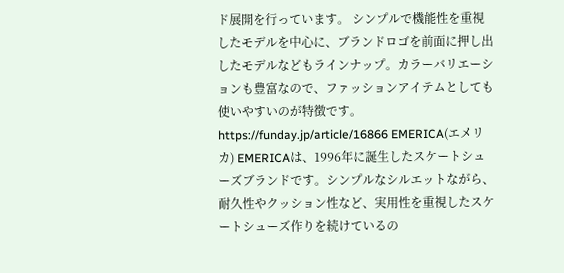ド展開を行っています。 シンプルで機能性を重視したモデルを中心に、ブランドロゴを前面に押し出したモデルなどもラインナップ。カラーバリエーションも豊富なので、ファッションアイテムとしても使いやすいのが特徴です。 https://funday.jp/article/16866 EMERICA(エメリカ) EMERICAは、1996年に誕生したスケートシューズブランドです。シンプルなシルエットながら、耐久性やクッション性など、実用性を重視したスケートシューズ作りを続けているの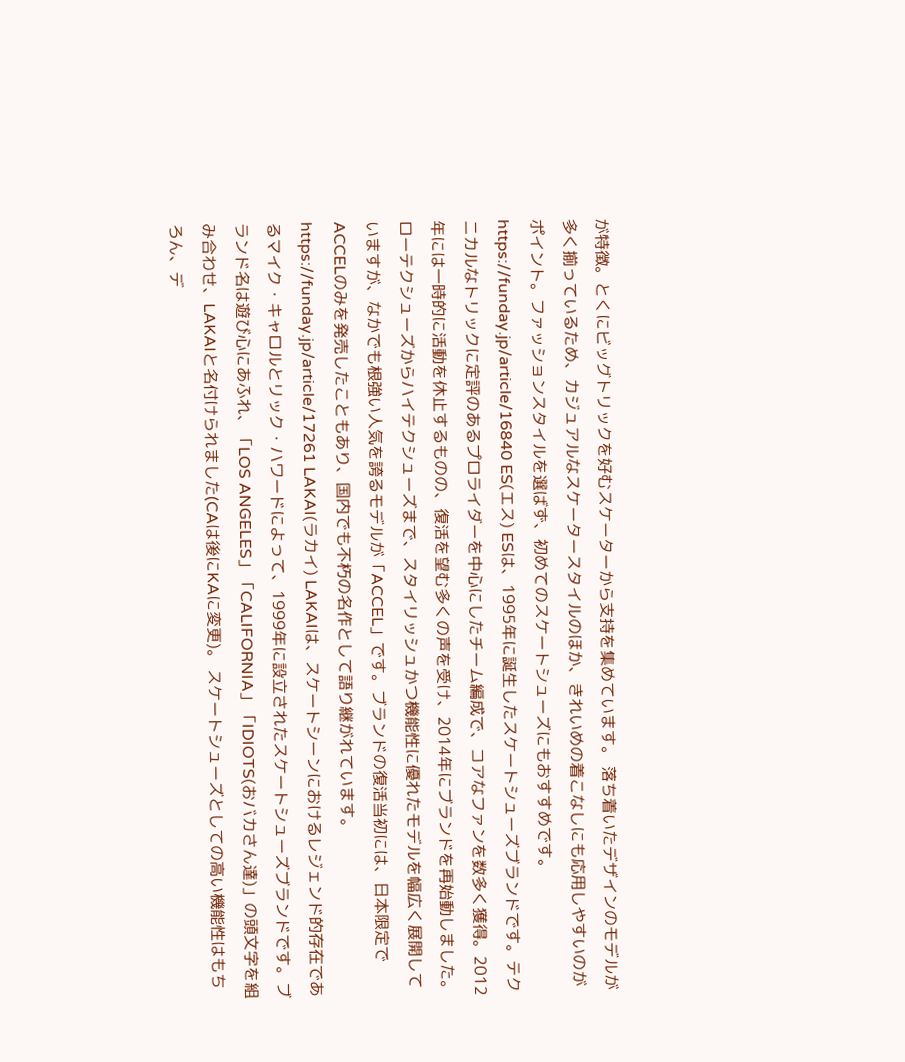が特徴。とくにビッグトリックを好むスケーターから支持を集めています。 落ち着いたデザインのモデルが多く揃っているため、カジュアルなスケータースタイルのほか、きれいめの着こなしにも応用しやすいのがポイント。ファッションスタイルを選ばず、初めてのスケートシューズにもおすすめです。 https://funday.jp/article/16840 ES(エス) ESは、1995年に誕生したスケートシューズブランドです。テクニカルなトリックに定評のあるプロライダーを中心にしたチーム編成で、コアなファンを数多く獲得。2012年には一時的に活動を休止するものの、復活を望む多くの声を受け、2014年にブランドを再始動しました。 ローテクシューズからハイテクシューズまで、スタイリッシュかつ機能性に優れたモデルを幅広く展開していますが、なかでも根強い人気を誇るモデルが「ACCEL」です。ブランドの復活当初には、日本限定でACCELのみを発売したこともあり、国内でも不朽の名作として語り継がれています。 https://funday.jp/article/17261 LAKAI(ラカイ) LAKAIは、スケートシーンにおけるレジェンド的存在であるマイク・キャロルとリック・ハワードによって、1999年に設立されたスケートシューズブランドです。ブランド名は遊び心にあふれ、「LOS ANGELES」「CALIFORNIA」「IDIOTS(おバカさん達)」の頭文字を組み合わせ、LAKAIと名付けられました(CAは後にKAに変更)。 スケートシューズとしての高い機能性はもちろん、デ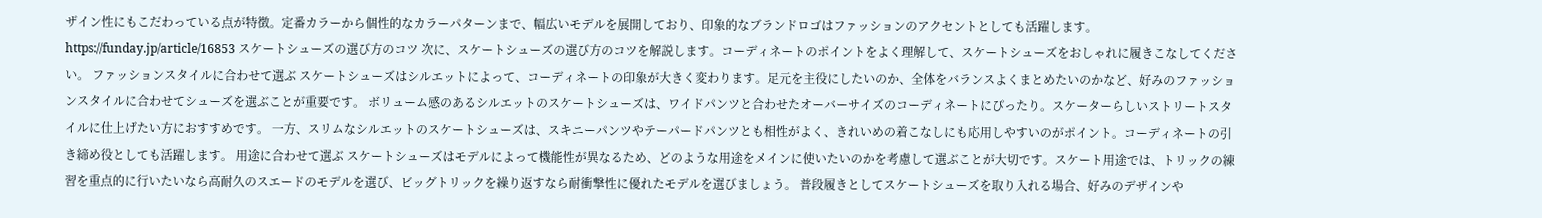ザイン性にもこだわっている点が特徴。定番カラーから個性的なカラーパターンまで、幅広いモデルを展開しており、印象的なブランドロゴはファッションのアクセントとしても活躍します。 https://funday.jp/article/16853 スケートシューズの選び方のコツ 次に、スケートシューズの選び方のコツを解説します。コーディネートのポイントをよく理解して、スケートシューズをおしゃれに履きこなしてください。 ファッションスタイルに合わせて選ぶ スケートシューズはシルエットによって、コーディネートの印象が大きく変わります。足元を主役にしたいのか、全体をバランスよくまとめたいのかなど、好みのファッションスタイルに合わせてシューズを選ぶことが重要です。 ボリューム感のあるシルエットのスケートシューズは、ワイドパンツと合わせたオーバーサイズのコーディネートにぴったり。スケーターらしいストリートスタイルに仕上げたい方におすすめです。 一方、スリムなシルエットのスケートシューズは、スキニーパンツやテーパードパンツとも相性がよく、きれいめの着こなしにも応用しやすいのがポイント。コーディネートの引き締め役としても活躍します。 用途に合わせて選ぶ スケートシューズはモデルによって機能性が異なるため、どのような用途をメインに使いたいのかを考慮して選ぶことが大切です。スケート用途では、トリックの練習を重点的に行いたいなら高耐久のスエードのモデルを選び、ビッグトリックを繰り返すなら耐衝撃性に優れたモデルを選びましょう。 普段履きとしてスケートシューズを取り入れる場合、好みのデザインや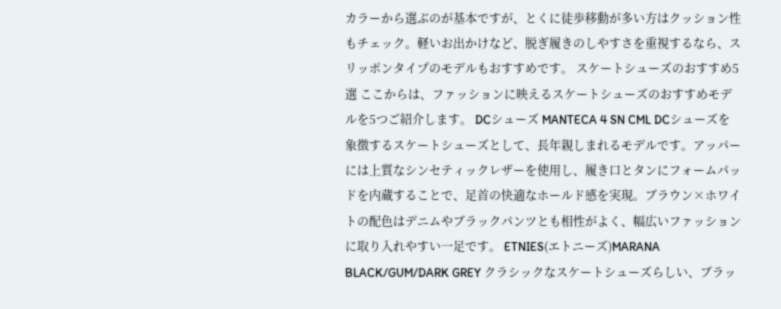カラーから選ぶのが基本ですが、とくに徒歩移動が多い方はクッション性もチェック。軽いお出かけなど、脱ぎ履きのしやすさを重視するなら、スリッポンタイプのモデルもおすすめです。 スケートシューズのおすすめ5選 ここからは、ファッションに映えるスケートシューズのおすすめモデルを5つご紹介します。 DCシューズ MANTECA 4 SN CML DCシューズを象徴するスケートシューズとして、長年親しまれるモデルです。アッパーには上質なシンセティックレザーを使用し、履き口とタンにフォームパッドを内蔵することで、足首の快適なホールド感を実現。ブラウン×ホワイトの配色はデニムやブラックパンツとも相性がよく、幅広いファッションに取り入れやすい一足です。 ETNIES(エトニーズ)MARANA BLACK/GUM/DARK GREY クラシックなスケートシューズらしい、ブラッ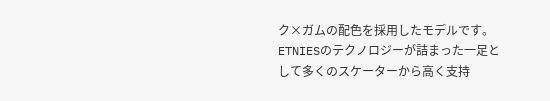ク×ガムの配色を採用したモデルです。ETNIESのテクノロジーが詰まった一足として多くのスケーターから高く支持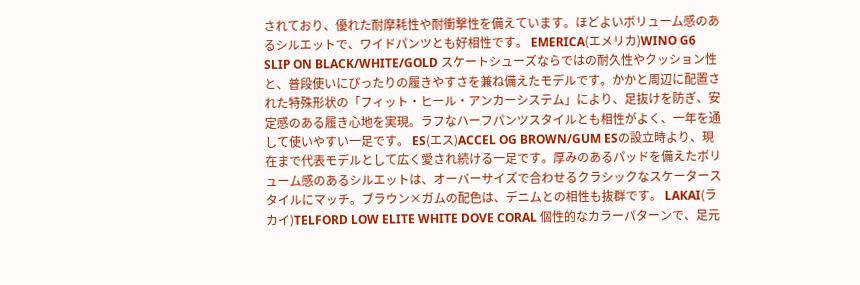されており、優れた耐摩耗性や耐衝撃性を備えています。ほどよいボリューム感のあるシルエットで、ワイドパンツとも好相性です。 EMERICA(エメリカ)WINO G6 SLIP ON BLACK/WHITE/GOLD スケートシューズならではの耐久性やクッション性と、普段使いにぴったりの履きやすさを兼ね備えたモデルです。かかと周辺に配置された特殊形状の「フィット・ヒール・アンカーシステム」により、足抜けを防ぎ、安定感のある履き心地を実現。ラフなハーフパンツスタイルとも相性がよく、一年を通して使いやすい一足です。 ES(エス)ACCEL OG BROWN/GUM ESの設立時より、現在まで代表モデルとして広く愛され続ける一足です。厚みのあるパッドを備えたボリューム感のあるシルエットは、オーバーサイズで合わせるクラシックなスケータースタイルにマッチ。ブラウン×ガムの配色は、デニムとの相性も抜群です。 LAKAI(ラカイ)TELFORD LOW ELITE WHITE DOVE CORAL 個性的なカラーパターンで、足元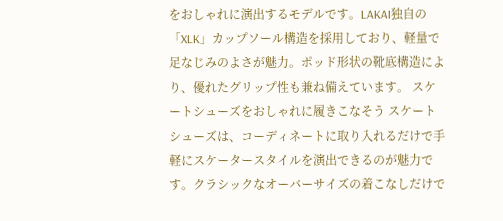をおしゃれに演出するモデルです。LAKAI独自の「XLK」カップソール構造を採用しており、軽量で足なじみのよさが魅力。ポッド形状の靴底構造により、優れたグリップ性も兼ね備えています。 スケートシューズをおしゃれに履きこなそう スケートシューズは、コーディネートに取り入れるだけで手軽にスケータースタイルを演出できるのが魅力です。クラシックなオーバーサイズの着こなしだけで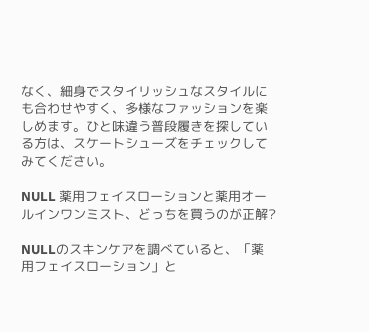なく、細身でスタイリッシュなスタイルにも合わせやすく、多様なファッションを楽しめます。ひと味違う普段履きを探している方は、スケートシューズをチェックしてみてください。

NULL 薬用フェイスローションと薬用オールインワンミスト、どっちを買うのが正解?

NULLのスキンケアを調べていると、「薬用フェイスローション」と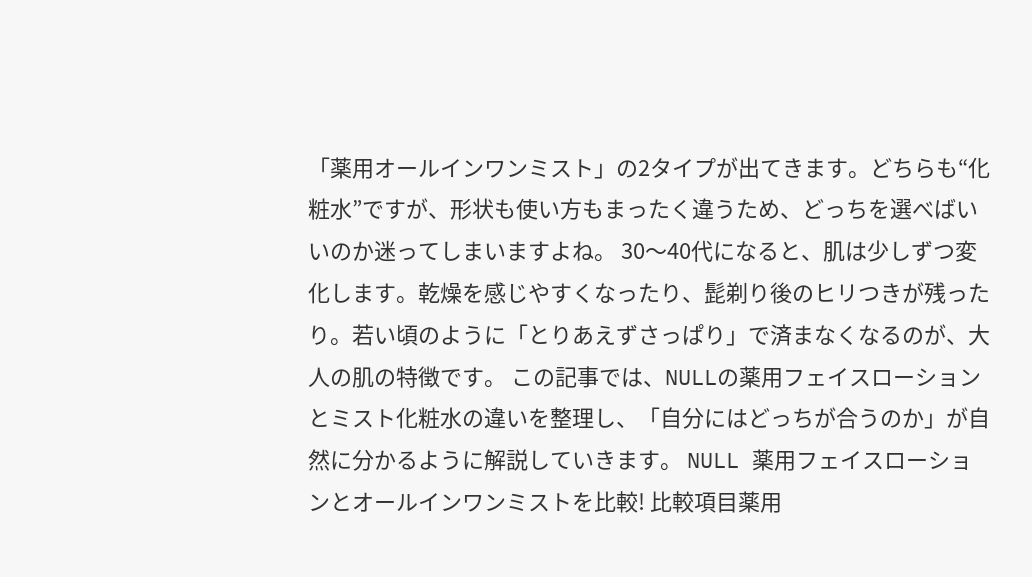「薬用オールインワンミスト」の2タイプが出てきます。どちらも“化粧水”ですが、形状も使い方もまったく違うため、どっちを選べばいいのか迷ってしまいますよね。 30〜40代になると、肌は少しずつ変化します。乾燥を感じやすくなったり、髭剃り後のヒリつきが残ったり。若い頃のように「とりあえずさっぱり」で済まなくなるのが、大人の肌の特徴です。 この記事では、NULLの薬用フェイスローションとミスト化粧水の違いを整理し、「自分にはどっちが合うのか」が自然に分かるように解説していきます。 NULL 薬用フェイスローションとオールインワンミストを比較! 比較項目薬用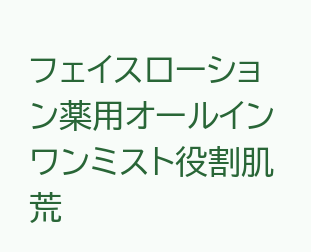フェイスローション薬用オールインワンミスト役割肌荒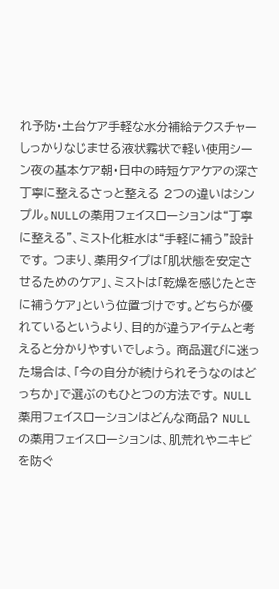れ予防・土台ケア手軽な水分補給テクスチャーしっかりなじませる液状霧状で軽い使用シーン夜の基本ケア朝・日中の時短ケアケアの深さ丁寧に整えるさっと整える 2つの違いはシンプル。NULLの薬用フェイスローションは“丁寧に整える”、ミスト化粧水は“手軽に補う”設計です。 つまり、薬用タイプは「肌状態を安定させるためのケア」、ミストは「乾燥を感じたときに補うケア」という位置づけです。どちらが優れているというより、目的が違うアイテムと考えると分かりやすいでしょう。 商品選びに迷った場合は、「今の自分が続けられそうなのはどっちか」で選ぶのもひとつの方法です。 NULL 薬用フェイスローションはどんな商品? NULLの薬用フェイスローションは、肌荒れやニキビを防ぐ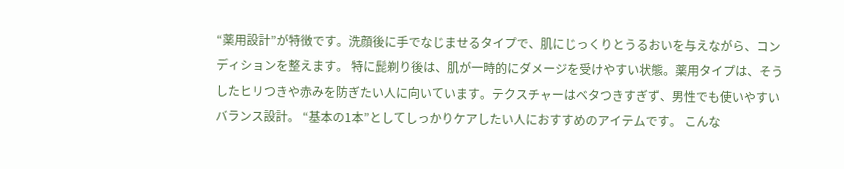“薬用設計”が特徴です。洗顔後に手でなじませるタイプで、肌にじっくりとうるおいを与えながら、コンディションを整えます。 特に髭剃り後は、肌が一時的にダメージを受けやすい状態。薬用タイプは、そうしたヒリつきや赤みを防ぎたい人に向いています。テクスチャーはベタつきすぎず、男性でも使いやすいバランス設計。 “基本の1本”としてしっかりケアしたい人におすすめのアイテムです。 こんな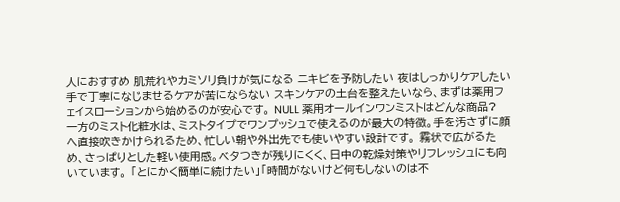人におすすめ 肌荒れやカミソリ負けが気になる ニキビを予防したい 夜はしっかりケアしたい 手で丁寧になじませるケアが苦にならない スキンケアの土台を整えたいなら、まずは薬用フェイスローションから始めるのが安心です。 NULL 薬用オールインワンミストはどんな商品? 一方のミスト化粧水は、ミストタイプでワンプッシュで使えるのが最大の特徴。手を汚さずに顔へ直接吹きかけられるため、忙しい朝や外出先でも使いやすい設計です。 霧状で広がるため、さっぱりとした軽い使用感。ベタつきが残りにくく、日中の乾燥対策やリフレッシュにも向いています。 「とにかく簡単に続けたい」「時間がないけど何もしないのは不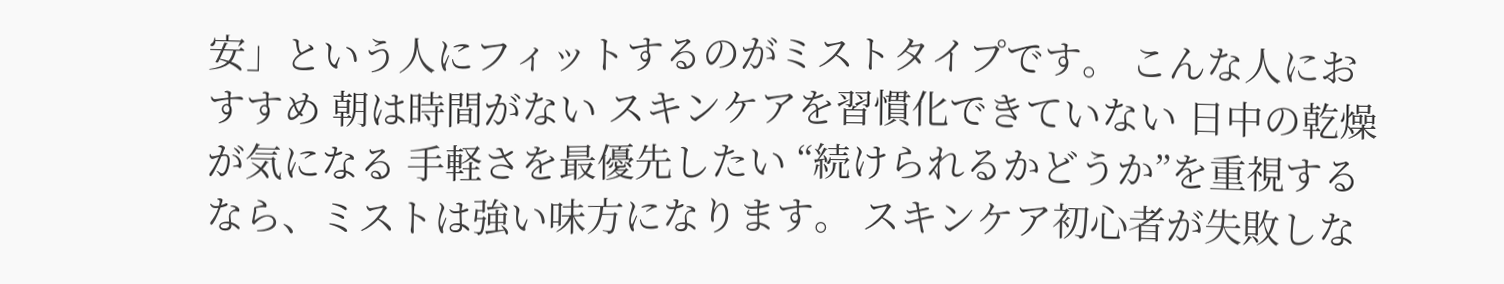安」という人にフィットするのがミストタイプです。 こんな人におすすめ 朝は時間がない スキンケアを習慣化できていない 日中の乾燥が気になる 手軽さを最優先したい “続けられるかどうか”を重視するなら、ミストは強い味方になります。 スキンケア初心者が失敗しな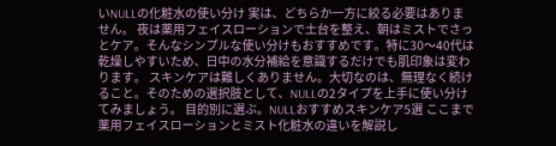いNULLの化粧水の使い分け 実は、どちらか一方に絞る必要はありません。 夜は薬用フェイスローションで土台を整え、朝はミストでさっとケア。そんなシンプルな使い分けもおすすめです。特に30〜40代は乾燥しやすいため、日中の水分補給を意識するだけでも肌印象は変わります。 スキンケアは難しくありません。大切なのは、無理なく続けること。そのための選択肢として、NULLの2タイプを上手に使い分けてみましょう。 目的別に選ぶ。NULLおすすめスキンケア5選 ここまで薬用フェイスローションとミスト化粧水の違いを解説し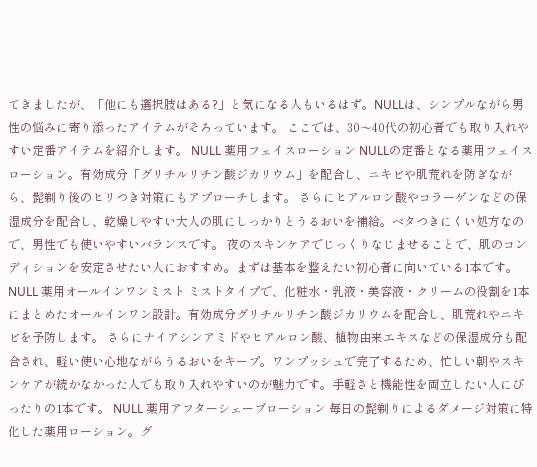てきましたが、「他にも選択肢はある?」と気になる人もいるはず。NULLは、シンプルながら男性の悩みに寄り添ったアイテムがそろっています。 ここでは、30〜40代の初心者でも取り入れやすい定番アイテムを紹介します。 NULL 薬用フェイスローション NULLの定番となる薬用フェイスローション。有効成分「グリチルリチン酸ジカリウム」を配合し、ニキビや肌荒れを防ぎながら、髭剃り後のヒリつき対策にもアプローチします。 さらにヒアルロン酸やコラーゲンなどの保湿成分を配合し、乾燥しやすい大人の肌にしっかりとうるおいを補給。ベタつきにくい処方なので、男性でも使いやすいバランスです。 夜のスキンケアでじっくりなじませることで、肌のコンディションを安定させたい人におすすめ。まずは基本を整えたい初心者に向いている1本です。 NULL 薬用オールインワンミスト ミストタイプで、化粧水・乳液・美容液・クリームの役割を1本にまとめたオールインワン設計。有効成分グリチルリチン酸ジカリウムを配合し、肌荒れやニキビを予防します。 さらにナイアシンアミドやヒアルロン酸、植物由来エキスなどの保湿成分も配合され、軽い使い心地ながらうるおいをキープ。ワンプッシュで完了するため、忙しい朝やスキンケアが続かなかった人でも取り入れやすいのが魅力です。手軽さと機能性を両立したい人にぴったりの1本です。 NULL 薬用アフターシェーブローション 毎日の髭剃りによるダメージ対策に特化した薬用ローション。グ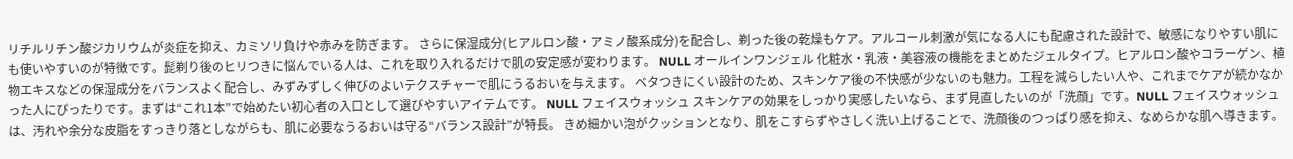リチルリチン酸ジカリウムが炎症を抑え、カミソリ負けや赤みを防ぎます。 さらに保湿成分(ヒアルロン酸・アミノ酸系成分)を配合し、剃った後の乾燥もケア。アルコール刺激が気になる人にも配慮された設計で、敏感になりやすい肌にも使いやすいのが特徴です。髭剃り後のヒリつきに悩んでいる人は、これを取り入れるだけで肌の安定感が変わります。 NULL オールインワンジェル 化粧水・乳液・美容液の機能をまとめたジェルタイプ。ヒアルロン酸やコラーゲン、植物エキスなどの保湿成分をバランスよく配合し、みずみずしく伸びのよいテクスチャーで肌にうるおいを与えます。 ベタつきにくい設計のため、スキンケア後の不快感が少ないのも魅力。工程を減らしたい人や、これまでケアが続かなかった人にぴったりです。まずは“これ1本”で始めたい初心者の入口として選びやすいアイテムです。 NULL フェイスウォッシュ スキンケアの効果をしっかり実感したいなら、まず見直したいのが「洗顔」です。NULL フェイスウォッシュは、汚れや余分な皮脂をすっきり落としながらも、肌に必要なうるおいは守る“バランス設計”が特長。 きめ細かい泡がクッションとなり、肌をこすらずやさしく洗い上げることで、洗顔後のつっぱり感を抑え、なめらかな肌へ導きます。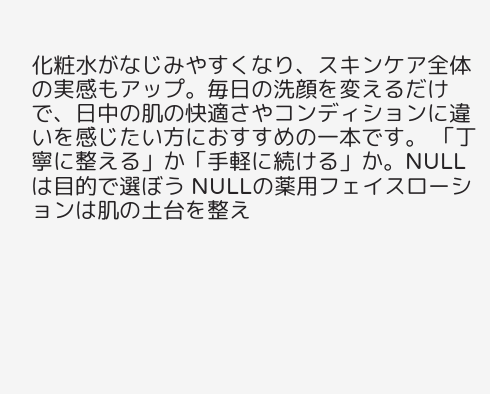化粧水がなじみやすくなり、スキンケア全体の実感もアップ。毎日の洗顔を変えるだけで、日中の肌の快適さやコンディションに違いを感じたい方におすすめの一本です。 「丁寧に整える」か「手軽に続ける」か。NULLは目的で選ぼう NULLの薬用フェイスローションは肌の土台を整え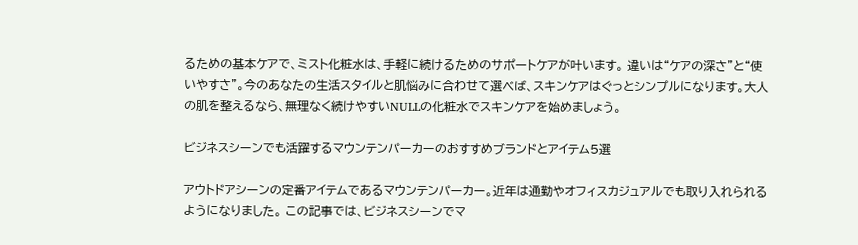るための基本ケアで、ミスト化粧水は、手軽に続けるためのサポートケアが叶います。 違いは“ケアの深さ”と“使いやすさ”。今のあなたの生活スタイルと肌悩みに合わせて選べば、スキンケアはぐっとシンプルになります。大人の肌を整えるなら、無理なく続けやすいNULLの化粧水でスキンケアを始めましょう。

ビジネスシーンでも活躍するマウンテンパーカーのおすすめブランドとアイテム5選

アウトドアシーンの定番アイテムであるマウンテンパーカー。近年は通勤やオフィスカジュアルでも取り入れられるようになりました。 この記事では、ビジネスシーンでマ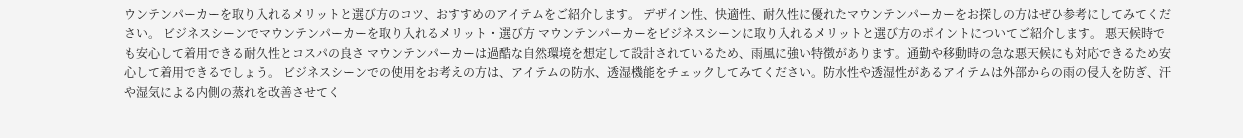ウンテンパーカーを取り入れるメリットと選び方のコツ、おすすめのアイテムをご紹介します。 デザイン性、快適性、耐久性に優れたマウンテンパーカーをお探しの方はぜひ参考にしてみてください。 ビジネスシーンでマウンテンパーカーを取り入れるメリット・選び方 マウンテンパーカーをビジネスシーンに取り入れるメリットと選び方のポイントについてご紹介します。 悪天候時でも安心して着用できる耐久性とコスパの良さ マウンテンパーカーは過酷な自然環境を想定して設計されているため、雨風に強い特徴があります。通勤や移動時の急な悪天候にも対応できるため安心して着用できるでしょう。 ビジネスシーンでの使用をお考えの方は、アイテムの防水、透湿機能をチェックしてみてください。防水性や透湿性があるアイテムは外部からの雨の侵入を防ぎ、汗や湿気による内側の蒸れを改善させてく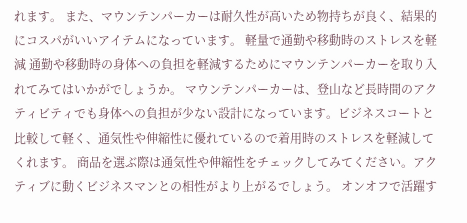れます。 また、マウンテンパーカーは耐久性が高いため物持ちが良く、結果的にコスパがいいアイテムになっています。 軽量で通勤や移動時のストレスを軽減 通勤や移動時の身体への負担を軽減するためにマウンテンパーカーを取り入れてみてはいかがでしょうか。 マウンテンパーカーは、登山など長時間のアクティビティでも身体への負担が少ない設計になっています。ビジネスコートと比較して軽く、通気性や伸縮性に優れているので着用時のストレスを軽減してくれます。 商品を選ぶ際は通気性や伸縮性をチェックしてみてください。アクティブに動くビジネスマンとの相性がより上がるでしょう。 オンオフで活躍す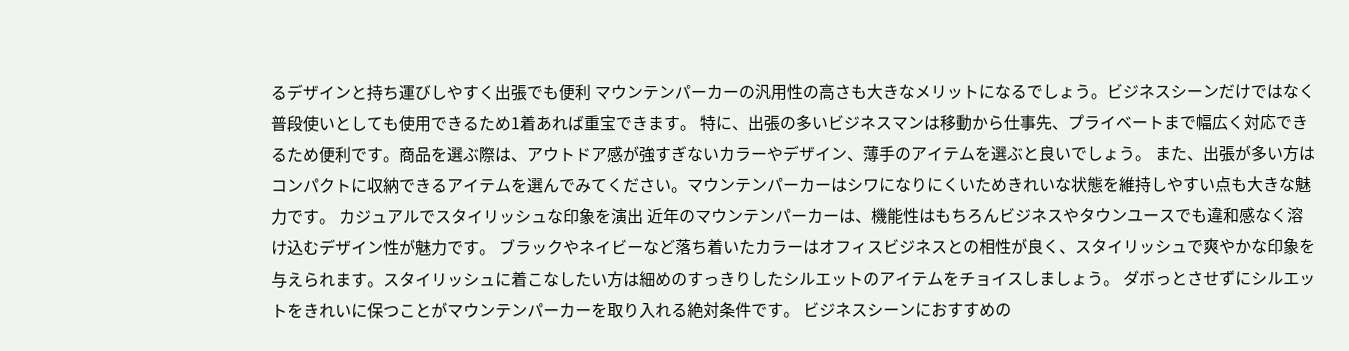るデザインと持ち運びしやすく出張でも便利 マウンテンパーカーの汎用性の高さも大きなメリットになるでしょう。ビジネスシーンだけではなく普段使いとしても使用できるため1着あれば重宝できます。 特に、出張の多いビジネスマンは移動から仕事先、プライベートまで幅広く対応できるため便利です。商品を選ぶ際は、アウトドア感が強すぎないカラーやデザイン、薄手のアイテムを選ぶと良いでしょう。 また、出張が多い方はコンパクトに収納できるアイテムを選んでみてください。マウンテンパーカーはシワになりにくいためきれいな状態を維持しやすい点も大きな魅力です。 カジュアルでスタイリッシュな印象を演出 近年のマウンテンパーカーは、機能性はもちろんビジネスやタウンユースでも違和感なく溶け込むデザイン性が魅力です。 ブラックやネイビーなど落ち着いたカラーはオフィスビジネスとの相性が良く、スタイリッシュで爽やかな印象を与えられます。スタイリッシュに着こなしたい方は細めのすっきりしたシルエットのアイテムをチョイスしましょう。 ダボっとさせずにシルエットをきれいに保つことがマウンテンパーカーを取り入れる絶対条件です。 ビジネスシーンにおすすめの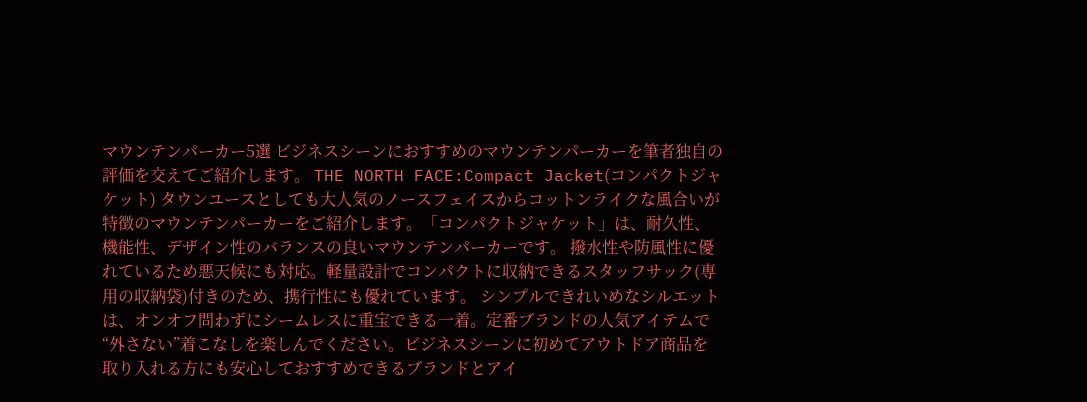マウンテンパーカー5選 ビジネスシーンにおすすめのマウンテンパーカーを筆者独自の評価を交えてご紹介します。 THE NORTH FACE:Compact Jacket(コンパクトジャケット) タウンユースとしても大人気のノースフェイスからコットンライクな風合いが特徴のマウンテンパーカーをご紹介します。「コンパクトジャケット」は、耐久性、機能性、デザイン性のバランスの良いマウンテンパーカーです。 撥水性や防風性に優れているため悪天候にも対応。軽量設計でコンパクトに収納できるスタッフサック(専用の収納袋)付きのため、携行性にも優れています。 シンプルできれいめなシルエットは、オンオフ問わずにシームレスに重宝できる一着。定番ブランドの人気アイテムで“外さない”着こなしを楽しんでください。ビジネスシーンに初めてアウトドア商品を取り入れる方にも安心しておすすめできるブランドとアイ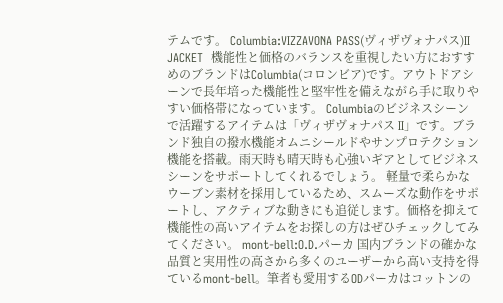テムです。 Columbia:VIZZAVONA PASS(ヴィザヴォナパス)II JACKET  機能性と価格のバランスを重視したい方におすすめのブランドはColumbia(コロンビア)です。アウトドアシーンで長年培った機能性と堅牢性を備えながら手に取りやすい価格帯になっています。 Columbiaのビジネスシーンで活躍するアイテムは「ヴィザヴォナパス II」です。ブランド独自の撥水機能オムニシールドやサンプロテクション機能を搭載。雨天時も晴天時も心強いギアとしてビジネスシーンをサポートしてくれるでしょう。 軽量で柔らかなウーブン素材を採用しているため、スムーズな動作をサポートし、アクティブな動きにも追従します。価格を抑えて機能性の高いアイテムをお探しの方はぜひチェックしてみてください。 mont-bell:O.D.パーカ 国内ブランドの確かな品質と実用性の高さから多くのユーザーから高い支持を得ているmont-bell。筆者も愛用するODパーカはコットンの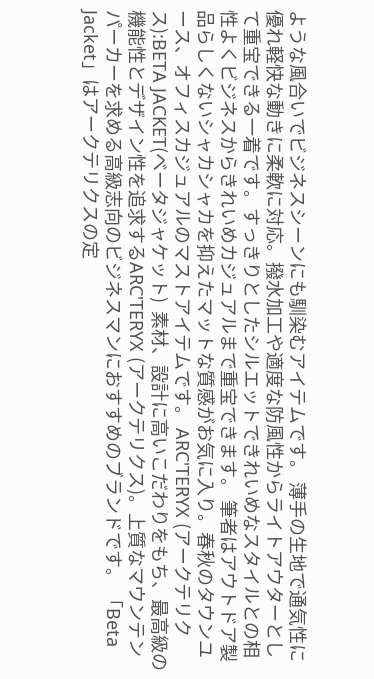ような風合いでビジネスシーンにも馴染むアイテムです。 薄手の生地で通気性に優れ軽快な動きに柔軟に対応。撥水加工や適度な防風性からライトアウターとして重宝できる一着です。すっきりとしたシルエットできれいめなスタイルとの相性よくビジネスからきれいめカジュアルまで重宝できます。 筆者はアウトドア製品らしくないシャカシャカを抑えたマットな質感がお気に入り。春秋のタウンユース、オフィスカジュアルのマストアイテムです。 ARC'TERYX (アークテリクス):BETA JACKET(ベータジャケット)  素材、設計に高いこだわりをもち、最高級の機能性とデザイン性を追求するARC'TERYX (アークテリクス)。上質なマウンテンパーカーを求める高級志向のビジネスマンにおすすめのブランドです。 「Beta Jacket」はアークテリクスの定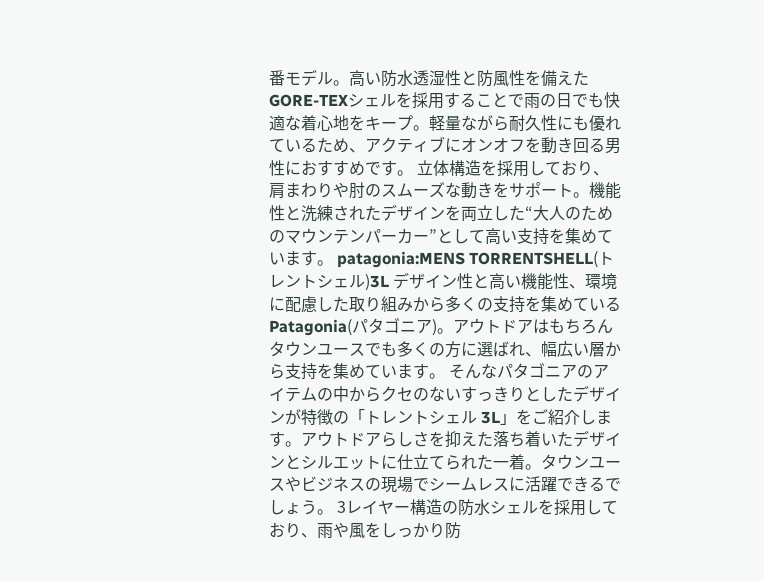番モデル。高い防水透湿性と防風性を備えたGORE-TEXシェルを採用することで雨の日でも快適な着心地をキープ。軽量ながら耐久性にも優れているため、アクティブにオンオフを動き回る男性におすすめです。 立体構造を採用しており、肩まわりや肘のスムーズな動きをサポート。機能性と洗練されたデザインを両立した“大人のためのマウンテンパーカー”として高い支持を集めています。 patagonia:MENS TORRENTSHELL(トレントシェル)3L デザイン性と高い機能性、環境に配慮した取り組みから多くの支持を集めているPatagonia(パタゴニア)。アウトドアはもちろんタウンユースでも多くの方に選ばれ、幅広い層から支持を集めています。 そんなパタゴニアのアイテムの中からクセのないすっきりとしたデザインが特徴の「トレントシェル 3L」をご紹介します。アウトドアらしさを抑えた落ち着いたデザインとシルエットに仕立てられた一着。タウンユースやビジネスの現場でシームレスに活躍できるでしょう。 3レイヤー構造の防水シェルを採用しており、雨や風をしっかり防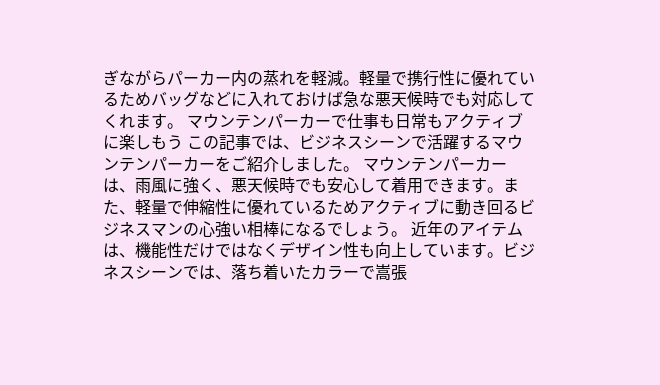ぎながらパーカー内の蒸れを軽減。軽量で携行性に優れているためバッグなどに入れておけば急な悪天候時でも対応してくれます。 マウンテンパーカーで仕事も日常もアクティブに楽しもう この記事では、ビジネスシーンで活躍するマウンテンパーカーをご紹介しました。 マウンテンパーカーは、雨風に強く、悪天候時でも安心して着用できます。また、軽量で伸縮性に優れているためアクティブに動き回るビジネスマンの心強い相棒になるでしょう。 近年のアイテムは、機能性だけではなくデザイン性も向上しています。ビジネスシーンでは、落ち着いたカラーで嵩張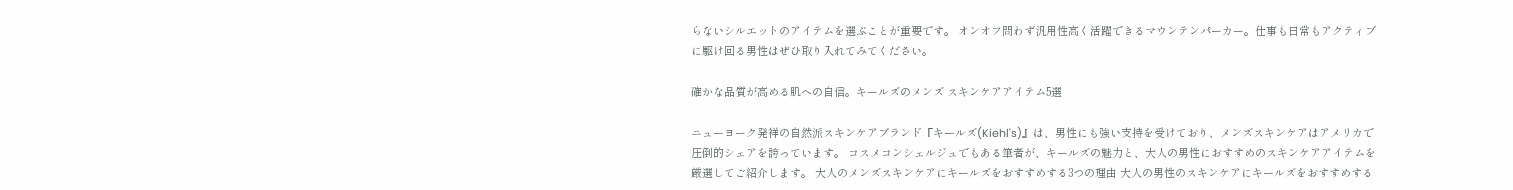らないシルエットのアイテムを選ぶことが重要です。 オンオフ問わず汎用性高く活躍できるマウンテンパーカー。仕事も日常もアクティブに駆け回る男性はぜひ取り入れてみてください。

確かな品質が高める肌への自信。キールズのメンズ スキンケアアイテム5選

ニューヨーク発祥の自然派スキンケアブランド『キールズ(Kiehl's)』は、男性にも強い支持を受けており、メンズスキンケアはアメリカで圧倒的シェアを誇っています。 コスメコンシェルジュでもある筆者が、キールズの魅力と、大人の男性におすすめのスキンケアアイテムを厳選してご紹介します。 大人のメンズスキンケアにキールズをおすすめする3つの理由 大人の男性のスキンケアにキールズをおすすめする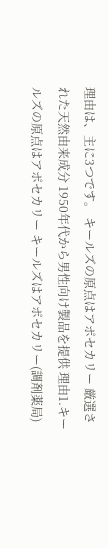理由は、主に3つです。 キールズの原点はアポセカリー 厳選された天然由来成分 1950年代から男性向け製品を提供 理由1.キールズの原点はアポセカリー キールズはアポセカリー(調剤薬局)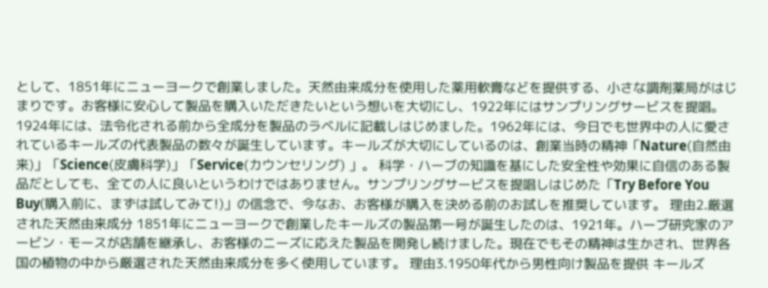として、1851年にニューヨークで創業しました。天然由来成分を使用した薬用軟膏などを提供する、小さな調剤薬局がはじまりです。お客様に安心して製品を購入いただきたいという想いを大切にし、1922年にはサンプリングサービスを提唱。 1924年には、法令化される前から全成分を製品のラベルに記載しはじめました。1962年には、今日でも世界中の人に愛されているキールズの代表製品の数々が誕生しています。キールズが大切にしているのは、創業当時の精神「Nature(自然由来)」「Science(皮膚科学)」「Service(カウンセリング) 」。 科学・ハーブの知識を基にした安全性や効果に自信のある製品だとしても、全ての人に良いというわけではありません。サンプリングサービスを提唱しはじめた「Try Before You Buy(購入前に、まずは試してみて!)」の信念で、今なお、お客様が購入を決める前のお試しを推奨しています。 理由2.厳選された天然由来成分 1851年にニューヨークで創業したキールズの製品第一号が誕生したのは、1921年。ハーブ研究家のアービン・モースが店舗を継承し、お客様のニーズに応えた製品を開発し続けました。現在でもその精神は生かされ、世界各国の植物の中から厳選された天然由来成分を多く使用しています。 理由3.1950年代から男性向け製品を提供 キールズ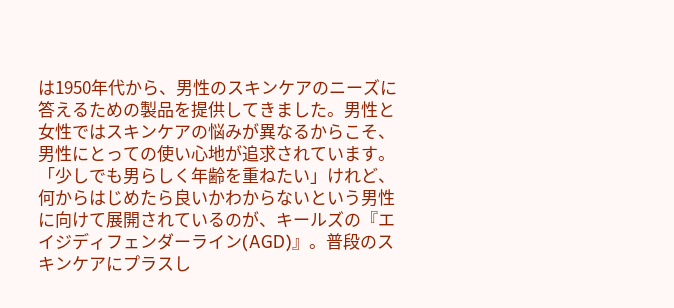は1950年代から、男性のスキンケアのニーズに答えるための製品を提供してきました。男性と女性ではスキンケアの悩みが異なるからこそ、男性にとっての使い心地が追求されています。 「少しでも男らしく年齢を重ねたい」けれど、何からはじめたら良いかわからないという男性に向けて展開されているのが、キールズの『エイジディフェンダーライン(AGD)』。普段のスキンケアにプラスし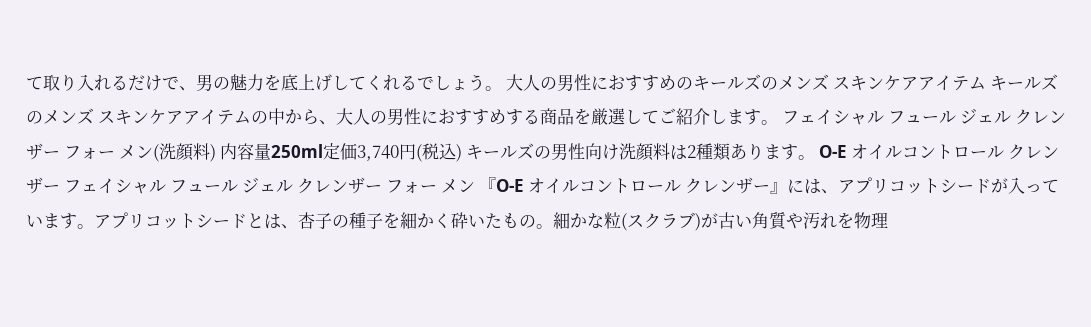て取り入れるだけで、男の魅力を底上げしてくれるでしょう。 大人の男性におすすめのキールズのメンズ スキンケアアイテム キールズのメンズ スキンケアアイテムの中から、大人の男性におすすめする商品を厳選してご紹介します。 フェイシャル フュール ジェル クレンザー フォー メン(洗顔料) 内容量250ml定価3,740円(税込) キールズの男性向け洗顔料は2種類あります。 O-E オイルコントロール クレンザー フェイシャル フュール ジェル クレンザー フォー メン 『O-E オイルコントロール クレンザー』には、アプリコットシードが入っています。アプリコットシードとは、杏子の種子を細かく砕いたもの。細かな粒(スクラブ)が古い角質や汚れを物理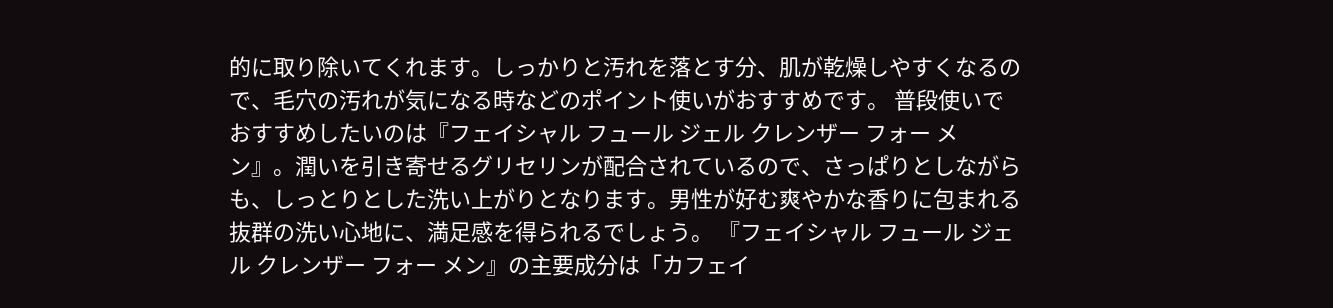的に取り除いてくれます。しっかりと汚れを落とす分、肌が乾燥しやすくなるので、毛穴の汚れが気になる時などのポイント使いがおすすめです。 普段使いでおすすめしたいのは『フェイシャル フュール ジェル クレンザー フォー メン』。潤いを引き寄せるグリセリンが配合されているので、さっぱりとしながらも、しっとりとした洗い上がりとなります。男性が好む爽やかな香りに包まれる抜群の洗い心地に、満足感を得られるでしょう。 『フェイシャル フュール ジェル クレンザー フォー メン』の主要成分は「カフェイ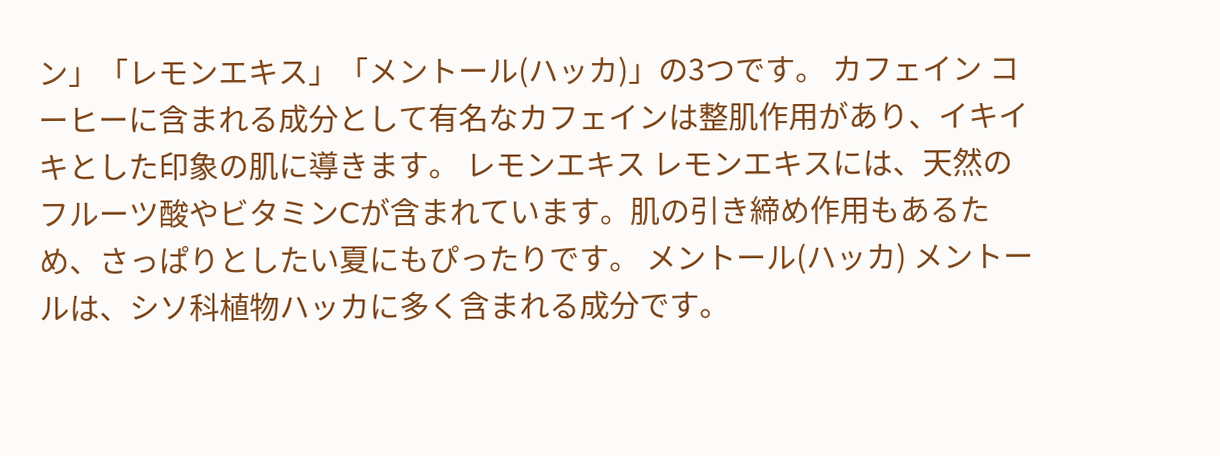ン」「レモンエキス」「メントール(ハッカ)」の3つです。 カフェイン コーヒーに含まれる成分として有名なカフェインは整肌作用があり、イキイキとした印象の肌に導きます。 レモンエキス レモンエキスには、天然のフルーツ酸やビタミンCが含まれています。肌の引き締め作用もあるため、さっぱりとしたい夏にもぴったりです。 メントール(ハッカ) メントールは、シソ科植物ハッカに多く含まれる成分です。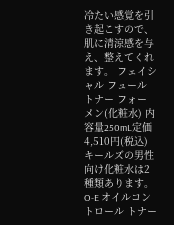冷たい感覚を引き起こすので、肌に清涼感を与え、整えてくれます。 フェイシャル フュール トナー フォー メン(化粧水) 内容量250mL定価4,510円(税込) キールズの男性向け化粧水は2種類あります。 O-E オイルコントロール トナー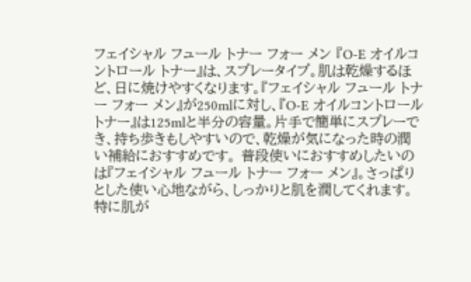フェイシャル フュール トナー フォー メン 『O-E オイルコントロール トナー』は、スプレータイプ。肌は乾燥するほど、日に焼けやすくなります。『フェイシャル フュール トナー フォー メン』が250mlに対し、『O-E オイルコントロール トナー』は125mlと半分の容量。片手で簡単にスプレーでき、持ち歩きもしやすいので、乾燥が気になった時の潤い補給におすすめです。 普段使いにおすすめしたいのは『フェイシャル フュール トナー フォー メン』。さっぱりとした使い心地ながら、しっかりと肌を潤してくれます。特に肌が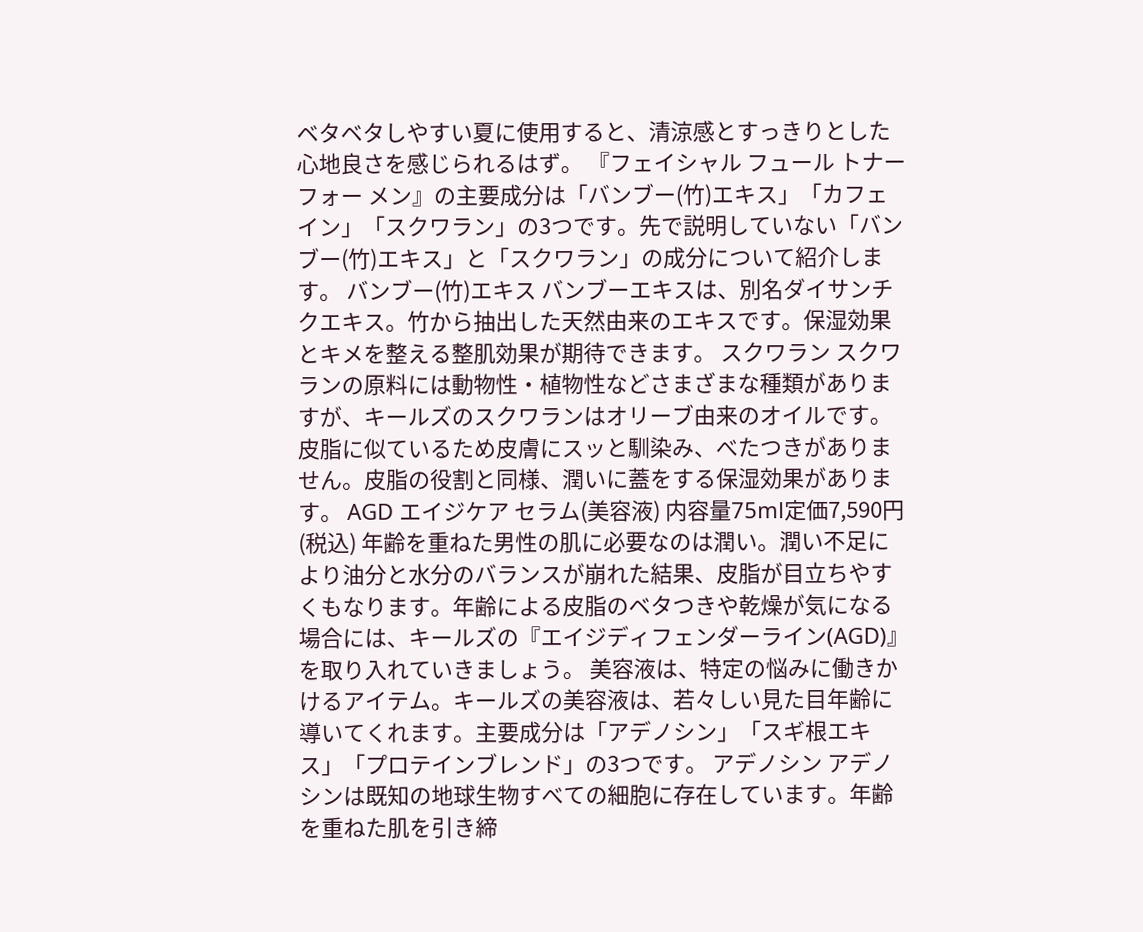ベタベタしやすい夏に使用すると、清涼感とすっきりとした心地良さを感じられるはず。 『フェイシャル フュール トナー フォー メン』の主要成分は「バンブー(竹)エキス」「カフェイン」「スクワラン」の3つです。先で説明していない「バンブー(竹)エキス」と「スクワラン」の成分について紹介します。 バンブー(竹)エキス バンブーエキスは、別名ダイサンチクエキス。竹から抽出した天然由来のエキスです。保湿効果とキメを整える整肌効果が期待できます。 スクワラン スクワランの原料には動物性・植物性などさまざまな種類がありますが、キールズのスクワランはオリーブ由来のオイルです。皮脂に似ているため皮膚にスッと馴染み、べたつきがありません。皮脂の役割と同様、潤いに蓋をする保湿効果があります。 AGD エイジケア セラム(美容液) 内容量75ml定価7,590円(税込) 年齢を重ねた男性の肌に必要なのは潤い。潤い不足により油分と水分のバランスが崩れた結果、皮脂が目立ちやすくもなります。年齢による皮脂のベタつきや乾燥が気になる場合には、キールズの『エイジディフェンダーライン(AGD)』を取り入れていきましょう。 美容液は、特定の悩みに働きかけるアイテム。キールズの美容液は、若々しい見た目年齢に導いてくれます。主要成分は「アデノシン」「スギ根エキス」「プロテインブレンド」の3つです。 アデノシン アデノシンは既知の地球生物すべての細胞に存在しています。年齢を重ねた肌を引き締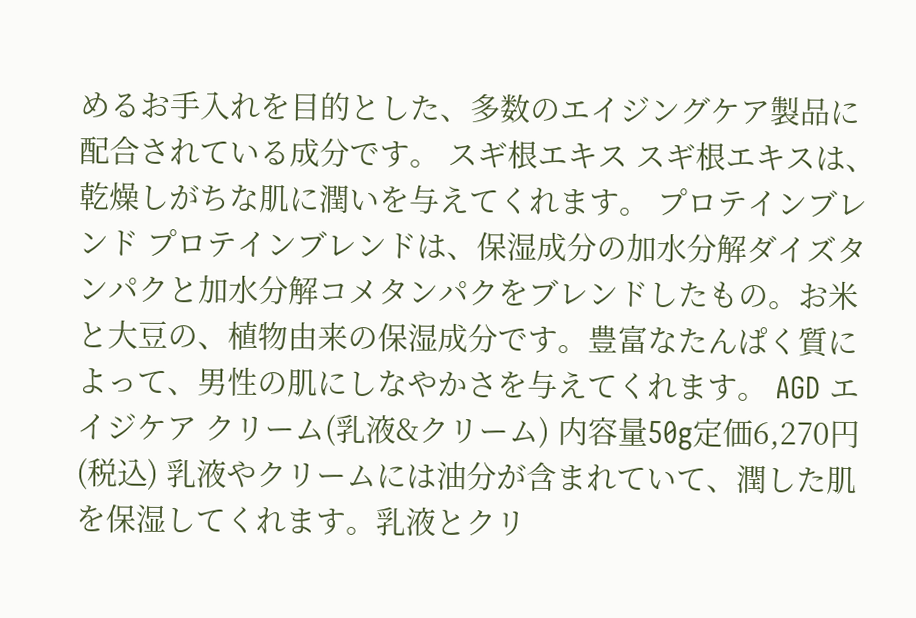めるお手入れを目的とした、多数のエイジングケア製品に配合されている成分です。 スギ根エキス スギ根エキスは、乾燥しがちな肌に潤いを与えてくれます。 プロテインブレンド プロテインブレンドは、保湿成分の加水分解ダイズタンパクと加水分解コメタンパクをブレンドしたもの。お米と大豆の、植物由来の保湿成分です。豊富なたんぱく質によって、男性の肌にしなやかさを与えてくれます。 AGD エイジケア クリーム(乳液&クリーム) 内容量50g定価6,270円(税込) 乳液やクリームには油分が含まれていて、潤した肌を保湿してくれます。乳液とクリ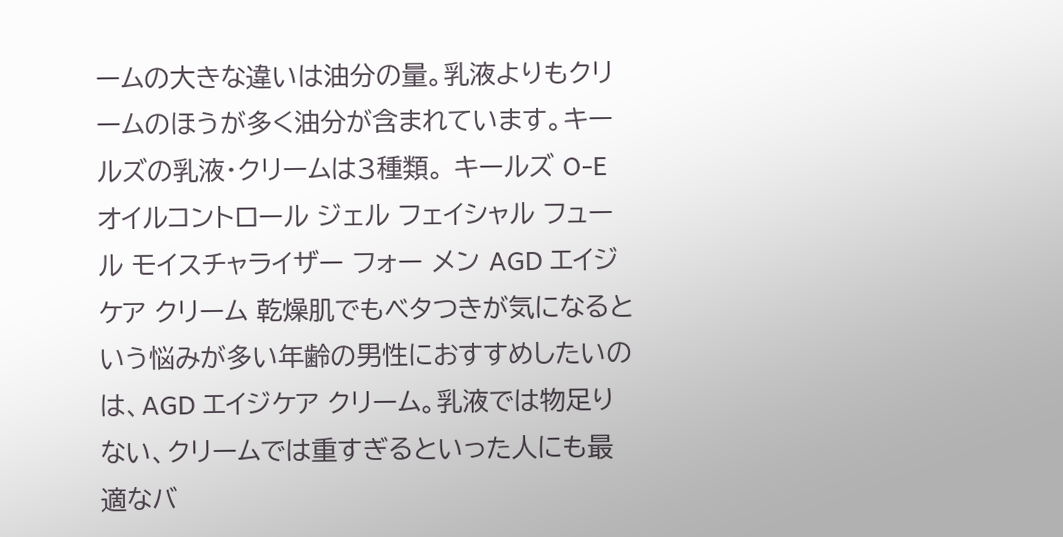ームの大きな違いは油分の量。乳液よりもクリームのほうが多く油分が含まれています。キールズの乳液・クリームは3種類。 キールズ O-E オイルコントロール ジェル フェイシャル フュール モイスチャライザー フォー メン AGD エイジケア クリーム 乾燥肌でもベタつきが気になるという悩みが多い年齢の男性におすすめしたいのは、AGD エイジケア クリーム。乳液では物足りない、クリームでは重すぎるといった人にも最適なバ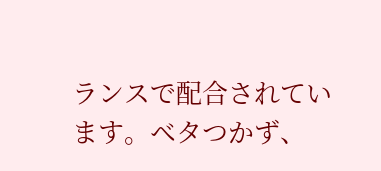ランスで配合されています。ベタつかず、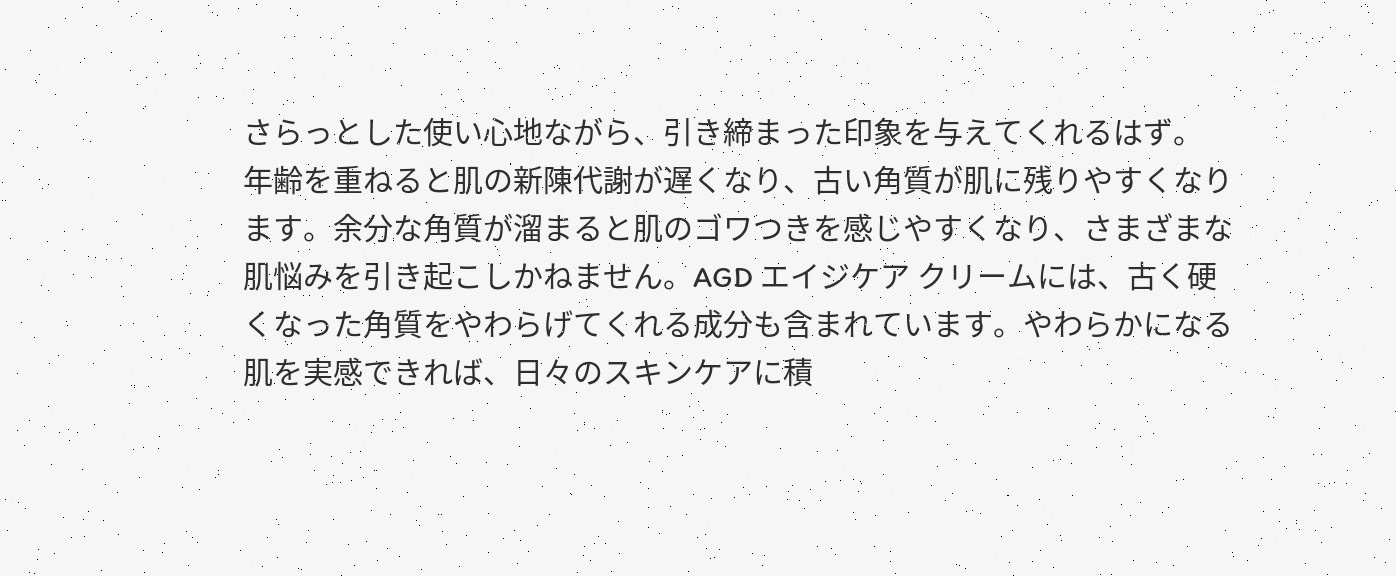さらっとした使い心地ながら、引き締まった印象を与えてくれるはず。 年齢を重ねると肌の新陳代謝が遅くなり、古い角質が肌に残りやすくなります。余分な角質が溜まると肌のゴワつきを感じやすくなり、さまざまな肌悩みを引き起こしかねません。AGD エイジケア クリームには、古く硬くなった角質をやわらげてくれる成分も含まれています。やわらかになる肌を実感できれば、日々のスキンケアに積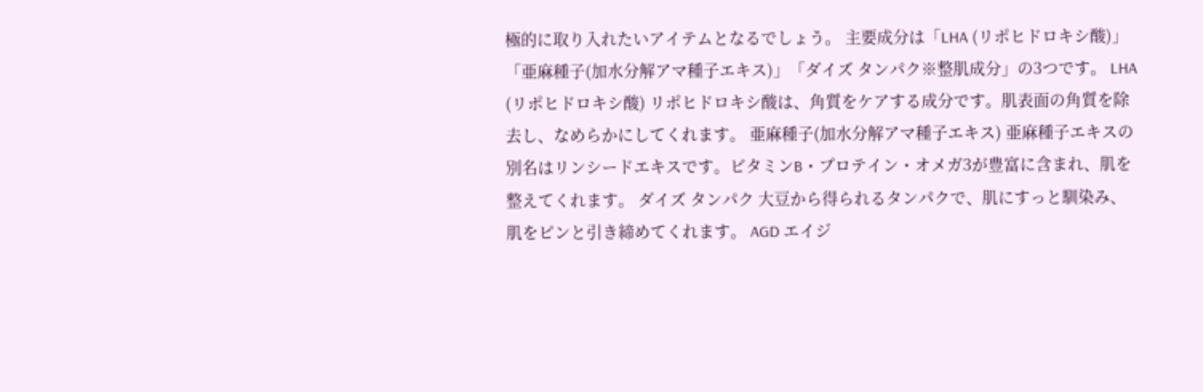極的に取り入れたいアイテムとなるでしょう。 主要成分は「LHA (リポヒドロキシ酸)」「亜麻種子(加水分解アマ種子エキス)」「ダイズ タンパク※整肌成分」の3つです。 LHA (リポヒドロキシ酸) リポヒドロキシ酸は、角質をケアする成分です。肌表面の角質を除去し、なめらかにしてくれます。 亜麻種子(加水分解アマ種子エキス) 亜麻種子エキスの別名はリンシードエキスです。ビタミンB・プロテイン・オメガ3が豊富に含まれ、肌を整えてくれます。 ダイズ タンパク 大豆から得られるタンパクで、肌にすっと馴染み、肌をピンと引き締めてくれます。 AGD エイジ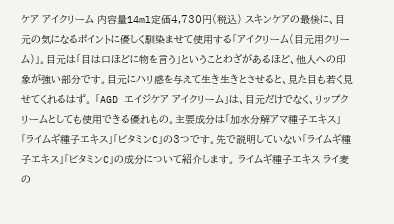ケア アイクリーム 内容量14ml定価4,730円(税込) スキンケアの最後に、目元の気になるポイントに優しく馴染ませて使用する「アイクリーム(目元用クリーム)」。目元は「目は口ほどに物を言う」ということわざがあるほど、他人への印象が強い部分です。目元にハリ感を与えて生き生きとさせると、見た目も若く見せてくれるはず。 「AGD エイジケア アイクリーム」は、目元だけでなく、リップクリームとしても使用できる優れもの。主要成分は「加水分解アマ種子エキス」「ライムギ種子エキス」「ビタミンC」の3つです。先で説明していない「ライムギ種子エキス」「ビタミンC」の成分について紹介します。 ライムギ種子エキス ライ麦の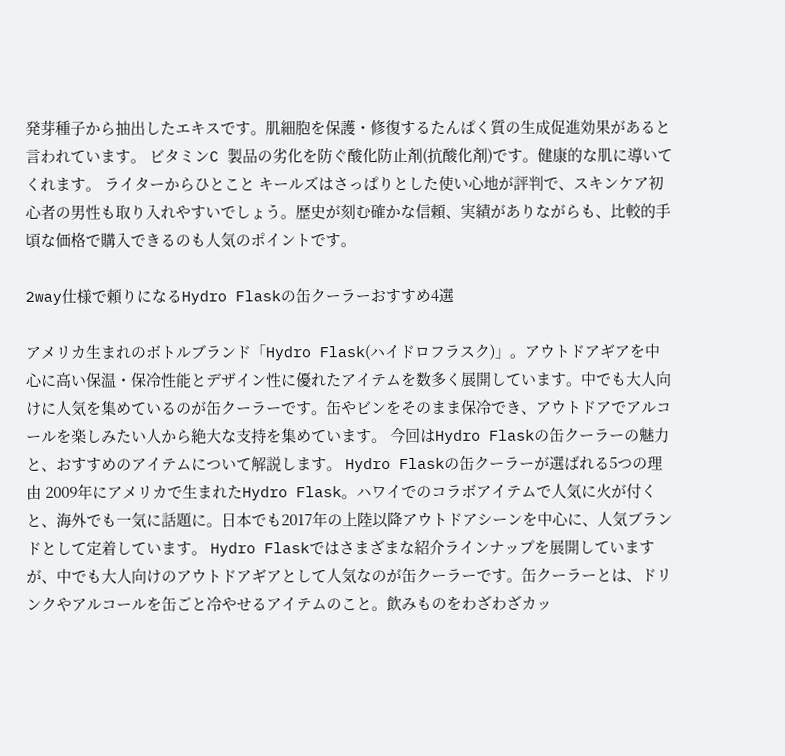発芽種子から抽出したエキスです。肌細胞を保護・修復するたんぱく質の生成促進効果があると言われています。 ビタミンC 製品の劣化を防ぐ酸化防止剤(抗酸化剤)です。健康的な肌に導いてくれます。 ライターからひとこと キールズはさっぱりとした使い心地が評判で、スキンケア初心者の男性も取り入れやすいでしょう。歴史が刻む確かな信頼、実績がありながらも、比較的手頃な価格で購入できるのも人気のポイントです。

2way仕様で頼りになるHydro Flaskの缶クーラーおすすめ4選

アメリカ生まれのボトルブランド「Hydro Flask(ハイドロフラスク)」。アウトドアギアを中心に高い保温・保冷性能とデザイン性に優れたアイテムを数多く展開しています。中でも大人向けに人気を集めているのが缶クーラーです。缶やビンをそのまま保冷でき、アウトドアでアルコールを楽しみたい人から絶大な支持を集めています。 今回はHydro Flaskの缶クーラーの魅力と、おすすめのアイテムについて解説します。 Hydro Flaskの缶クーラーが選ばれる5つの理由 2009年にアメリカで生まれたHydro Flask。ハワイでのコラボアイテムで人気に火が付くと、海外でも一気に話題に。日本でも2017年の上陸以降アウトドアシーンを中心に、人気ブランドとして定着しています。 Hydro Flaskではさまざまな紹介ラインナップを展開していますが、中でも大人向けのアウトドアギアとして人気なのが缶クーラーです。缶クーラーとは、ドリンクやアルコールを缶ごと冷やせるアイテムのこと。飲みものをわざわざカッ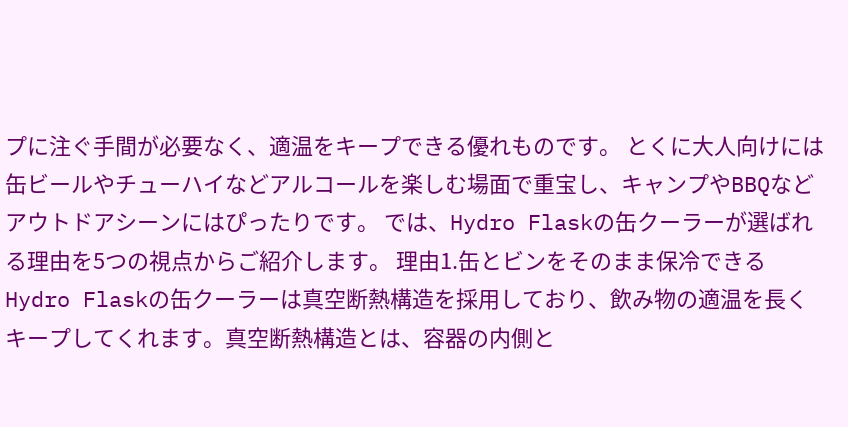プに注ぐ手間が必要なく、適温をキープできる優れものです。 とくに大人向けには缶ビールやチューハイなどアルコールを楽しむ場面で重宝し、キャンプやBBQなどアウトドアシーンにはぴったりです。 では、Hydro Flaskの缶クーラーが選ばれる理由を5つの視点からご紹介します。 理由1.缶とビンをそのまま保冷できる Hydro Flaskの缶クーラーは真空断熱構造を採用しており、飲み物の適温を長くキープしてくれます。真空断熱構造とは、容器の内側と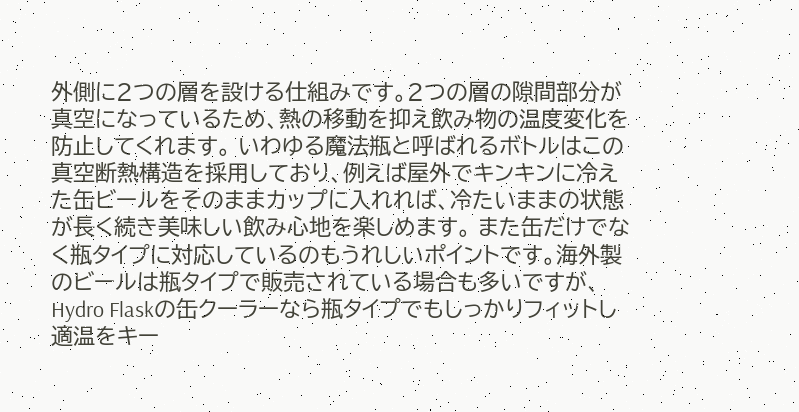外側に2つの層を設ける仕組みです。2つの層の隙間部分が真空になっているため、熱の移動を抑え飲み物の温度変化を防止してくれます。 いわゆる魔法瓶と呼ばれるボトルはこの真空断熱構造を採用しており、例えば屋外でキンキンに冷えた缶ビールをそのままカップに入れれば、冷たいままの状態が長く続き美味しい飲み心地を楽しめます。 また缶だけでなく瓶タイプに対応しているのもうれしいポイントです。海外製のビールは瓶タイプで販売されている場合も多いですが、Hydro Flaskの缶クーラーなら瓶タイプでもしっかりフィットし適温をキー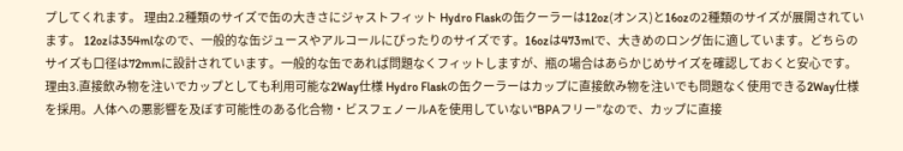プしてくれます。 理由2.2種類のサイズで缶の大きさにジャストフィット Hydro Flaskの缶クーラーは12oz(オンス)と16ozの2種類のサイズが展開されています。 12ozは354mlなので、一般的な缶ジュースやアルコールにぴったりのサイズです。16ozは473mlで、大きめのロング缶に適しています。どちらのサイズも口径は72mmに設計されています。一般的な缶であれば問題なくフィットしますが、瓶の場合はあらかじめサイズを確認しておくと安心です。 理由3.直接飲み物を注いでカップとしても利用可能な2Way仕様 Hydro Flaskの缶クーラーはカップに直接飲み物を注いでも問題なく使用できる2Way仕様を採用。人体への悪影響を及ぼす可能性のある化合物・ビスフェノールAを使用していない“BPAフリー”なので、カップに直接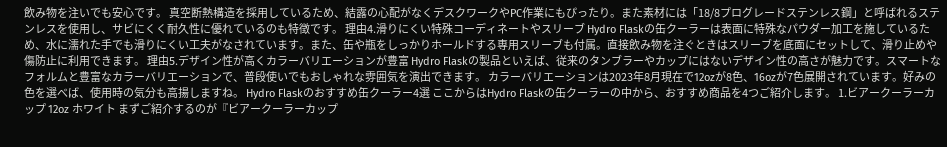飲み物を注いでも安心です。 真空断熱構造を採用しているため、結露の心配がなくデスクワークやPC作業にもぴったり。また素材には「18/8プログレードステンレス鋼」と呼ばれるステンレスを使用し、サビにくく耐久性に優れているのも特徴です。 理由4.滑りにくい特殊コーディネートやスリーブ Hydro Flaskの缶クーラーは表面に特殊なパウダー加工を施しているため、水に濡れた手でも滑りにくい工夫がなされています。また、缶や瓶をしっかりホールドする専用スリーブも付属。直接飲み物を注ぐときはスリーブを底面にセットして、滑り止めや傷防止に利用できます。 理由5.デザイン性が高くカラーバリエーションが豊富 Hydro Flaskの製品といえば、従来のタンブラーやカップにはないデザイン性の高さが魅力です。スマートなフォルムと豊富なカラーバリエーションで、普段使いでもおしゃれな雰囲気を演出できます。 カラーバリエーションは2023年8月現在で12ozが8色、16ozが7色展開されています。好みの色を選べば、使用時の気分も高揚しますね。 Hydro Flaskのおすすめ缶クーラー4選 ここからはHydro Flaskの缶クーラーの中から、おすすめ商品を4つご紹介します。 1.ビアークーラーカップ 12oz ホワイト まずご紹介するのが『ビアークーラーカップ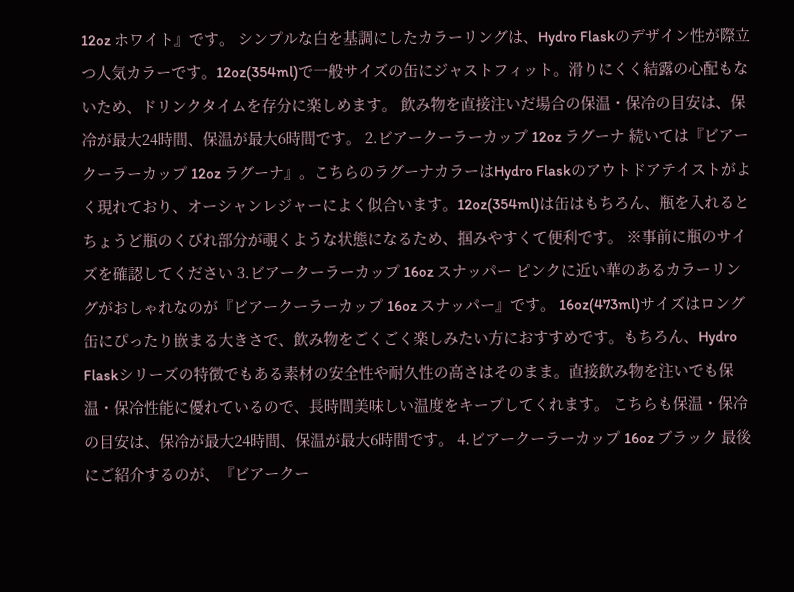12oz ホワイト』です。 シンプルな白を基調にしたカラーリングは、Hydro Flaskのデザイン性が際立つ人気カラーです。12oz(354ml)で一般サイズの缶にジャストフィット。滑りにくく結露の心配もないため、ドリンクタイムを存分に楽しめます。 飲み物を直接注いだ場合の保温・保冷の目安は、保冷が最大24時間、保温が最大6時間です。 2.ビアークーラーカップ 12oz ラグーナ 続いては『ビアークーラーカップ 12oz ラグーナ』。こちらのラグーナカラーはHydro Flaskのアウトドアテイストがよく現れており、オーシャンレジャーによく似合います。12oz(354ml)は缶はもちろん、瓶を入れるとちょうど瓶のくびれ部分が覗くような状態になるため、掴みやすくて便利です。 ※事前に瓶のサイズを確認してください 3.ビアークーラーカップ 16oz スナッパー ピンクに近い華のあるカラーリングがおしゃれなのが『ビアークーラーカップ 16oz スナッパー』です。 16oz(473ml)サイズはロング缶にぴったり嵌まる大きさで、飲み物をごくごく楽しみたい方におすすめです。もちろん、Hydro Flaskシリーズの特徴でもある素材の安全性や耐久性の高さはそのまま。直接飲み物を注いでも保温・保冷性能に優れているので、長時間美味しい温度をキープしてくれます。 こちらも保温・保冷の目安は、保冷が最大24時間、保温が最大6時間です。 4.ビアークーラーカップ 16oz ブラック 最後にご紹介するのが、『ビアークー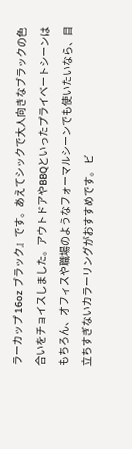ラーカップ 16oz ブラック』です。あえてシックで大人向きなブラックの色合いをチョイスしました。アウトドアやBBQといったプライベートシーンはもちろん、オフィスや職場のようなフォーマルシーンでも使いたいなら、目立ちすぎないカラーリングがおすすめです。 ビ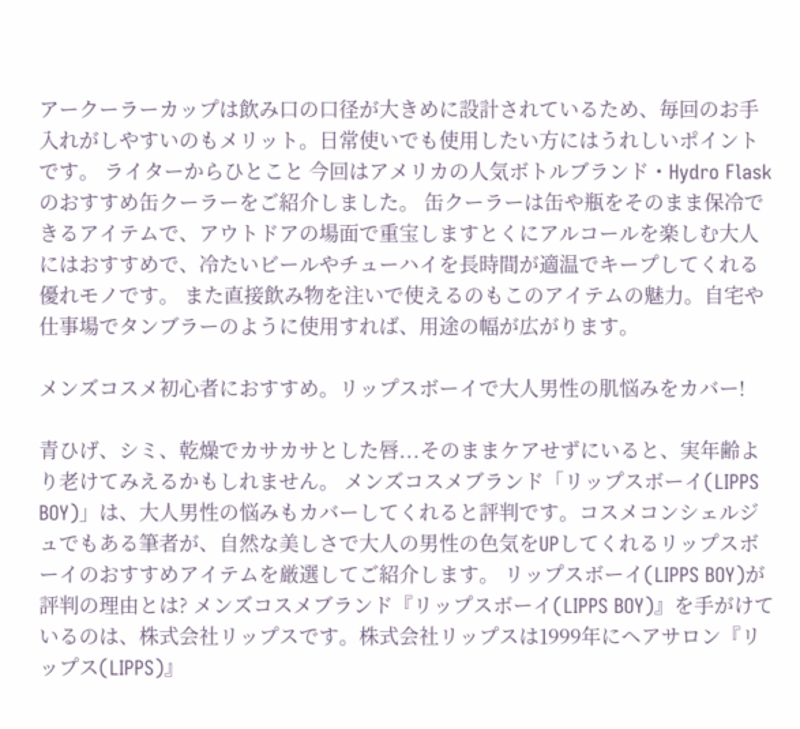アークーラーカップは飲み口の口径が大きめに設計されているため、毎回のお手入れがしやすいのもメリット。日常使いでも使用したい方にはうれしいポイントです。 ライターからひとこと 今回はアメリカの人気ボトルブランド・Hydro Flaskのおすすめ缶クーラーをご紹介しました。 缶クーラーは缶や瓶をそのまま保冷できるアイテムで、アウトドアの場面で重宝しますとくにアルコールを楽しむ大人にはおすすめで、冷たいビールやチューハイを長時間が適温でキープしてくれる優れモノです。 また直接飲み物を注いで使えるのもこのアイテムの魅力。自宅や仕事場でタンブラーのように使用すれば、用途の幅が広がります。

メンズコスメ初心者におすすめ。リップスボーイで大人男性の肌悩みをカバー!

青ひげ、シミ、乾燥でカサカサとした唇...そのままケアせずにいると、実年齢より老けてみえるかもしれません。 メンズコスメブランド「リップスボーイ(LIPPS BOY)」は、大人男性の悩みもカバーしてくれると評判です。コスメコンシェルジュでもある筆者が、自然な美しさで大人の男性の色気をUPしてくれるリップスボーイのおすすめアイテムを厳選してご紹介します。 リップスボーイ(LIPPS BOY)が評判の理由とは? メンズコスメブランド『リップスボーイ(LIPPS BOY)』を手がけているのは、株式会社リップスです。株式会社リップスは1999年にヘアサロン『リップス(LIPPS)』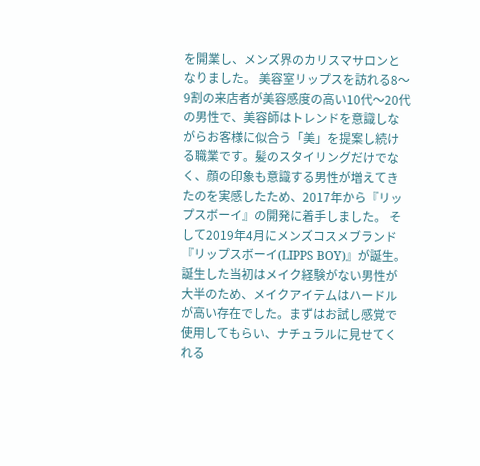を開業し、メンズ界のカリスマサロンとなりました。 美容室リップスを訪れる8〜9割の来店者が美容感度の高い10代〜20代の男性で、美容師はトレンドを意識しながらお客様に似合う「美」を提案し続ける職業です。髪のスタイリングだけでなく、顔の印象も意識する男性が増えてきたのを実感したため、2017年から『リップスボーイ』の開発に着手しました。 そして2019年4月にメンズコスメブランド『リップスボーイ(LIPPS BOY)』が誕生。誕生した当初はメイク経験がない男性が大半のため、メイクアイテムはハードルが高い存在でした。まずはお試し感覚で使用してもらい、ナチュラルに見せてくれる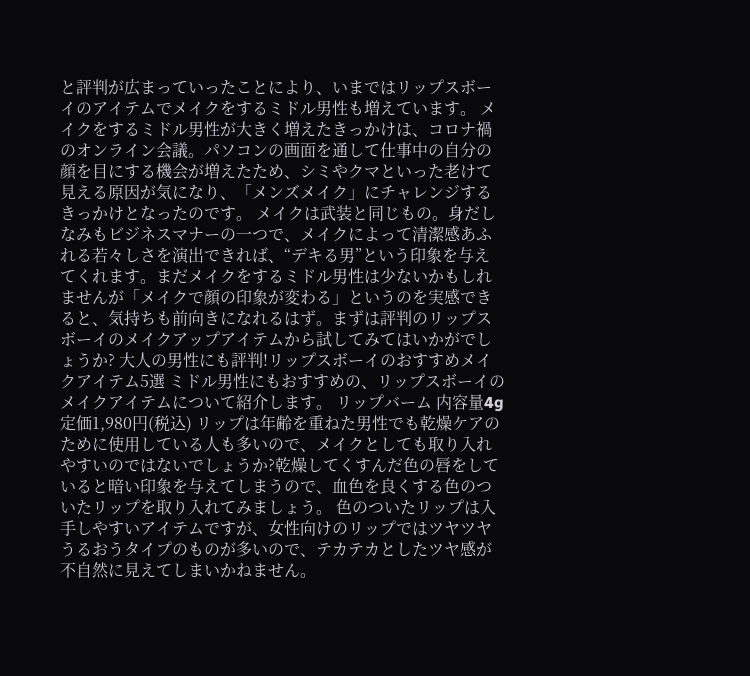と評判が広まっていったことにより、いまではリップスボーイのアイテムでメイクをするミドル男性も増えています。 メイクをするミドル男性が大きく増えたきっかけは、コロナ禍のオンライン会議。パソコンの画面を通して仕事中の自分の顔を目にする機会が増えたため、シミやクマといった老けて見える原因が気になり、「メンズメイク」にチャレンジするきっかけとなったのです。 メイクは武装と同じもの。身だしなみもビジネスマナーの一つで、メイクによって清潔感あふれる若々しさを演出できれば、“デキる男”という印象を与えてくれます。まだメイクをするミドル男性は少ないかもしれませんが「メイクで顔の印象が変わる」というのを実感できると、気持ちも前向きになれるはず。まずは評判のリップスボーイのメイクアップアイテムから試してみてはいかがでしょうか? 大人の男性にも評判!リップスボーイのおすすめメイクアイテム5選 ミドル男性にもおすすめの、リップスボーイのメイクアイテムについて紹介します。 リップバーム 内容量4g定価1,980円(税込) リップは年齢を重ねた男性でも乾燥ケアのために使用している人も多いので、メイクとしても取り入れやすいのではないでしょうか?乾燥してくすんだ色の唇をしていると暗い印象を与えてしまうので、血色を良くする色のついたリップを取り入れてみましょう。 色のついたリップは入手しやすいアイテムですが、女性向けのリップではツヤツヤうるおうタイプのものが多いので、テカテカとしたツヤ感が不自然に見えてしまいかねません。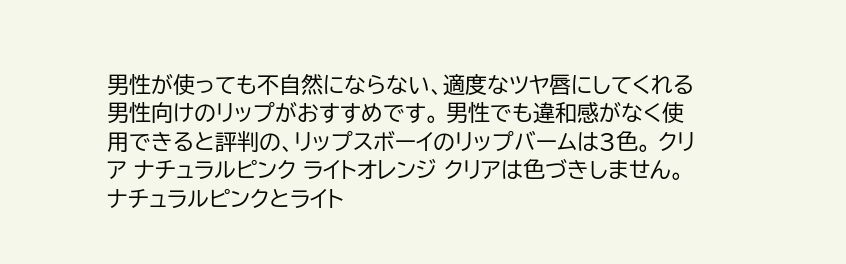男性が使っても不自然にならない、適度なツヤ唇にしてくれる男性向けのリップがおすすめです。 男性でも違和感がなく使用できると評判の、リップスボーイのリップバームは3色。 クリア ナチュラルピンク ライトオレンジ クリアは色づきしません。ナチュラルピンクとライト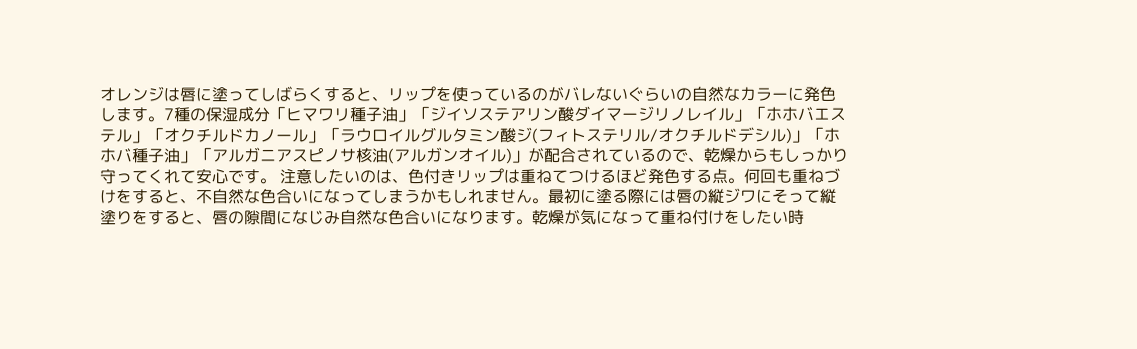オレンジは唇に塗ってしばらくすると、リップを使っているのがバレないぐらいの自然なカラーに発色します。7種の保湿成分「ヒマワリ種子油」「ジイソステアリン酸ダイマージリノレイル」「ホホバエステル」「オクチルドカノール」「ラウロイルグルタミン酸ジ(フィトステリル/オクチルドデシル)」「ホホバ種子油」「アルガニアスピノサ核油(アルガンオイル)」が配合されているので、乾燥からもしっかり守ってくれて安心です。 注意したいのは、色付きリップは重ねてつけるほど発色する点。何回も重ねづけをすると、不自然な色合いになってしまうかもしれません。最初に塗る際には唇の縦ジワにそって縦塗りをすると、唇の隙間になじみ自然な色合いになります。乾燥が気になって重ね付けをしたい時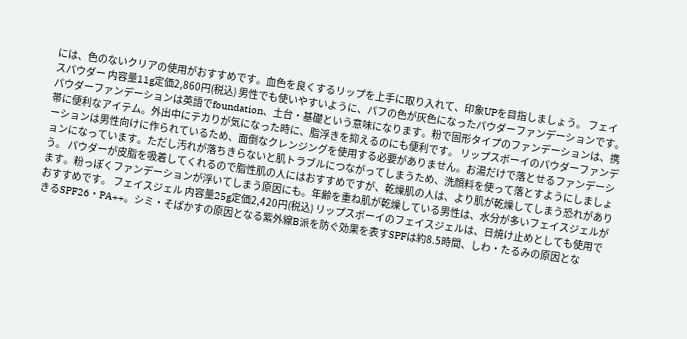には、色のないクリアの使用がおすすめです。血色を良くするリップを上手に取り入れて、印象UPを目指しましょう。 フェイスパウダー 内容量11g定価2,860円(税込) 男性でも使いやすいように、パフの色が灰色になったパウダーファンデーションです。パウダーファンデーションは英語でfoundation、土台・基礎という意味になります。粉で固形タイプのファンデーションは、携帯に便利なアイテム。外出中にテカりが気になった時に、脂浮きを抑えるのにも便利です。 リップスボーイのパウダーファンデーションは男性向けに作られているため、面倒なクレンジングを使用する必要がありません。お湯だけで落とせるファンデーションになっています。ただし汚れが落ちきらないと肌トラブルにつながってしまうため、洗顔料を使って落とすようにしましょう。 パウダーが皮脂を吸着してくれるので脂性肌の人にはおすすめですが、乾燥肌の人は、より肌が乾燥してしまう恐れがあります。粉っぽくファンデーションが浮いてしまう原因にも。年齢を重ね肌が乾燥している男性は、水分が多いフェイスジェルがおすすめです。 フェイスジェル 内容量25g定価2,420円(税込) リップスボーイのフェイスジェルは、日焼け止めとしても使用できるSPF26・PA++。シミ・そばかすの原因となる紫外線B派を防ぐ効果を表すSPFは約8.5時間、しわ・たるみの原因とな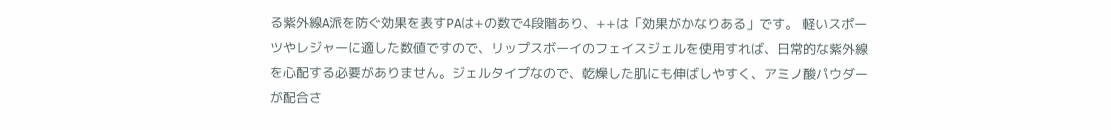る紫外線A派を防ぐ効果を表すPAは+の数で4段階あり、++は「効果がかなりある」です。 軽いスポーツやレジャーに適した数値ですので、リップスボーイのフェイスジェルを使用すれば、日常的な紫外線を心配する必要がありません。ジェルタイプなので、乾燥した肌にも伸ばしやすく、アミノ酸パウダーが配合さ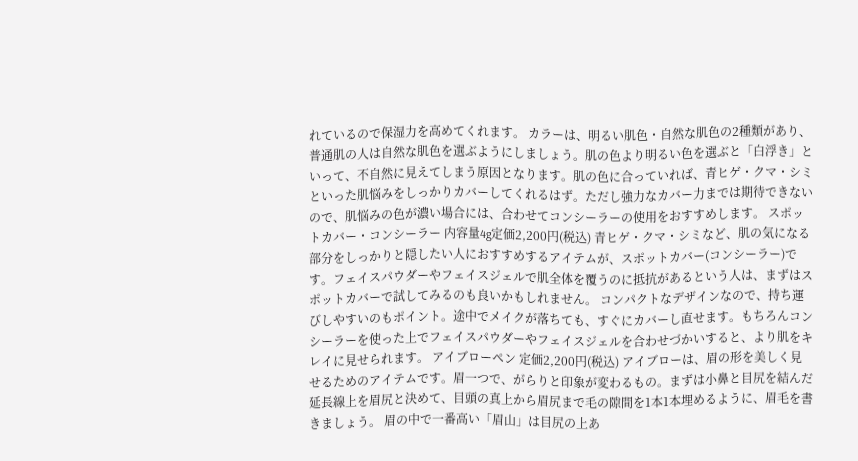れているので保湿力を高めてくれます。 カラーは、明るい肌色・自然な肌色の2種類があり、普通肌の人は自然な肌色を選ぶようにしましょう。肌の色より明るい色を選ぶと「白浮き」といって、不自然に見えてしまう原因となります。肌の色に合っていれば、青ヒゲ・クマ・シミといった肌悩みをしっかりカバーしてくれるはず。ただし強力なカバー力までは期待できないので、肌悩みの色が濃い場合には、合わせてコンシーラーの使用をおすすめします。 スポットカバー・コンシーラー 内容量4g定価2,200円(税込) 青ヒゲ・クマ・シミなど、肌の気になる部分をしっかりと隠したい人におすすめするアイテムが、スポットカバー(コンシーラー)です。フェイスパウダーやフェイスジェルで肌全体を覆うのに抵抗があるという人は、まずはスポットカバーで試してみるのも良いかもしれません。 コンパクトなデザインなので、持ち運びしやすいのもポイント。途中でメイクが落ちても、すぐにカバーし直せます。もちろんコンシーラーを使った上でフェイスパウダーやフェイスジェルを合わせづかいすると、より肌をキレイに見せられます。 アイブローペン 定価2,200円(税込) アイブローは、眉の形を美しく見せるためのアイテムです。眉一つで、がらりと印象が変わるもの。まずは小鼻と目尻を結んだ延長線上を眉尻と決めて、目頭の真上から眉尻まで毛の隙間を1本1本埋めるように、眉毛を書きましょう。 眉の中で一番高い「眉山」は目尻の上あ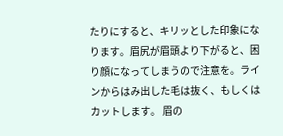たりにすると、キリッとした印象になります。眉尻が眉頭より下がると、困り顔になってしまうので注意を。ラインからはみ出した毛は抜く、もしくはカットします。 眉の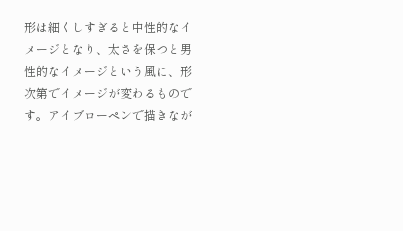形は細くしすぎると中性的なイメージとなり、太さを保つと男性的なイメージという風に、形次第でイメージが変わるものです。アイブローペンで描きなが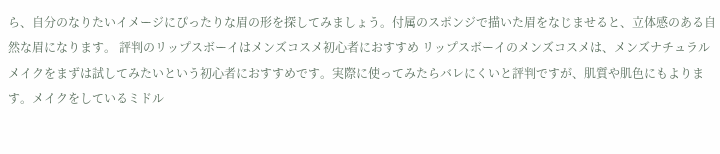ら、自分のなりたいイメージにぴったりな眉の形を探してみましょう。付属のスポンジで描いた眉をなじませると、立体感のある自然な眉になります。 評判のリップスボーイはメンズコスメ初心者におすすめ リップスボーイのメンズコスメは、メンズナチュラルメイクをまずは試してみたいという初心者におすすめです。実際に使ってみたらバレにくいと評判ですが、肌質や肌色にもよります。メイクをしているミドル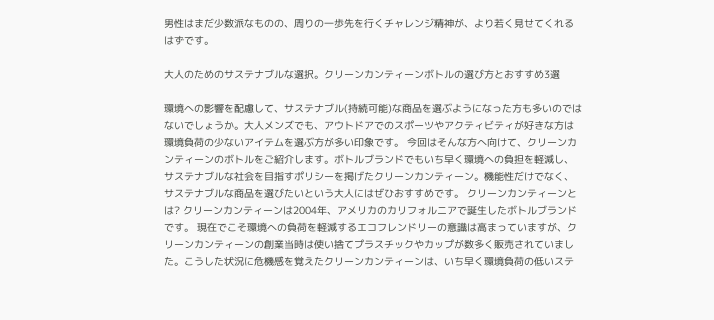男性はまだ少数派なものの、周りの一歩先を行くチャレンジ精神が、より若く見せてくれるはずです。

大人のためのサステナブルな選択。クリーンカンティーンボトルの選び方とおすすめ3選

環境への影響を配慮して、サステナブル(持続可能)な商品を選ぶようになった方も多いのではないでしょうか。大人メンズでも、アウトドアでのスポーツやアクティビティが好きな方は環境負荷の少ないアイテムを選ぶ方が多い印象です。 今回はそんな方へ向けて、クリーンカンティーンのボトルをご紹介します。ボトルブランドでもいち早く環境への負担を軽減し、サステナブルな社会を目指すポリシーを掲げたクリーンカンティーン。機能性だけでなく、サステナブルな商品を選びたいという大人にはぜひおすすめです。 クリーンカンティーンとは? クリーンカンティーンは2004年、アメリカのカリフォルニアで誕生したボトルブランドです。 現在でこそ環境への負荷を軽減するエコフレンドリーの意識は高まっていますが、クリーンカンティーンの創業当時は使い捨てプラスチックやカップが数多く販売されていました。こうした状況に危機感を覚えたクリーンカンティーンは、いち早く環境負荷の低いステ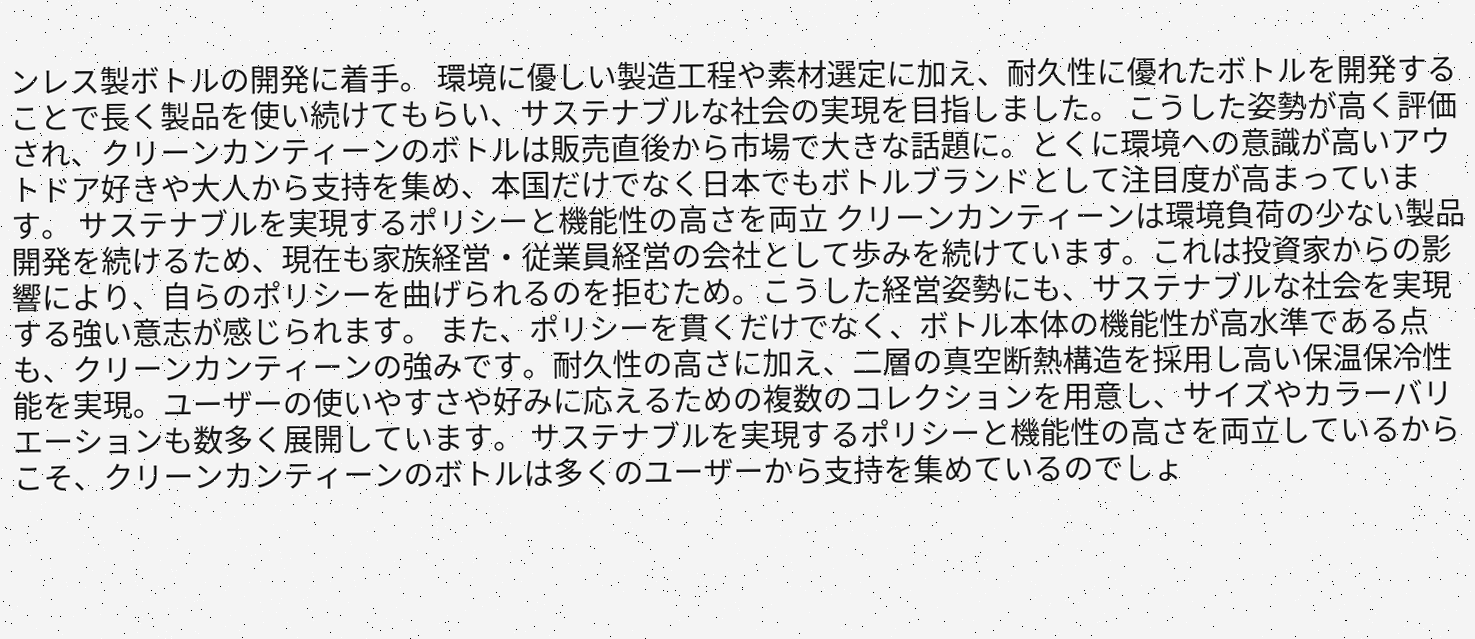ンレス製ボトルの開発に着手。 環境に優しい製造工程や素材選定に加え、耐久性に優れたボトルを開発することで長く製品を使い続けてもらい、サステナブルな社会の実現を目指しました。 こうした姿勢が高く評価され、クリーンカンティーンのボトルは販売直後から市場で大きな話題に。とくに環境への意識が高いアウトドア好きや大人から支持を集め、本国だけでなく日本でもボトルブランドとして注目度が高まっています。 サステナブルを実現するポリシーと機能性の高さを両立 クリーンカンティーンは環境負荷の少ない製品開発を続けるため、現在も家族経営・従業員経営の会社として歩みを続けています。これは投資家からの影響により、自らのポリシーを曲げられるのを拒むため。こうした経営姿勢にも、サステナブルな社会を実現する強い意志が感じられます。 また、ポリシーを貫くだけでなく、ボトル本体の機能性が高水準である点も、クリーンカンティーンの強みです。耐久性の高さに加え、二層の真空断熱構造を採用し高い保温保冷性能を実現。ユーザーの使いやすさや好みに応えるための複数のコレクションを用意し、サイズやカラーバリエーションも数多く展開しています。 サステナブルを実現するポリシーと機能性の高さを両立しているからこそ、クリーンカンティーンのボトルは多くのユーザーから支持を集めているのでしょ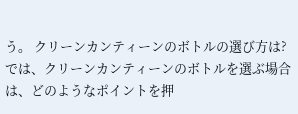う。 クリーンカンティーンのボトルの選び方は? では、クリーンカンティーンのボトルを選ぶ場合は、どのようなポイントを押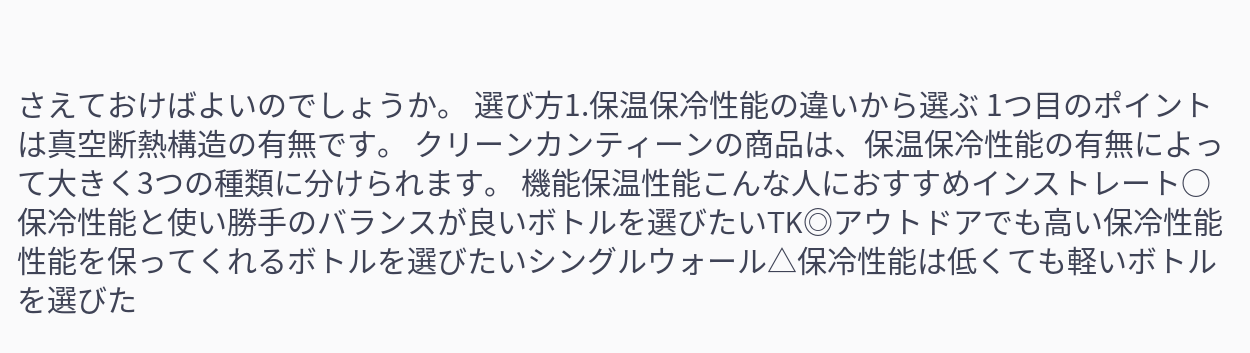さえておけばよいのでしょうか。 選び方1.保温保冷性能の違いから選ぶ 1つ目のポイントは真空断熱構造の有無です。 クリーンカンティーンの商品は、保温保冷性能の有無によって大きく3つの種類に分けられます。 機能保温性能こんな人におすすめインストレート○保冷性能と使い勝手のバランスが良いボトルを選びたいTK◎アウトドアでも高い保冷性能性能を保ってくれるボトルを選びたいシングルウォール△保冷性能は低くても軽いボトルを選びた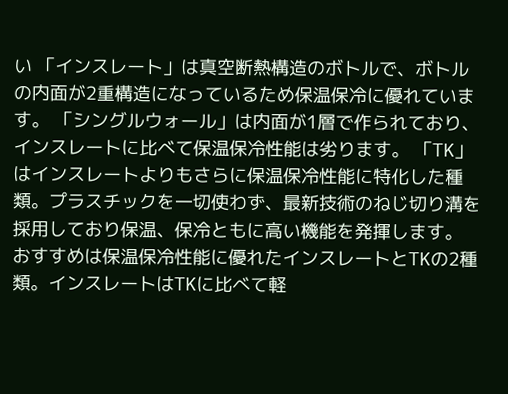い 「インスレート」は真空断熱構造のボトルで、ボトルの内面が2重構造になっているため保温保冷に優れています。 「シングルウォール」は内面が1層で作られており、インスレートに比べて保温保冷性能は劣ります。 「TK」はインスレートよりもさらに保温保冷性能に特化した種類。プラスチックを一切使わず、最新技術のねじ切り溝を採用しており保温、保冷ともに高い機能を発揮します。 おすすめは保温保冷性能に優れたインスレートとTKの2種類。インスレートはTKに比べて軽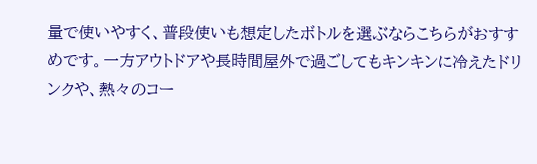量で使いやすく、普段使いも想定したボトルを選ぶならこちらがおすすめです。一方アウトドアや長時間屋外で過ごしてもキンキンに冷えたドリンクや、熱々のコー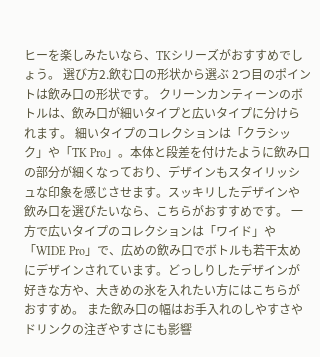ヒーを楽しみたいなら、TKシリーズがおすすめでしょう。 選び方2.飲む口の形状から選ぶ 2つ目のポイントは飲み口の形状です。 クリーンカンティーンのボトルは、飲み口が細いタイプと広いタイプに分けられます。 細いタイプのコレクションは「クラシック」や「TK Pro」。本体と段差を付けたように飲み口の部分が細くなっており、デザインもスタイリッシュな印象を感じさせます。スッキリしたデザインや飲み口を選びたいなら、こちらがおすすめです。 一方で広いタイプのコレクションは「ワイド」や「WIDE Pro」で、広めの飲み口でボトルも若干太めにデザインされています。どっしりしたデザインが好きな方や、大きめの氷を入れたい方にはこちらがおすすめ。 また飲み口の幅はお手入れのしやすさやドリンクの注ぎやすさにも影響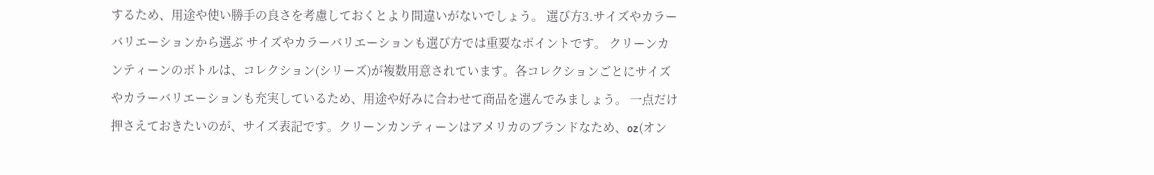するため、用途や使い勝手の良さを考慮しておくとより間違いがないでしょう。 選び方3.サイズやカラーバリエーションから選ぶ サイズやカラーバリエーションも選び方では重要なポイントです。 クリーンカンティーンのボトルは、コレクション(シリーズ)が複数用意されています。各コレクションごとにサイズやカラーバリエーションも充実しているため、用途や好みに合わせて商品を選んでみましょう。 一点だけ押さえておきたいのが、サイズ表記です。クリーンカンティーンはアメリカのブランドなため、oz(オン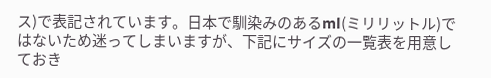ス)で表記されています。日本で馴染みのあるml(ミリリットル)ではないため迷ってしまいますが、下記にサイズの一覧表を用意しておき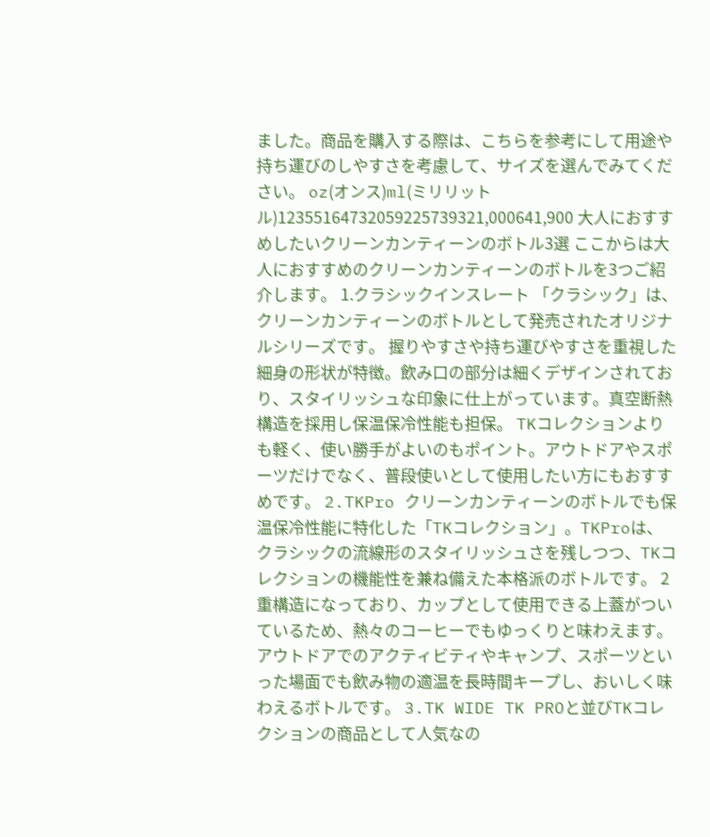ました。商品を購入する際は、こちらを参考にして用途や持ち運びのしやすさを考慮して、サイズを選んでみてください。 oz(オンス)ml(ミリリットル)12355164732059225739321,000641,900 大人におすすめしたいクリーンカンティーンのボトル3選 ここからは大人におすすめのクリーンカンティーンのボトルを3つご紹介します。 1.クラシックインスレート 「クラシック」は、クリーンカンティーンのボトルとして発売されたオリジナルシリーズです。 握りやすさや持ち運びやすさを重視した細身の形状が特徴。飲み口の部分は細くデザインされており、スタイリッシュな印象に仕上がっています。真空断熱構造を採用し保温保冷性能も担保。 TKコレクションよりも軽く、使い勝手がよいのもポイント。アウトドアやスポーツだけでなく、普段使いとして使用したい方にもおすすめです。 2.TKPro クリーンカンティーンのボトルでも保温保冷性能に特化した「TKコレクション」。TKProは、クラシックの流線形のスタイリッシュさを残しつつ、TKコレクションの機能性を兼ね備えた本格派のボトルです。 2重構造になっており、カップとして使用できる上蓋がついているため、熱々のコーヒーでもゆっくりと味わえます。アウトドアでのアクティビティやキャンプ、スポーツといった場面でも飲み物の適温を長時間キープし、おいしく味わえるボトルです。 3.TK WIDE TK PROと並びTKコレクションの商品として人気なの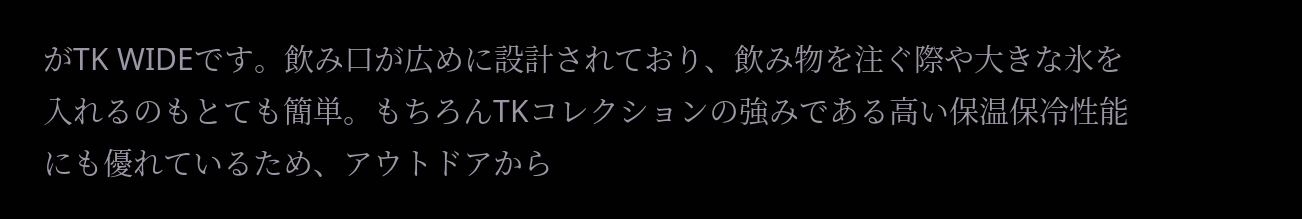がTK WIDEです。飲み口が広めに設計されており、飲み物を注ぐ際や大きな氷を入れるのもとても簡単。もちろんTKコレクションの強みである高い保温保冷性能にも優れているため、アウトドアから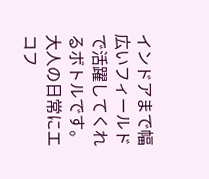インドアまで幅広いフィールドで活躍してくれるボトルです。 大人の日常にエコフ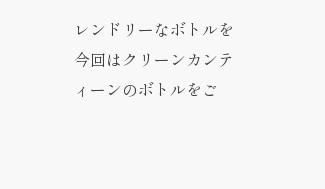レンドリーなボトルを 今回はクリーンカンティーンのボトルをご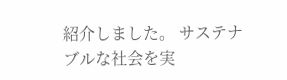紹介しました。 サステナブルな社会を実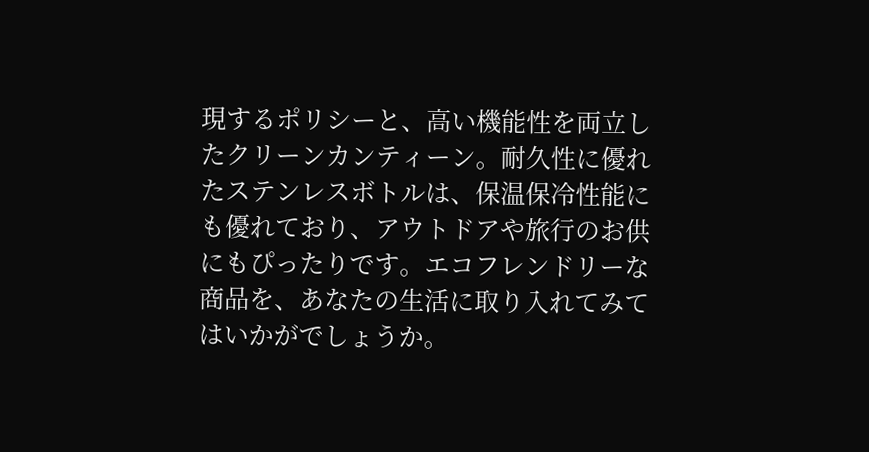現するポリシーと、高い機能性を両立したクリーンカンティーン。耐久性に優れたステンレスボトルは、保温保冷性能にも優れており、アウトドアや旅行のお供にもぴったりです。エコフレンドリーな商品を、あなたの生活に取り入れてみてはいかがでしょうか。